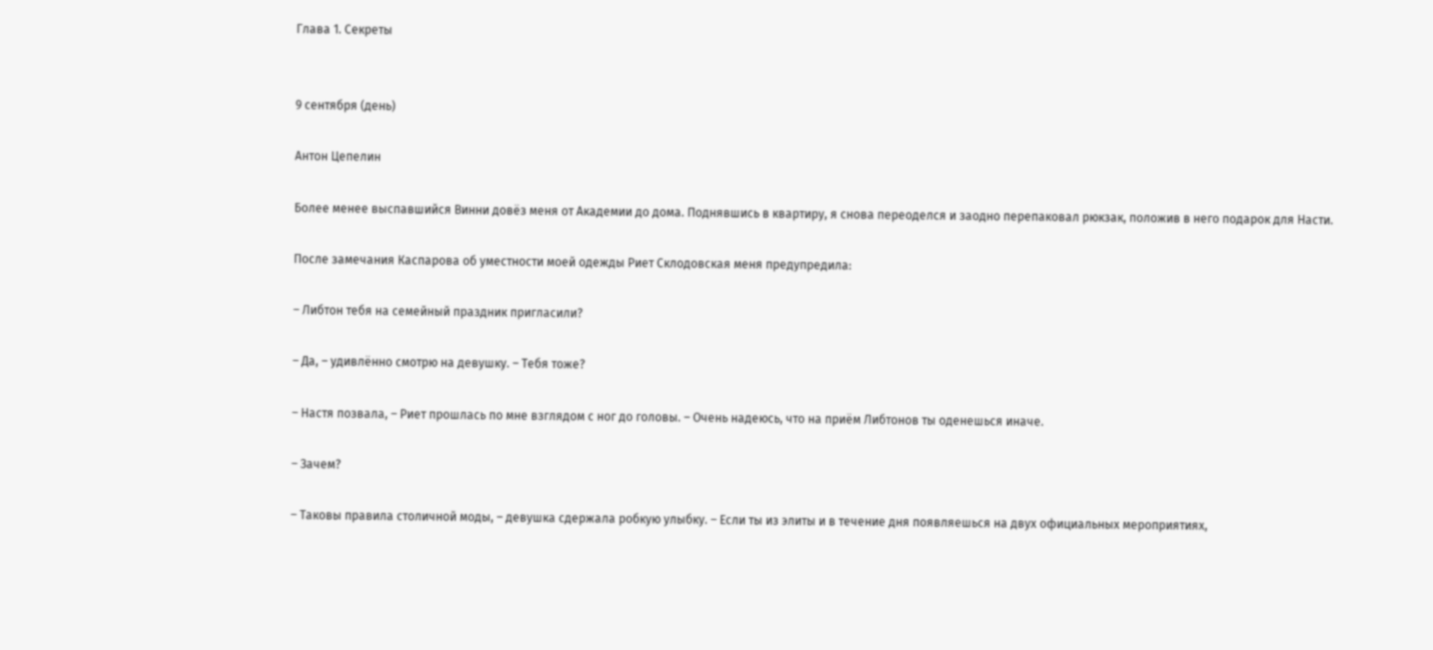Глава 1. Секреты


9 сентября (день)

Антон Цепелин

Более менее выспавшийся Винни довёз меня от Академии до дома. Поднявшись в квартиру, я снова переоделся и заодно перепаковал рюкзак, положив в него подарок для Насти.

После замечания Каспарова об уместности моей одежды Риет Склодовская меня предупредила:

– Либтон тебя на семейный праздник пригласили?

– Да, – удивлённо смотрю на девушку. – Тебя тоже?

– Настя позвала, – Риет прошлась по мне взглядом с ног до головы. – Очень надеюсь, что на приём Либтонов ты оденешься иначе.

– Зачем?

– Таковы правила столичной моды, – девушка сдержала робкую улыбку. – Если ты из элиты и в течение дня появляешься на двух официальных мероприятиях,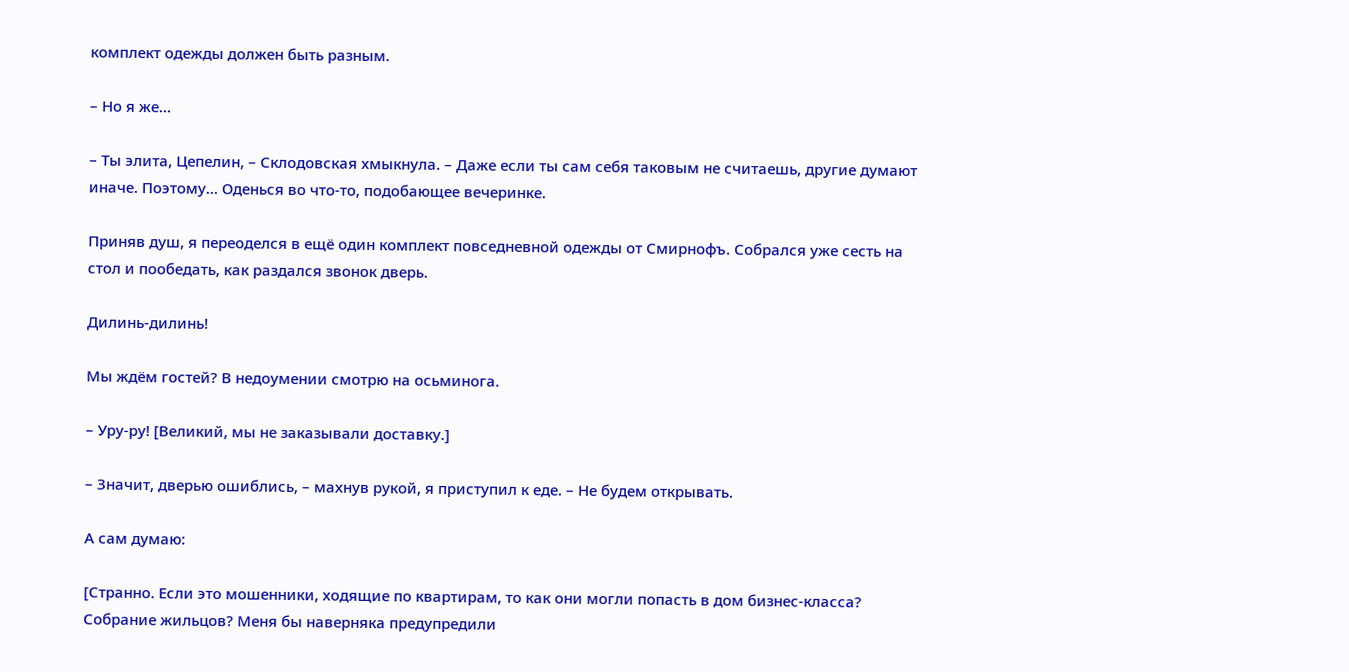комплект одежды должен быть разным.

– Но я же…

– Ты элита, Цепелин, – Склодовская хмыкнула. – Даже если ты сам себя таковым не считаешь, другие думают иначе. Поэтому… Оденься во что-то, подобающее вечеринке.

Приняв душ, я переоделся в ещё один комплект повседневной одежды от Смирнофъ. Собрался уже сесть на стол и пообедать, как раздался звонок дверь.

Дилинь-дилинь!

Мы ждём гостей? В недоумении смотрю на осьминога.

– Уру-ру! [Великий, мы не заказывали доставку.]

– Значит, дверью ошиблись, – махнув рукой, я приступил к еде. – Не будем открывать.

А сам думаю:

[Странно. Если это мошенники, ходящие по квартирам, то как они могли попасть в дом бизнес-класса? Собрание жильцов? Меня бы наверняка предупредили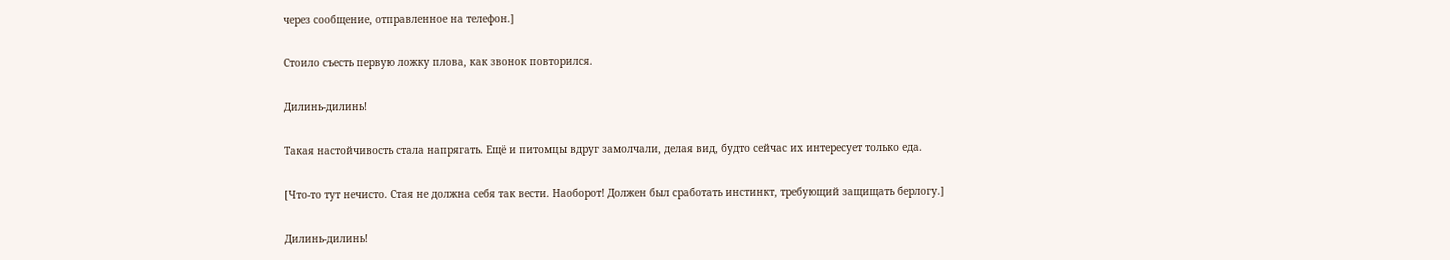через сообщение, отправленное на телефон.]

Стоило съесть первую ложку плова, как звонок повторился.

Дилинь-дилинь!

Такая настойчивость стала напрягать. Ещё и питомцы вдруг замолчали, делая вид, будто сейчас их интересует только еда.

[Что-то тут нечисто. Стая не должна себя так вести. Наоборот! Должен был сработать инстинкт, требующий защищать берлогу.]

Дилинь-дилинь!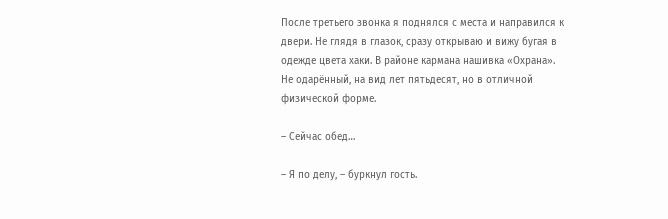После третьего звонка я поднялся с места и направился к двери. Не глядя в глазок, сразу открываю и вижу бугая в одежде цвета хаки. В районе кармана нашивка «Охрана». Не одарённый, на вид лет пятьдесят, но в отличной физической форме.

– Сейчас обед…

– Я по делу, – буркнул гость.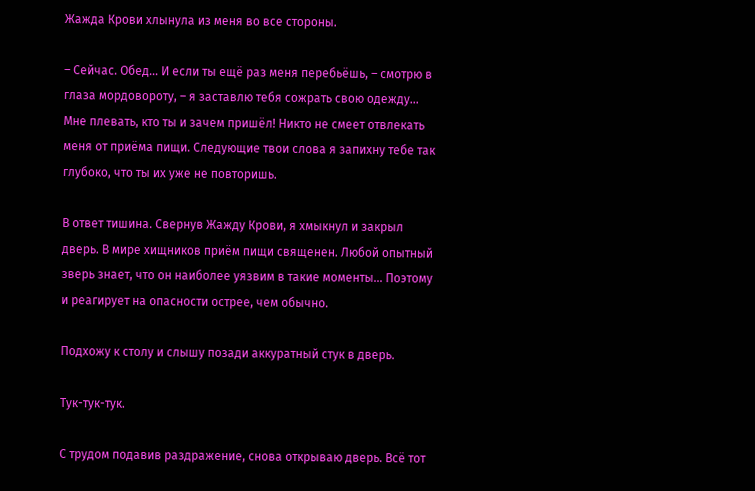Жажда Крови хлынула из меня во все стороны.

– Сейчас. Обед… И если ты ещё раз меня перебьёшь, – смотрю в глаза мордовороту, – я заставлю тебя сожрать свою одежду… Мне плевать, кто ты и зачем пришёл! Никто не смеет отвлекать меня от приёма пищи. Следующие твои слова я запихну тебе так глубоко, что ты их уже не повторишь.

В ответ тишина. Свернув Жажду Крови, я хмыкнул и закрыл дверь. В мире хищников приём пищи священен. Любой опытный зверь знает, что он наиболее уязвим в такие моменты… Поэтому и реагирует на опасности острее, чем обычно.

Подхожу к столу и слышу позади аккуратный стук в дверь.

Тук-тук-тук.

С трудом подавив раздражение, снова открываю дверь. Всё тот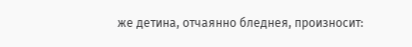же детина, отчаянно бледнея, произносит: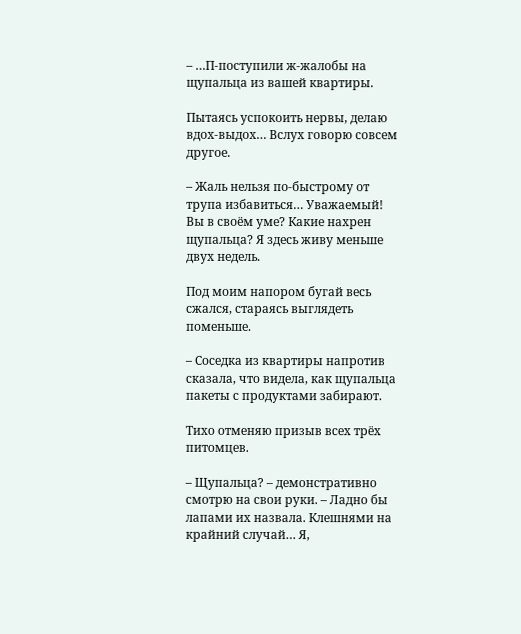– …П-поступили ж-жалобы на щупальца из вашей квартиры.

Пытаясь успокоить нервы, делаю вдох-выдох… Вслух говорю совсем другое.

– Жаль нельзя по-быстрому от трупа избавиться… Уважаемый! Вы в своём уме? Какие нахрен щупальца? Я здесь живу меньше двух недель.

Под моим напором бугай весь сжался, стараясь выглядеть поменьше.

– Соседка из квартиры напротив сказала, что видела, как щупальца пакеты с продуктами забирают.

Тихо отменяю призыв всех трёх питомцев.

– Щупальца? – демонстративно смотрю на свои руки. – Ладно бы лапами их назвала. Клешнями на крайний случай… Я,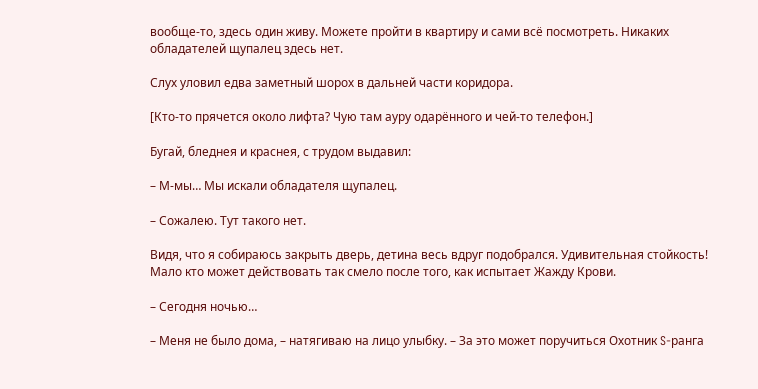вообще-то, здесь один живу. Можете пройти в квартиру и сами всё посмотреть. Никаких обладателей щупалец здесь нет.

Слух уловил едва заметный шорох в дальней части коридора.

[Кто-то прячется около лифта? Чую там ауру одарённого и чей-то телефон.]

Бугай, бледнея и краснея, с трудом выдавил:

– М-мы… Мы искали обладателя щупалец.

– Сожалею. Тут такого нет.

Видя, что я собираюсь закрыть дверь, детина весь вдруг подобрался. Удивительная стойкость! Мало кто может действовать так смело после того, как испытает Жажду Крови.

– Сегодня ночью…

– Меня не было дома, – натягиваю на лицо улыбку. – За это может поручиться Охотник S-ранга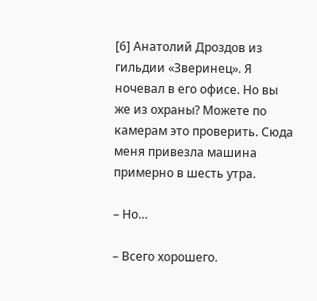[6] Анатолий Дроздов из гильдии «Зверинец». Я ночевал в его офисе. Но вы же из охраны? Можете по камерам это проверить. Сюда меня привезла машина примерно в шесть утра.

– Но…

– Всего хорошего.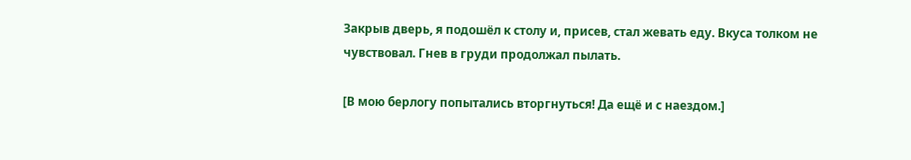Закрыв дверь, я подошёл к столу и, присев, стал жевать еду. Вкуса толком не чувствовал. Гнев в груди продолжал пылать.

[В мою берлогу попытались вторгнуться! Да ещё и с наездом.]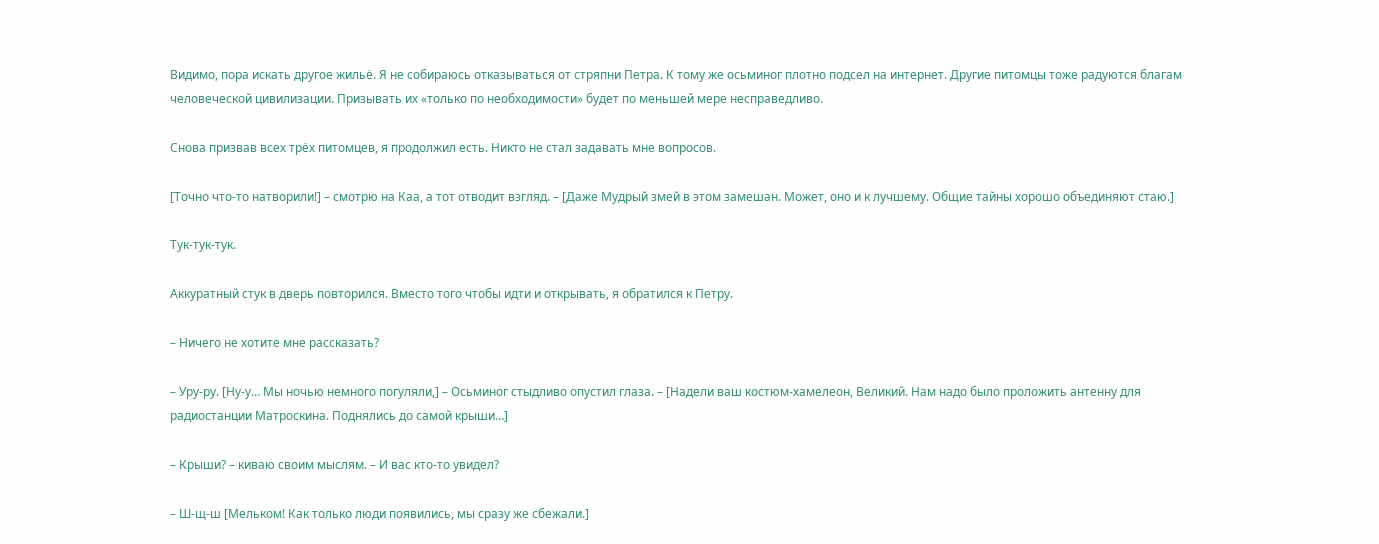Видимо, пора искать другое жильё. Я не собираюсь отказываться от стряпни Петра. К тому же осьминог плотно подсел на интернет. Другие питомцы тоже радуются благам человеческой цивилизации. Призывать их «только по необходимости» будет по меньшей мере несправедливо.

Снова призвав всех трёх питомцев, я продолжил есть. Никто не стал задавать мне вопросов.

[Точно что-то натворили!] – смотрю на Каа, а тот отводит взгляд. – [Даже Мудрый змей в этом замешан. Может, оно и к лучшему. Общие тайны хорошо объединяют стаю.]

Тук-тук-тук.

Аккуратный стук в дверь повторился. Вместо того чтобы идти и открывать, я обратился к Петру.

– Ничего не хотите мне рассказать?

– Уру-ру. [Ну-у… Мы ночью немного погуляли,] – Осьминог стыдливо опустил глаза. – [Надели ваш костюм-хамелеон, Великий. Нам надо было проложить антенну для радиостанции Матроскина. Поднялись до самой крыши…]

– Крыши? – киваю своим мыслям. – И вас кто-то увидел?

– Ш-щ-ш [Мельком! Как только люди появились, мы сразу же сбежали.]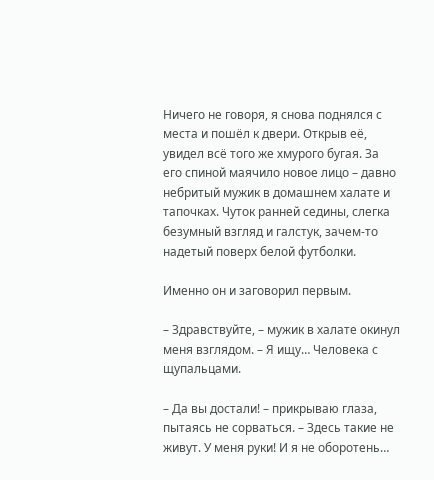Ничего не говоря, я снова поднялся с места и пошёл к двери. Открыв её, увидел всё того же хмурого бугая. За его спиной маячило новое лицо – давно небритый мужик в домашнем халате и тапочках. Чуток ранней седины, слегка безумный взгляд и галстук, зачем-то надетый поверх белой футболки.

Именно он и заговорил первым.

– Здравствуйте, – мужик в халате окинул меня взглядом. – Я ищу… Человека с щупальцами.

– Да вы достали! – прикрываю глаза, пытаясь не сорваться. – Здесь такие не живут. У меня руки! И я не оборотень…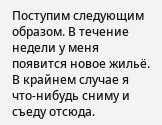Поступим следующим образом. В течение недели у меня появится новое жильё. В крайнем случае я что-нибудь сниму и съеду отсюда.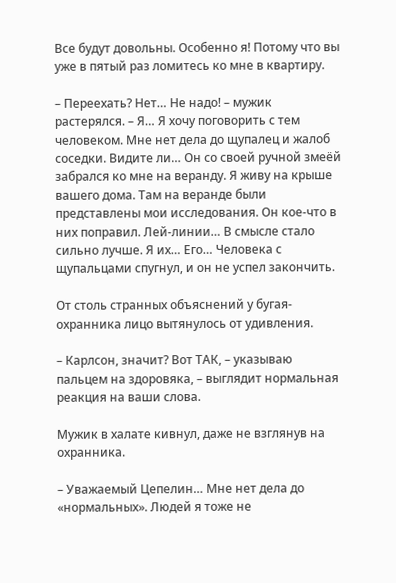Все будут довольны. Особенно я! Потому что вы уже в пятый раз ломитесь ко мне в квартиру.

– Переехать? Нет… Не надо! – мужик растерялся. – Я… Я хочу поговорить с тем человеком. Мне нет дела до щупалец и жалоб соседки. Видите ли… Он со своей ручной змеёй забрался ко мне на веранду. Я живу на крыше вашего дома. Там на веранде были представлены мои исследования. Он кое-что в них поправил. Лей-линии… В смысле стало сильно лучше. Я их… Его… Человека с щупальцами спугнул, и он не успел закончить.

От столь странных объяснений у бугая-охранника лицо вытянулось от удивления.

– Карлсон, значит? Вот ТАК, – указываю пальцем на здоровяка, – выглядит нормальная реакция на ваши слова.

Мужик в халате кивнул, даже не взглянув на охранника.

– Уважаемый Цепелин… Мне нет дела до «нормальных». Людей я тоже не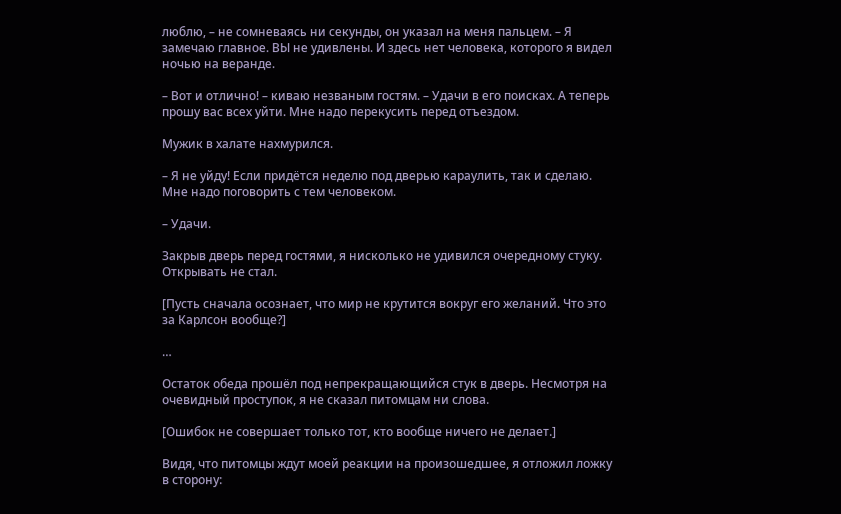люблю, – не сомневаясь ни секунды, он указал на меня пальцем. – Я замечаю главное. ВЫ не удивлены. И здесь нет человека, которого я видел ночью на веранде.

– Вот и отлично! – киваю незваным гостям. – Удачи в его поисках. А теперь прошу вас всех уйти. Мне надо перекусить перед отъездом.

Мужик в халате нахмурился.

– Я не уйду! Если придётся неделю под дверью караулить, так и сделаю. Мне надо поговорить с тем человеком.

– Удачи.

Закрыв дверь перед гостями, я нисколько не удивился очередному стуку. Открывать не стал.

[Пусть сначала осознает, что мир не крутится вокруг его желаний. Что это за Карлсон вообще?]

…

Остаток обеда прошёл под непрекращающийся стук в дверь. Несмотря на очевидный проступок, я не сказал питомцам ни слова.

[Ошибок не совершает только тот, кто вообще ничего не делает.]

Видя, что питомцы ждут моей реакции на произошедшее, я отложил ложку в сторону: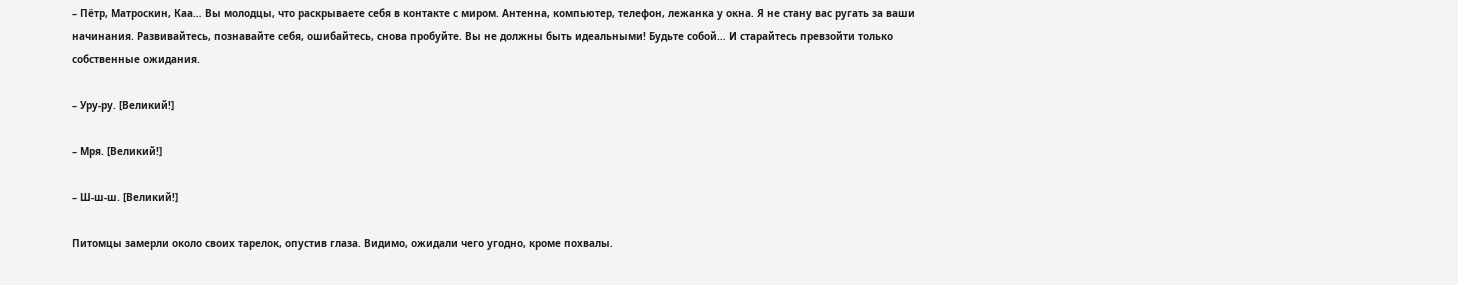– Пётр, Матроскин, Каа… Вы молодцы, что раскрываете себя в контакте с миром. Антенна, компьютер, телефон, лежанка у окна. Я не стану вас ругать за ваши начинания. Развивайтесь, познавайте себя, ошибайтесь, снова пробуйте. Вы не должны быть идеальными! Будьте собой… И старайтесь превзойти только собственные ожидания.

– Уру-ру. [Великий!]

– Мря. [Великий!]

– Ш-ш-ш. [Великий!]

Питомцы замерли около своих тарелок, опустив глаза. Видимо, ожидали чего угодно, кроме похвалы.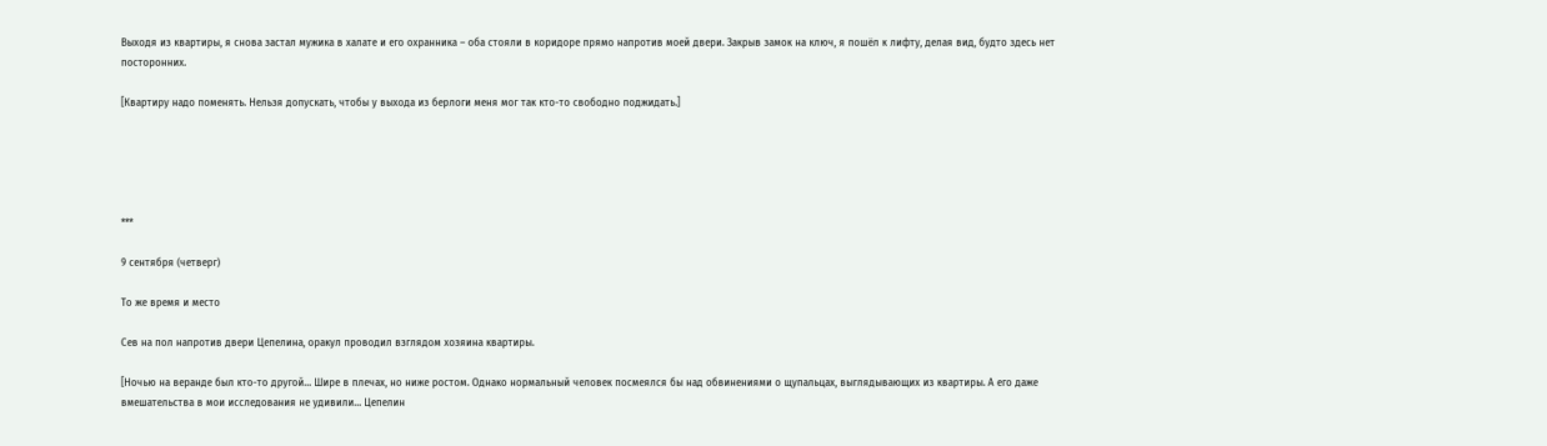Выходя из квартиры, я снова застал мужика в халате и его охранника – оба стояли в коридоре прямо напротив моей двери. Закрыв замок на ключ, я пошёл к лифту, делая вид, будто здесь нет посторонних.

[Квартиру надо поменять. Нельзя допускать, чтобы у выхода из берлоги меня мог так кто-то свободно поджидать.]





***

9 сентября (четверг)

То же время и место

Сев на пол напротив двери Цепелина, оракул проводил взглядом хозяина квартиры.

[Ночью на веранде был кто-то другой… Шире в плечах, но ниже ростом. Однако нормальный человек посмеялся бы над обвинениями о щупальцах, выглядывающих из квартиры. А его даже вмешательства в мои исследования не удивили… Цепелин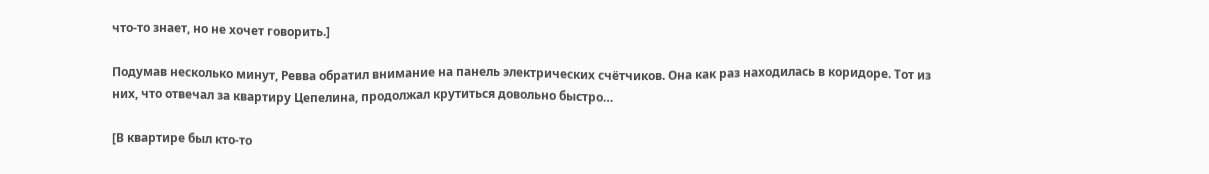что-то знает, но не хочет говорить.]

Подумав несколько минут, Ревва обратил внимание на панель электрических счётчиков. Она как раз находилась в коридоре. Тот из них, что отвечал за квартиру Цепелина, продолжал крутиться довольно быстро…

[В квартире был кто-то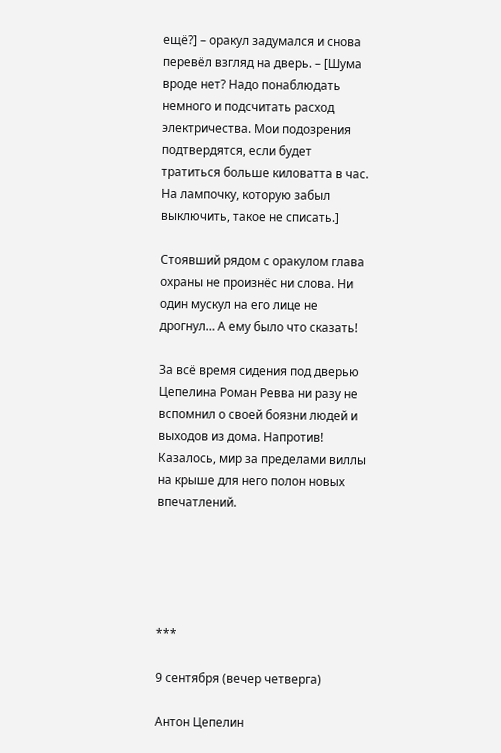ещё?] – оракул задумался и снова перевёл взгляд на дверь. – [Шума вроде нет? Надо понаблюдать немного и подсчитать расход электричества. Мои подозрения подтвердятся, если будет тратиться больше киловатта в час. На лампочку, которую забыл выключить, такое не списать.]

Стоявший рядом с оракулом глава охраны не произнёс ни слова. Ни один мускул на его лице не дрогнул… А ему было что сказать!

За всё время сидения под дверью Цепелина Роман Ревва ни разу не вспомнил о своей боязни людей и выходов из дома. Напротив! Казалось, мир за пределами виллы на крыше для него полон новых впечатлений.





***

9 сентября (вечер четверга)

Антон Цепелин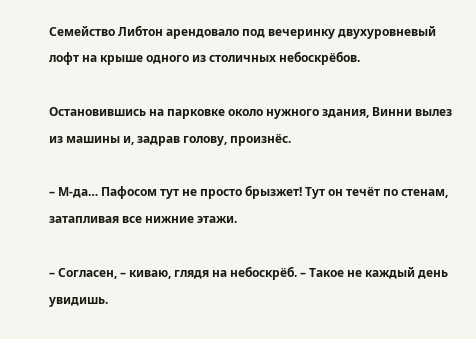Семейство Либтон арендовало под вечеринку двухуровневый лофт на крыше одного из столичных небоскрёбов.

Остановившись на парковке около нужного здания, Винни вылез из машины и, задрав голову, произнёс.

– М-да… Пафосом тут не просто брызжет! Тут он течёт по стенам, затапливая все нижние этажи.

– Согласен, – киваю, глядя на небоскрёб. – Такое не каждый день увидишь.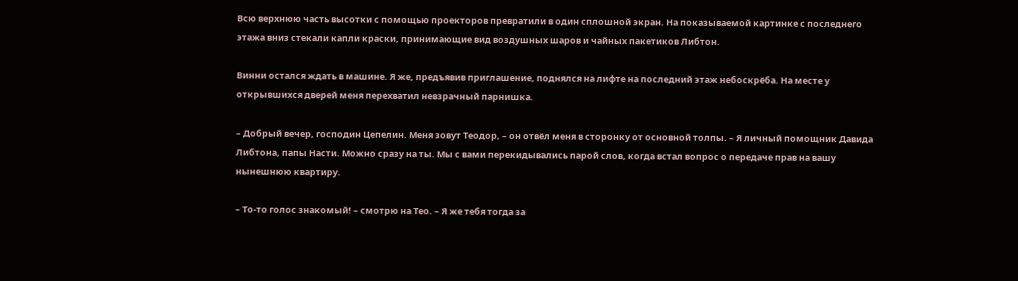Всю верхнюю часть высотки с помощью проекторов превратили в один сплошной экран. На показываемой картинке с последнего этажа вниз стекали капли краски, принимающие вид воздушных шаров и чайных пакетиков Либтон.

Винни остался ждать в машине. Я же, предъявив приглашение, поднялся на лифте на последний этаж небоскрёба. На месте у открывшихся дверей меня перехватил невзрачный парнишка.

– Добрый вечер, господин Цепелин. Меня зовут Теодор, – он отвёл меня в сторонку от основной толпы. – Я личный помощник Давида Либтона, папы Насти. Можно сразу на ты. Мы с вами перекидывались парой слов, когда встал вопрос о передаче прав на вашу нынешнюю квартиру.

– То-то голос знакомый! – смотрю на Тео. – Я же тебя тогда за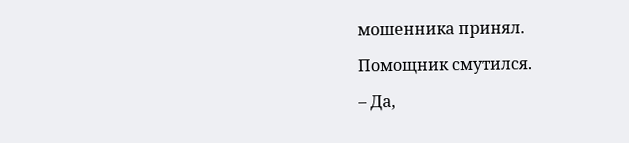мошенника принял.

Помощник смутился.

– Да,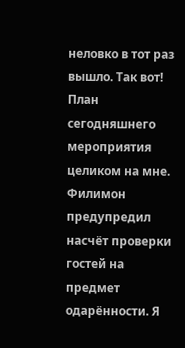неловко в тот раз вышло. Так вот! План сегодняшнего мероприятия целиком на мне. Филимон предупредил насчёт проверки гостей на предмет одарённости. Я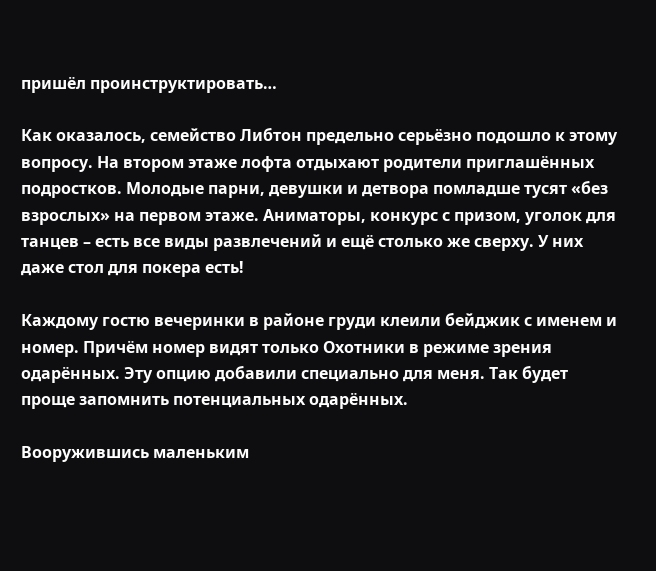пришёл проинструктировать…

Как оказалось, семейство Либтон предельно серьёзно подошло к этому вопросу. На втором этаже лофта отдыхают родители приглашённых подростков. Молодые парни, девушки и детвора помладше тусят «без взрослых» на первом этаже. Аниматоры, конкурс с призом, уголок для танцев – есть все виды развлечений и ещё столько же сверху. У них даже стол для покера есть!

Каждому гостю вечеринки в районе груди клеили бейджик с именем и номер. Причём номер видят только Охотники в режиме зрения одарённых. Эту опцию добавили специально для меня. Так будет проще запомнить потенциальных одарённых.

Вооружившись маленьким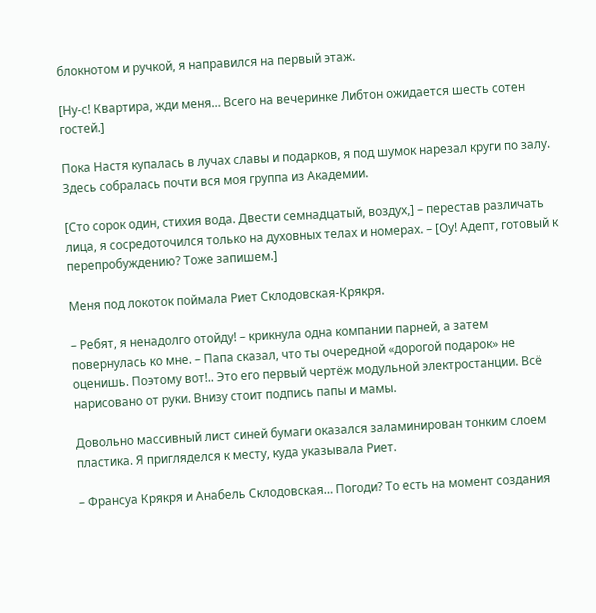блокнотом и ручкой, я направился на первый этаж.

[Ну-с! Квартира, жди меня… Всего на вечеринке Либтон ожидается шесть сотен гостей.]

Пока Настя купалась в лучах славы и подарков, я под шумок нарезал круги по залу. Здесь собралась почти вся моя группа из Академии.

[Сто сорок один, стихия вода. Двести семнадцатый, воздух,] – перестав различать лица, я сосредоточился только на духовных телах и номерах. – [Оу! Адепт, готовый к перепробуждению? Тоже запишем.]

Меня под локоток поймала Риет Склодовская-Крякря.

– Ребят, я ненадолго отойду! – крикнула одна компании парней, а затем повернулась ко мне. – Папа сказал, что ты очередной «дорогой подарок» не оценишь. Поэтому вот!.. Это его первый чертёж модульной электростанции. Всё нарисовано от руки. Внизу стоит подпись папы и мамы.

Довольно массивный лист синей бумаги оказался заламинирован тонким слоем пластика. Я пригляделся к месту, куда указывала Риет.

– Франсуа Крякря и Анабель Склодовская… Погоди? То есть на момент создания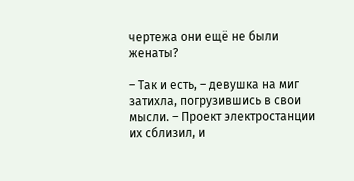чертежа они ещё не были женаты?

– Так и есть, – девушка на миг затихла, погрузившись в свои мысли. – Проект электростанции их сблизил, и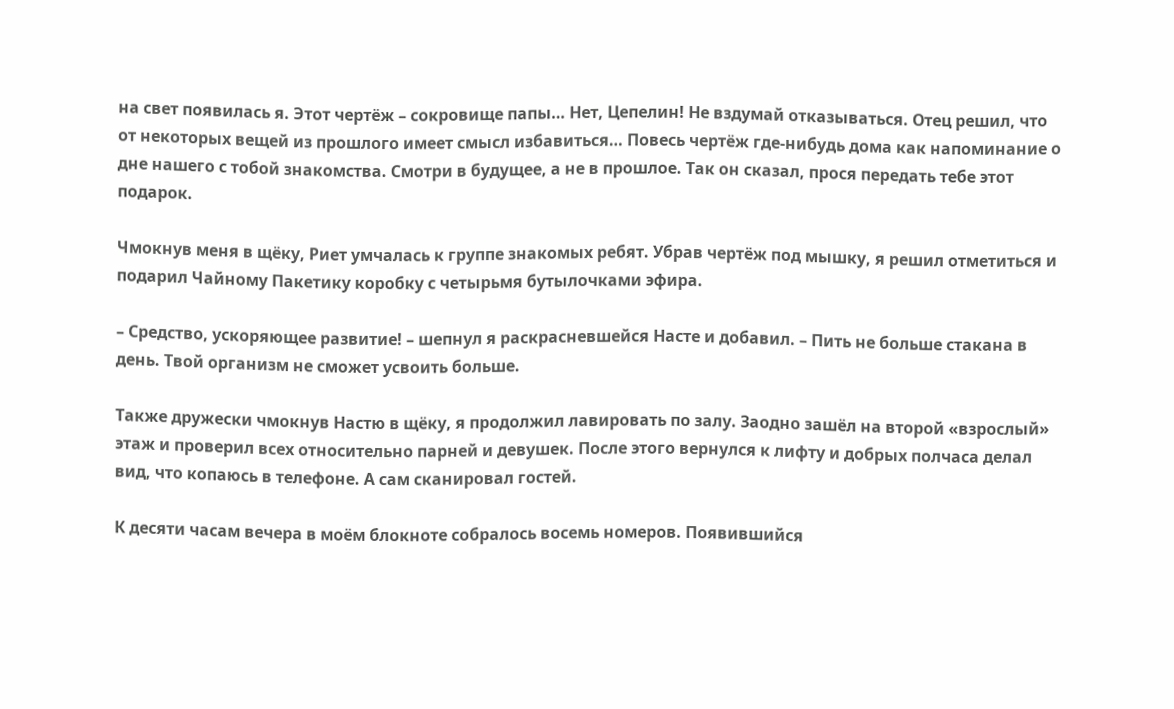на свет появилась я. Этот чертёж – сокровище папы… Нет, Цепелин! Не вздумай отказываться. Отец решил, что от некоторых вещей из прошлого имеет смысл избавиться… Повесь чертёж где-нибудь дома как напоминание о дне нашего с тобой знакомства. Смотри в будущее, а не в прошлое. Так он сказал, прося передать тебе этот подарок.

Чмокнув меня в щёку, Риет умчалась к группе знакомых ребят. Убрав чертёж под мышку, я решил отметиться и подарил Чайному Пакетику коробку с четырьмя бутылочками эфира.

– Средство, ускоряющее развитие! – шепнул я раскрасневшейся Насте и добавил. – Пить не больше стакана в день. Твой организм не сможет усвоить больше.

Также дружески чмокнув Настю в щёку, я продолжил лавировать по залу. Заодно зашёл на второй «взрослый» этаж и проверил всех относительно парней и девушек. После этого вернулся к лифту и добрых полчаса делал вид, что копаюсь в телефоне. А сам сканировал гостей.

К десяти часам вечера в моём блокноте собралось восемь номеров. Появившийся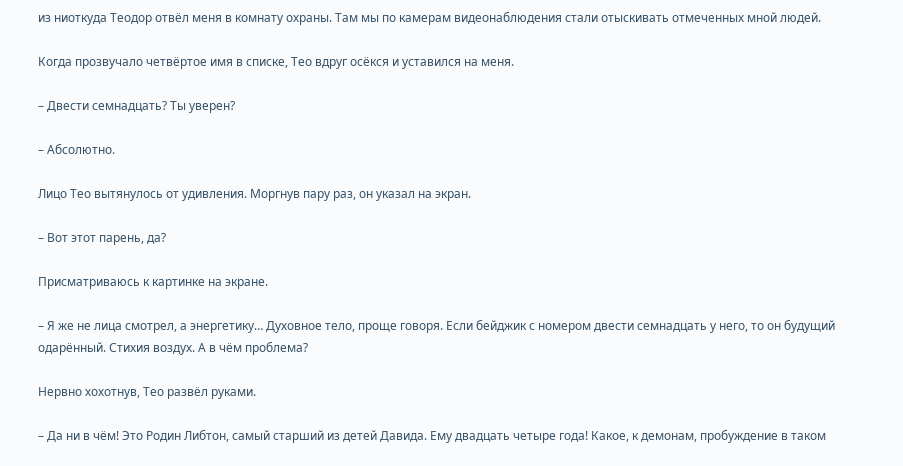из ниоткуда Теодор отвёл меня в комнату охраны. Там мы по камерам видеонаблюдения стали отыскивать отмеченных мной людей.

Когда прозвучало четвёртое имя в списке, Тео вдруг осёкся и уставился на меня.

– Двести семнадцать? Ты уверен?

– Абсолютно.

Лицо Тео вытянулось от удивления. Моргнув пару раз, он указал на экран.

– Вот этот парень, да?

Присматриваюсь к картинке на экране.

– Я же не лица смотрел, а энергетику… Духовное тело, проще говоря. Если бейджик с номером двести семнадцать у него, то он будущий одарённый. Стихия воздух. А в чём проблема?

Нервно хохотнув, Тео развёл руками.

– Да ни в чём! Это Родин Либтон, самый старший из детей Давида. Ему двадцать четыре года! Какое, к демонам, пробуждение в таком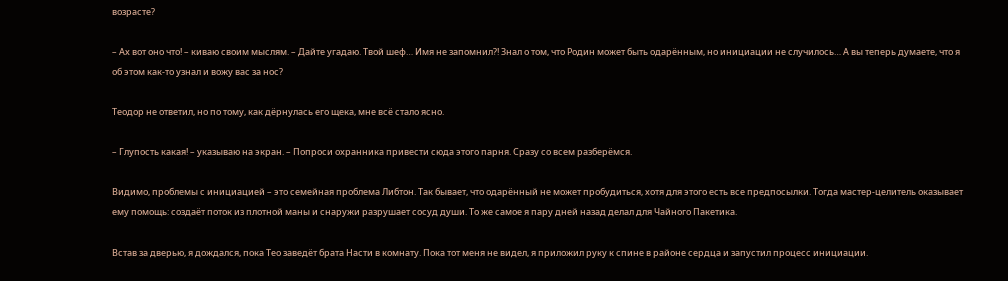возрасте?

– Ах вот оно что! – киваю своим мыслям. – Дайте угадаю. Твой шеф… Имя не запомнил?! Знал о том, что Родин может быть одарённым, но инициации не случилось… А вы теперь думаете, что я об этом как-то узнал и вожу вас за нос?

Теодор не ответил, но по тому, как дёрнулась его щека, мне всё стало ясно.

– Глупость какая! – указываю на экран. – Попроси охранника привести сюда этого парня. Сразу со всем разберёмся.

Видимо, проблемы с инициацией – это семейная проблема Либтон. Так бывает, что одарённый не может пробудиться, хотя для этого есть все предпосылки. Тогда мастер-целитель оказывает ему помощь: создаёт поток из плотной маны и снаружи разрушает сосуд души. То же самое я пару дней назад делал для Чайного Пакетика.

Встав за дверью, я дождался, пока Тео заведёт брата Насти в комнату. Пока тот меня не видел, я приложил руку к спине в районе сердца и запустил процесс инициации.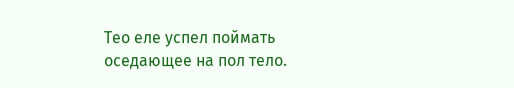Тео еле успел поймать оседающее на пол тело.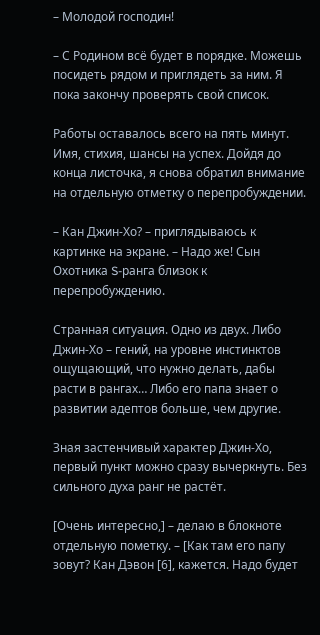– Молодой господин!

– С Родином всё будет в порядке. Можешь посидеть рядом и приглядеть за ним. Я пока закончу проверять свой список.

Работы оставалось всего на пять минут. Имя, стихия, шансы на успех. Дойдя до конца листочка, я снова обратил внимание на отдельную отметку о перепробуждении.

– Кан Джин-Хо? – приглядываюсь к картинке на экране. – Надо же! Сын Охотника S-ранга близок к перепробуждению.

Странная ситуация. Одно из двух. Либо Джин-Хо – гений, на уровне инстинктов ощущающий, что нужно делать, дабы расти в рангах… Либо его папа знает о развитии адептов больше, чем другие.

Зная застенчивый характер Джин-Хо, первый пункт можно сразу вычеркнуть. Без сильного духа ранг не растёт.

[Очень интересно,] – делаю в блокноте отдельную пометку. – [Как там его папу зовут? Кан Дэвон [6], кажется. Надо будет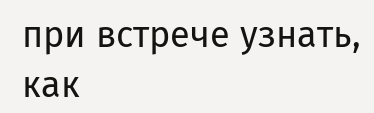при встрече узнать, как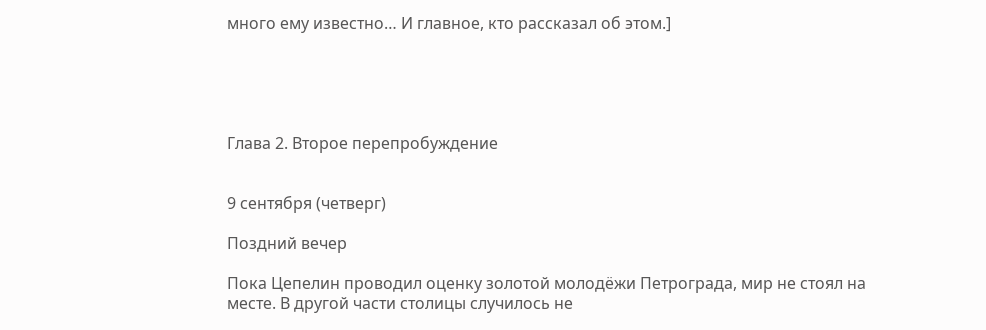много ему известно… И главное, кто рассказал об этом.]





Глава 2. Второе перепробуждение


9 сентября (четверг)

Поздний вечер

Пока Цепелин проводил оценку золотой молодёжи Петрограда, мир не стоял на месте. В другой части столицы случилось не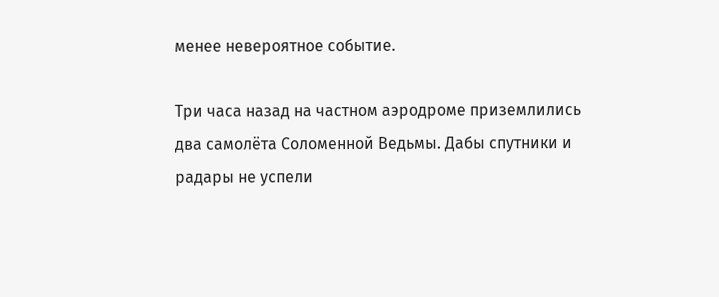менее невероятное событие.

Три часа назад на частном аэродроме приземлились два самолёта Соломенной Ведьмы. Дабы спутники и радары не успели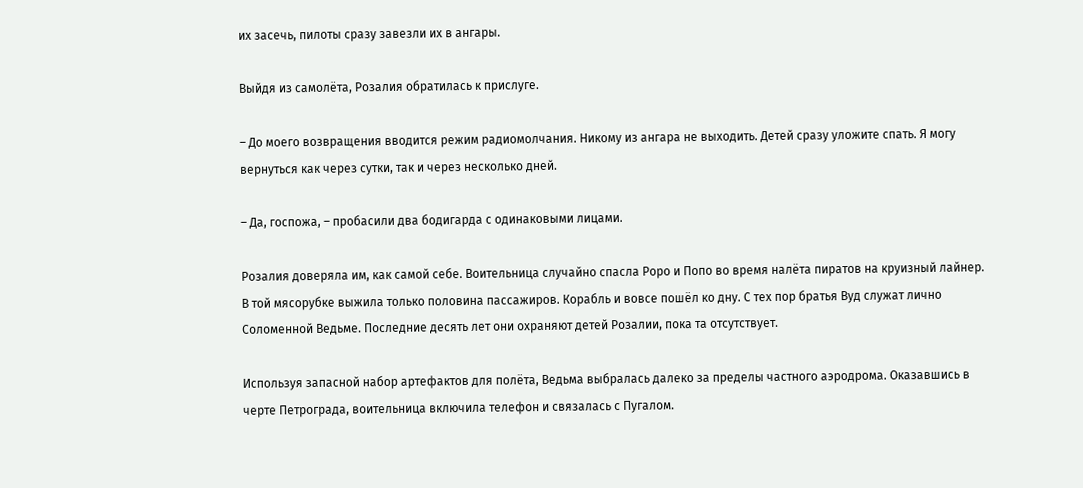их засечь, пилоты сразу завезли их в ангары.

Выйдя из самолёта, Розалия обратилась к прислуге.

– До моего возвращения вводится режим радиомолчания. Никому из ангара не выходить. Детей сразу уложите спать. Я могу вернуться как через сутки, так и через несколько дней.

– Да, госпожа, – пробасили два бодигарда с одинаковыми лицами.

Розалия доверяла им, как самой себе. Воительница случайно спасла Роро и Попо во время налёта пиратов на круизный лайнер. В той мясорубке выжила только половина пассажиров. Корабль и вовсе пошёл ко дну. С тех пор братья Вуд служат лично Соломенной Ведьме. Последние десять лет они охраняют детей Розалии, пока та отсутствует.

Используя запасной набор артефактов для полёта, Ведьма выбралась далеко за пределы частного аэродрома. Оказавшись в черте Петрограда, воительница включила телефон и связалась с Пугалом.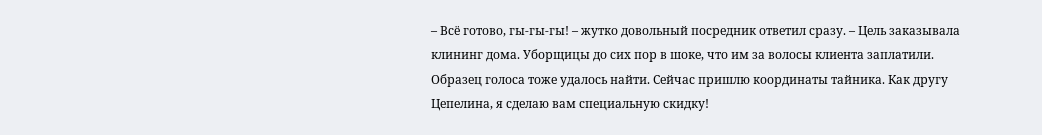– Всё готово, гы-гы-гы! – жутко довольный посредник ответил сразу. – Цель заказывала клининг дома. Уборщицы до сих пор в шоке, что им за волосы клиента заплатили. Образец голоса тоже удалось найти. Сейчас пришлю координаты тайника. Как другу Цепелина, я сделаю вам специальную скидку!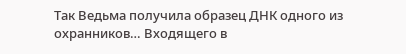Так Ведьма получила образец ДНК одного из охранников… Входящего в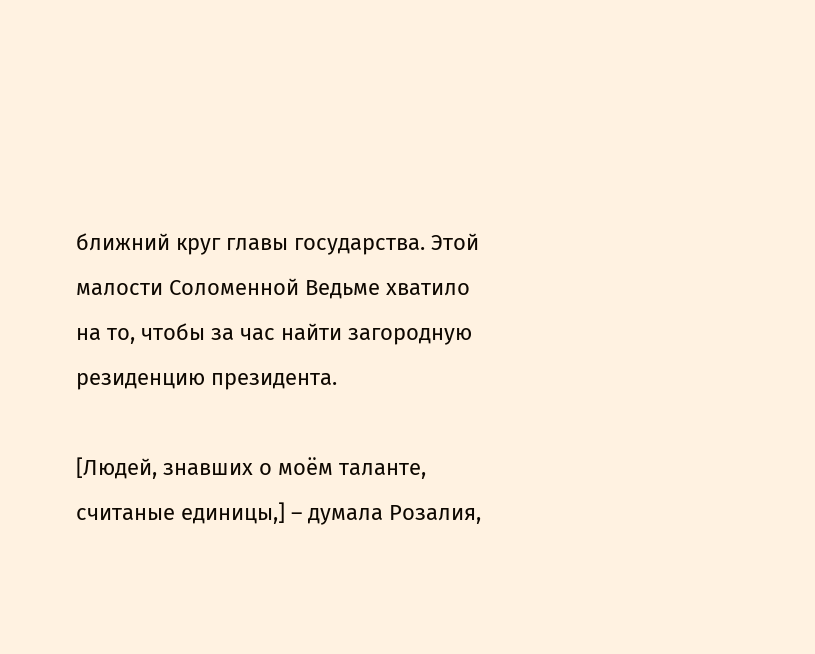ближний круг главы государства. Этой малости Соломенной Ведьме хватило на то, чтобы за час найти загородную резиденцию президента.

[Людей, знавших о моём таланте, считаные единицы,] – думала Розалия,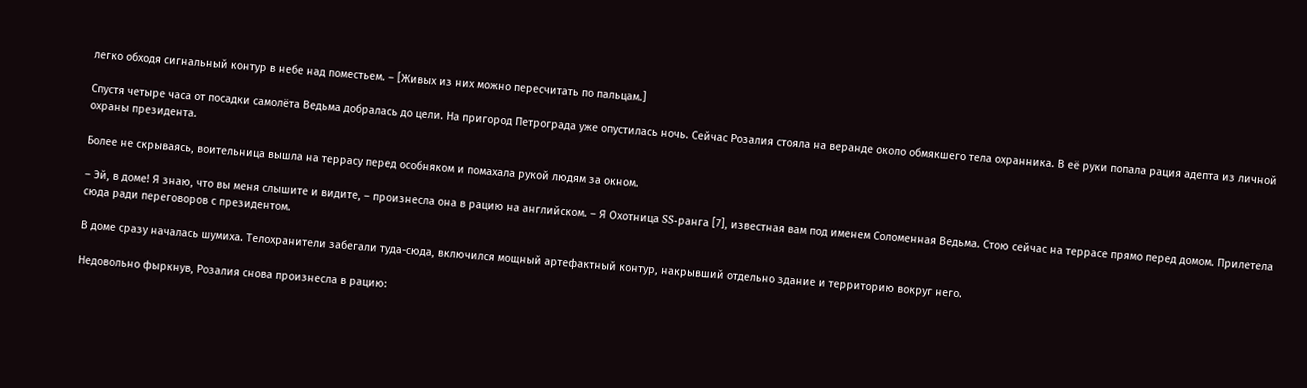легко обходя сигнальный контур в небе над поместьем. – [Живых из них можно пересчитать по пальцам.]

Спустя четыре часа от посадки самолёта Ведьма добралась до цели. На пригород Петрограда уже опустилась ночь. Сейчас Розалия стояла на веранде около обмякшего тела охранника. В её руки попала рация адепта из личной охраны президента.

Более не скрываясь, воительница вышла на террасу перед особняком и помахала рукой людям за окном.

– Эй, в доме! Я знаю, что вы меня слышите и видите, – произнесла она в рацию на английском. – Я Охотница SS-ранга [7], известная вам под именем Соломенная Ведьма. Стою сейчас на террасе прямо перед домом. Прилетела сюда ради переговоров с президентом.

В доме сразу началась шумиха. Телохранители забегали туда-сюда, включился мощный артефактный контур, накрывший отдельно здание и территорию вокруг него.

Недовольно фыркнув, Розалия снова произнесла в рацию: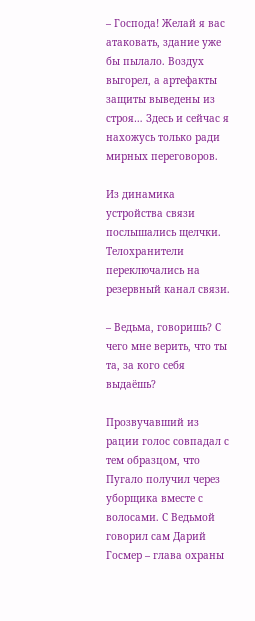– Господа! Желай я вас атаковать, здание уже бы пылало. Воздух выгорел, а артефакты защиты выведены из строя… Здесь и сейчас я нахожусь только ради мирных переговоров.

Из динамика устройства связи послышались щелчки. Телохранители переключались на резервный канал связи.

– Ведьма, говоришь? С чего мне верить, что ты та, за кого себя выдаёшь?

Прозвучавший из рации голос совпадал с тем образцом, что Пугало получил через уборщика вместе с волосами. С Ведьмой говорил сам Дарий Госмер – глава охраны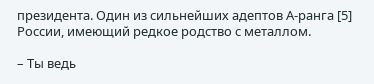президента. Один из сильнейших адептов A-ранга [5] России, имеющий редкое родство с металлом.

– Ты ведь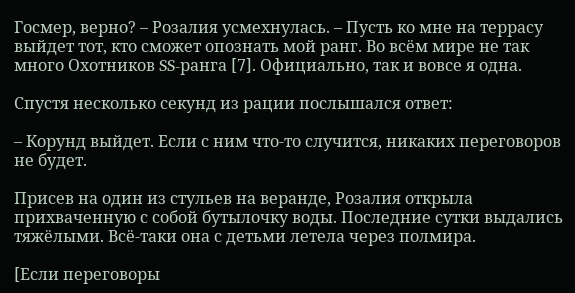Госмер, верно? – Розалия усмехнулась. – Пусть ко мне на террасу выйдет тот, кто сможет опознать мой ранг. Во всём мире не так много Охотников SS-ранга [7]. Официально, так и вовсе я одна.

Спустя несколько секунд из рации послышался ответ:

– Корунд выйдет. Если с ним что-то случится, никаких переговоров не будет.

Присев на один из стульев на веранде, Розалия открыла прихваченную с собой бутылочку воды. Последние сутки выдались тяжёлыми. Всё-таки она с детьми летела через полмира.

[Если переговоры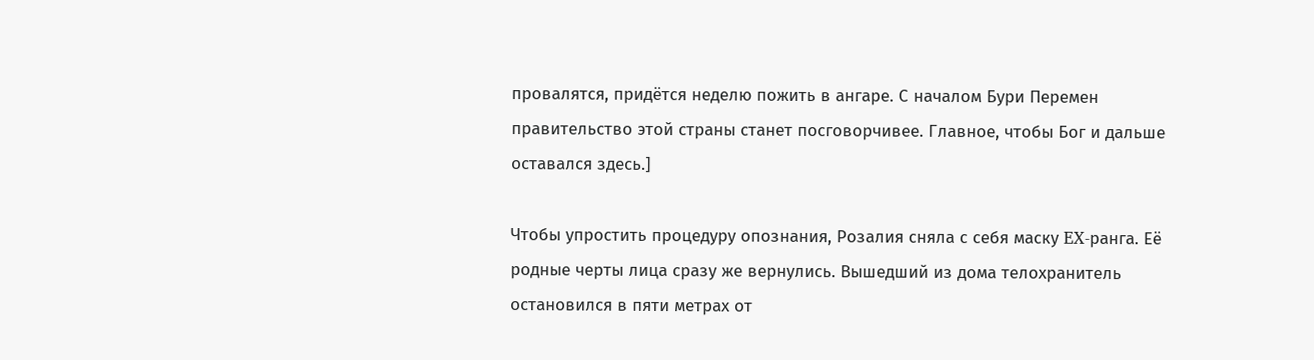провалятся, придётся неделю пожить в ангаре. С началом Бури Перемен правительство этой страны станет посговорчивее. Главное, чтобы Бог и дальше оставался здесь.]

Чтобы упростить процедуру опознания, Розалия сняла с себя маску EX-ранга. Её родные черты лица сразу же вернулись. Вышедший из дома телохранитель остановился в пяти метрах от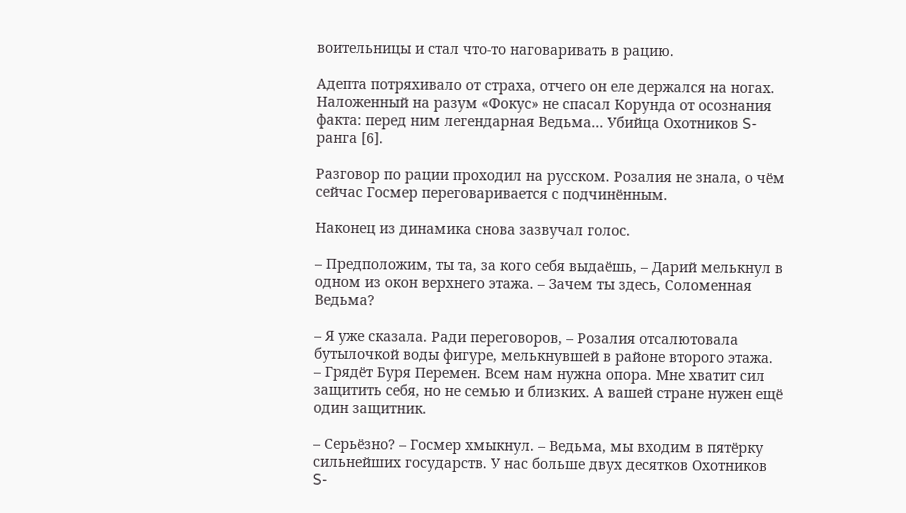воительницы и стал что-то наговаривать в рацию.

Адепта потряхивало от страха, отчего он еле держался на ногах. Наложенный на разум «Фокус» не спасал Корунда от осознания факта: перед ним легендарная Ведьма… Убийца Охотников S-ранга [6].

Разговор по рации проходил на русском. Розалия не знала, о чём сейчас Госмер переговаривается с подчинённым.

Наконец из динамика снова зазвучал голос.

– Предположим, ты та, за кого себя выдаёшь, – Дарий мелькнул в одном из окон верхнего этажа. – Зачем ты здесь, Соломенная Ведьма?

– Я уже сказала. Ради переговоров, – Розалия отсалютовала бутылочкой воды фигуре, мелькнувшей в районе второго этажа. – Грядёт Буря Перемен. Всем нам нужна опора. Мне хватит сил защитить себя, но не семью и близких. А вашей стране нужен ещё один защитник.

– Серьёзно? – Госмер хмыкнул. – Ведьма, мы входим в пятёрку сильнейших государств. У нас больше двух десятков Охотников S-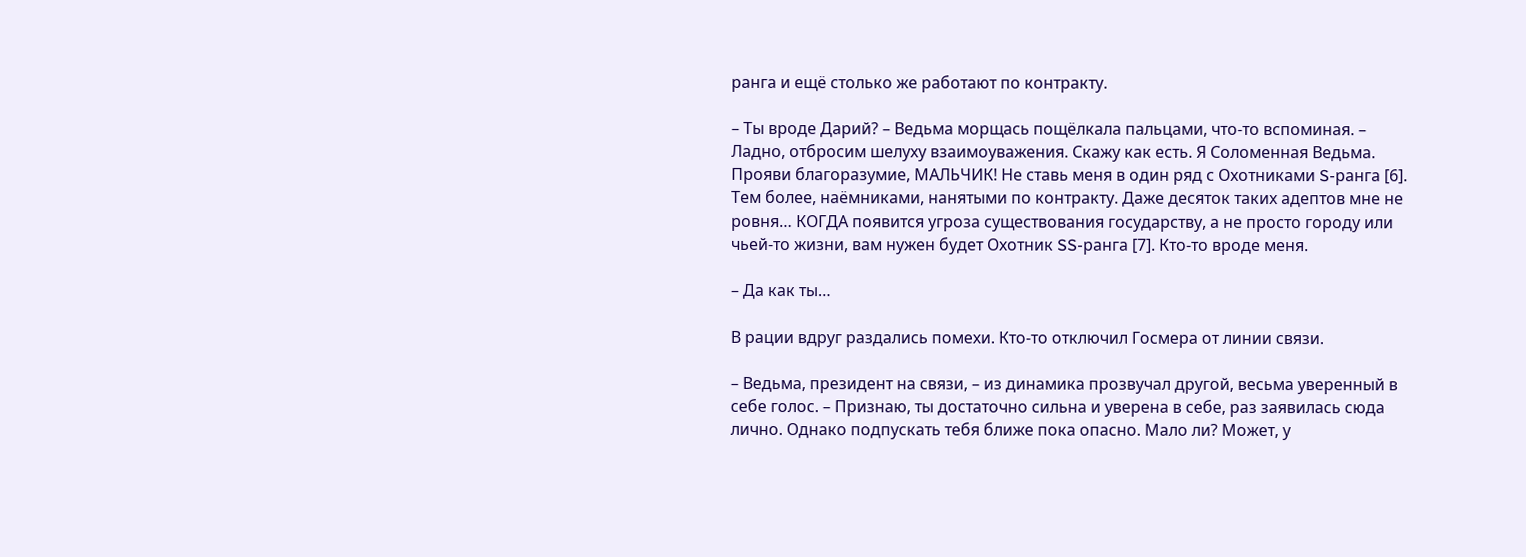ранга и ещё столько же работают по контракту.

– Ты вроде Дарий? – Ведьма морщась пощёлкала пальцами, что-то вспоминая. – Ладно, отбросим шелуху взаимоуважения. Скажу как есть. Я Соломенная Ведьма. Прояви благоразумие, МАЛЬЧИК! Не ставь меня в один ряд с Охотниками S-ранга [6]. Тем более, наёмниками, нанятыми по контракту. Даже десяток таких адептов мне не ровня… КОГДА появится угроза существования государству, а не просто городу или чьей-то жизни, вам нужен будет Охотник SS-ранга [7]. Кто-то вроде меня.

– Да как ты…

В рации вдруг раздались помехи. Кто-то отключил Госмера от линии связи.

– Ведьма, президент на связи, – из динамика прозвучал другой, весьма уверенный в себе голос. – Признаю, ты достаточно сильна и уверена в себе, раз заявилась сюда лично. Однако подпускать тебя ближе пока опасно. Мало ли? Может, у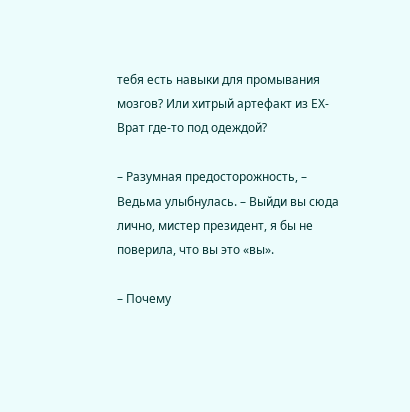тебя есть навыки для промывания мозгов? Или хитрый артефакт из EХ-Врат где-то под одеждой?

– Разумная предосторожность, – Ведьма улыбнулась. – Выйди вы сюда лично, мистер президент, я бы не поверила, что вы это «вы».

– Почему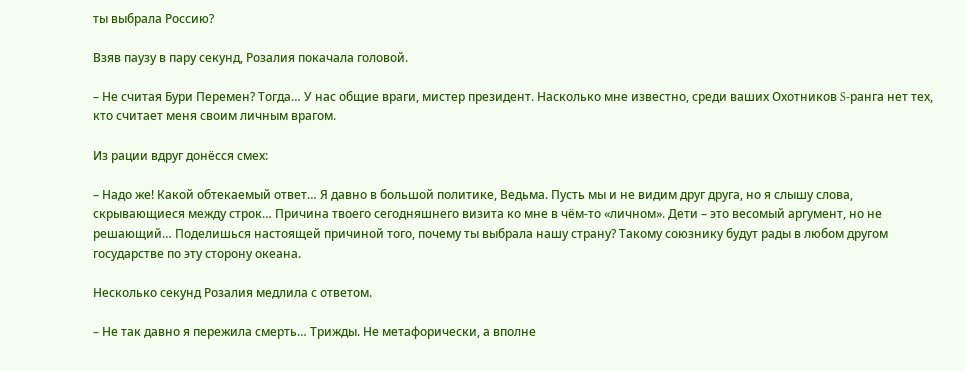ты выбрала Россию?

Взяв паузу в пару секунд, Розалия покачала головой.

– Не считая Бури Перемен? Тогда… У нас общие враги, мистер президент. Насколько мне известно, среди ваших Охотников S-ранга нет тех, кто считает меня своим личным врагом.

Из рации вдруг донёсся смех:

– Надо же! Какой обтекаемый ответ… Я давно в большой политике, Ведьма. Пусть мы и не видим друг друга, но я слышу слова, скрывающиеся между строк… Причина твоего сегодняшнего визита ко мне в чём-то «личном». Дети – это весомый аргумент, но не решающий… Поделишься настоящей причиной того, почему ты выбрала нашу страну? Такому союзнику будут рады в любом другом государстве по эту сторону океана.

Несколько секунд Розалия медлила с ответом.

– Не так давно я пережила смерть… Трижды. Не метафорически, а вполне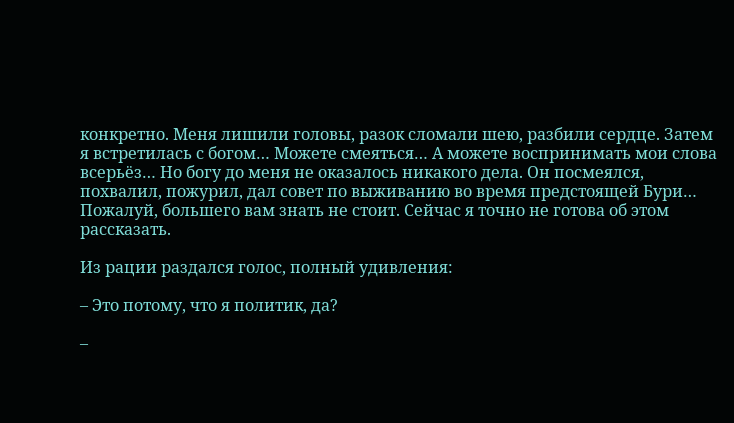конкретно. Меня лишили головы, разок сломали шею, разбили сердце. Затем я встретилась с богом… Можете смеяться… А можете воспринимать мои слова всерьёз… Но богу до меня не оказалось никакого дела. Он посмеялся, похвалил, пожурил, дал совет по выживанию во время предстоящей Бури… Пожалуй, большего вам знать не стоит. Сейчас я точно не готова об этом рассказать.

Из рации раздался голос, полный удивления:

– Это потому, что я политик, да?

–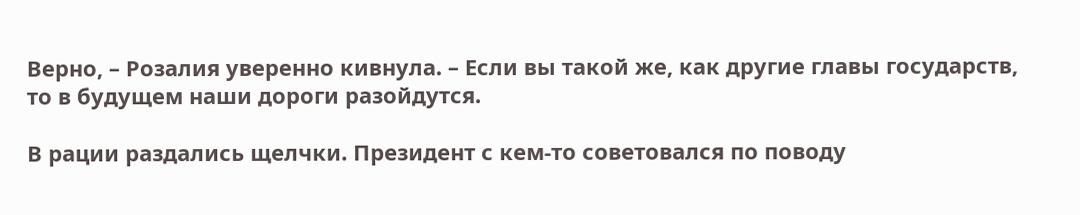Верно, – Розалия уверенно кивнула. – Если вы такой же, как другие главы государств, то в будущем наши дороги разойдутся.

В рации раздались щелчки. Президент с кем-то советовался по поводу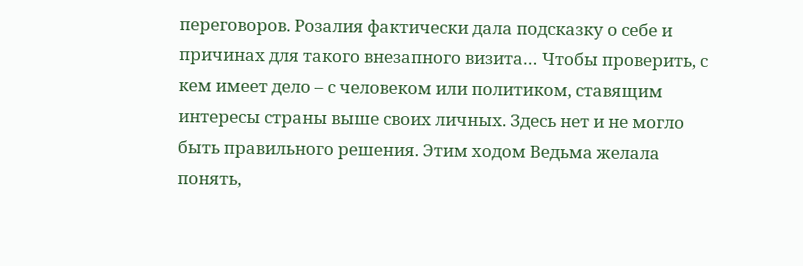переговоров. Розалия фактически дала подсказку о себе и причинах для такого внезапного визита… Чтобы проверить, с кем имеет дело – с человеком или политиком, ставящим интересы страны выше своих личных. Здесь нет и не могло быть правильного решения. Этим ходом Ведьма желала понять,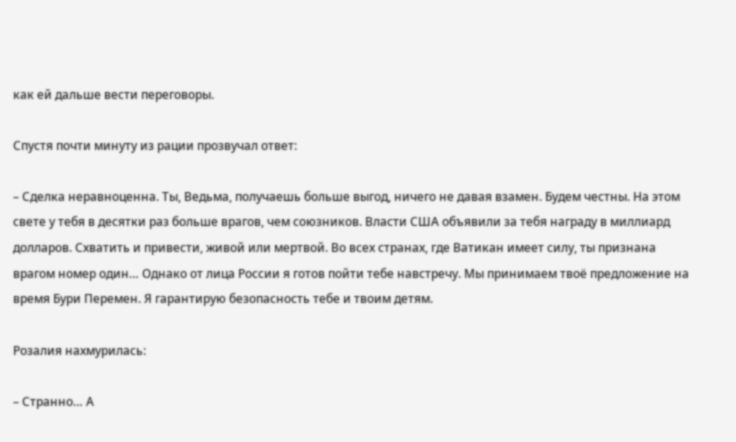как ей дальше вести переговоры.

Спустя почти минуту из рации прозвучал ответ:

– Сделка неравноценна. Ты, Ведьма, получаешь больше выгод, ничего не давая взамен. Будем честны. На этом свете у тебя в десятки раз больше врагов, чем союзников. Власти США объявили за тебя награду в миллиард долларов. Схватить и привести, живой или мертвой. Во всех странах, где Ватикан имеет силу, ты признана врагом номер один… Однако от лица России я готов пойти тебе навстречу. Мы принимаем твоё предложение на время Бури Перемен. Я гарантирую безопасность тебе и твоим детям.

Розалия нахмурилась:

– Странно… А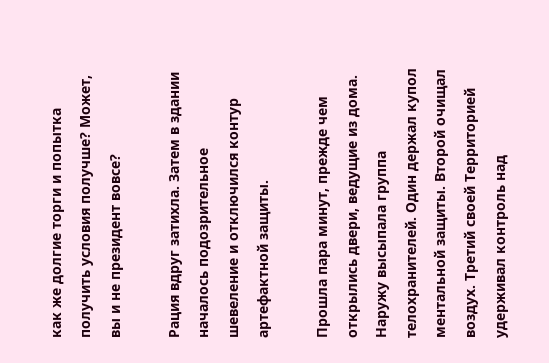как же долгие торги и попытка получить условия получше? Может, вы и не президент вовсе?

Рация вдруг затихла. Затем в здании началось подозрительное шевеление и отключился контур артефактной защиты.

Прошла пара минут, прежде чем открылись двери, ведущие из дома. Наружу высыпала группа телохранителей. Один держал купол ментальной защиты. Второй очищал воздух. Третий своей Территорией удерживал контроль над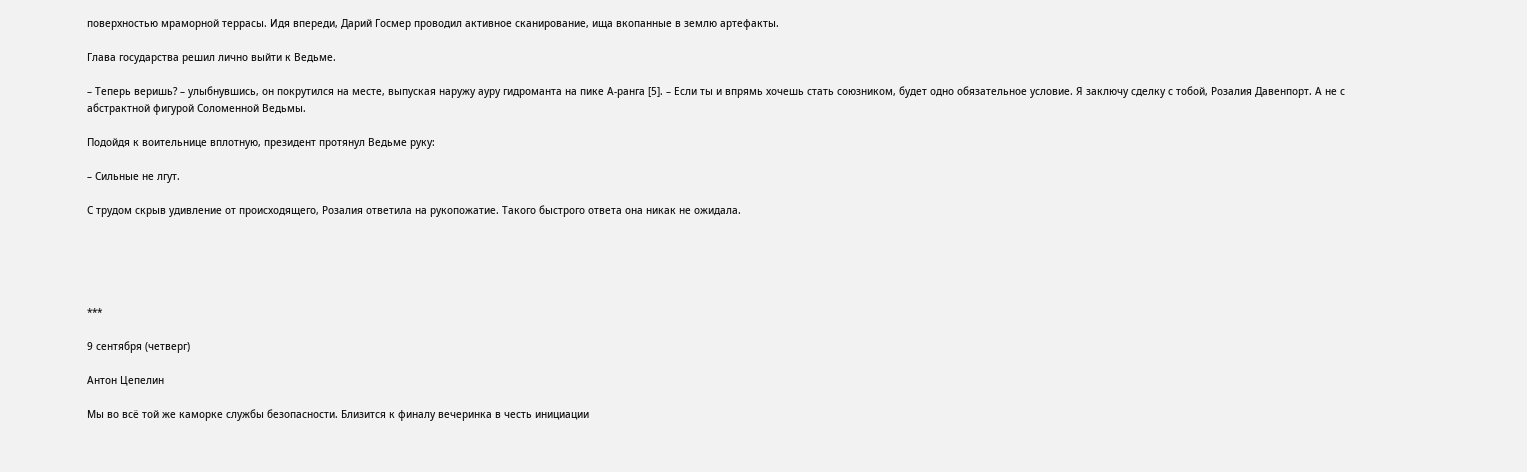поверхностью мраморной террасы. Идя впереди, Дарий Госмер проводил активное сканирование, ища вкопанные в землю артефакты.

Глава государства решил лично выйти к Ведьме.

– Теперь веришь? – улыбнувшись, он покрутился на месте, выпуская наружу ауру гидроманта на пике А-ранга [5]. – Если ты и впрямь хочешь стать союзником, будет одно обязательное условие. Я заключу сделку с тобой, Розалия Давенпорт. А не с абстрактной фигурой Соломенной Ведьмы.

Подойдя к воительнице вплотную, президент протянул Ведьме руку:

– Сильные не лгут.

С трудом скрыв удивление от происходящего, Розалия ответила на рукопожатие. Такого быстрого ответа она никак не ожидала.





***

9 сентября (четверг)

Антон Цепелин

Мы во всё той же каморке службы безопасности. Близится к финалу вечеринка в честь инициации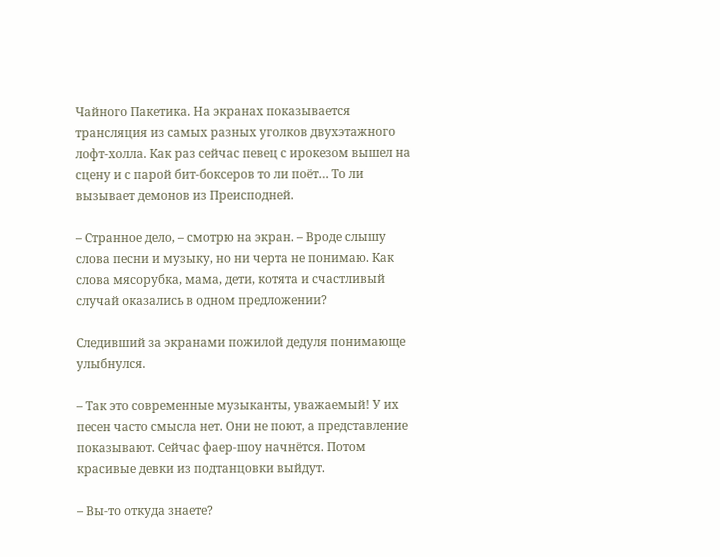Чайного Пакетика. На экранах показывается трансляция из самых разных уголков двухэтажного лофт-холла. Как раз сейчас певец с ирокезом вышел на сцену и с парой бит-боксеров то ли поёт… То ли вызывает демонов из Преисподней.

– Странное дело, – смотрю на экран. – Вроде слышу слова песни и музыку, но ни черта не понимаю. Как слова мясорубка, мама, дети, котята и счастливый случай оказались в одном предложении?

Следивший за экранами пожилой дедуля понимающе улыбнулся.

– Так это современные музыканты, уважаемый! У их песен часто смысла нет. Они не поют, а представление показывают. Сейчас фаер-шоу начнётся. Потом красивые девки из подтанцовки выйдут.

– Вы-то откуда знаете?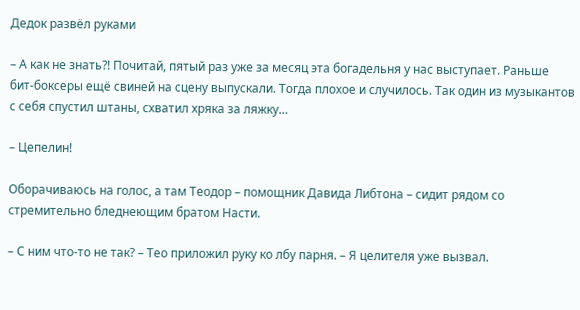Дедок развёл руками

– А как не знать?! Почитай, пятый раз уже за месяц эта богадельня у нас выступает. Раньше бит-боксеры ещё свиней на сцену выпускали. Тогда плохое и случилось. Так один из музыкантов с себя спустил штаны, схватил хряка за ляжку…

– Цепелин!

Оборачиваюсь на голос, а там Теодор – помощник Давида Либтона – сидит рядом со стремительно бледнеющим братом Насти.

– С ним что-то не так? – Тео приложил руку ко лбу парня. – Я целителя уже вызвал.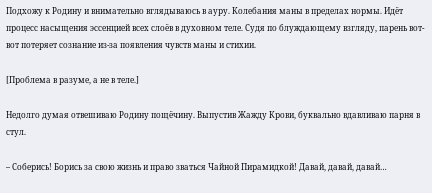Подхожу к Родину и внимательно вглядываюсь в ауру. Колебания маны в пределах нормы. Идёт процесс насыщения эссенцией всех слоёв в духовном теле. Судя по блуждающему взгляду, парень вот-вот потеряет сознание из-за появления чувств маны и стихии.

[Проблема в разуме, а не в теле.]

Недолго думая отвешиваю Родину пощёчину. Выпустив Жажду Крови, буквально вдавливаю парня в стул.

– Соберись! Борись за свою жизнь и право зваться Чайной Пирамидкой! Давай, давай, давай…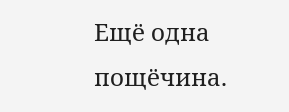Ещё одна пощёчина.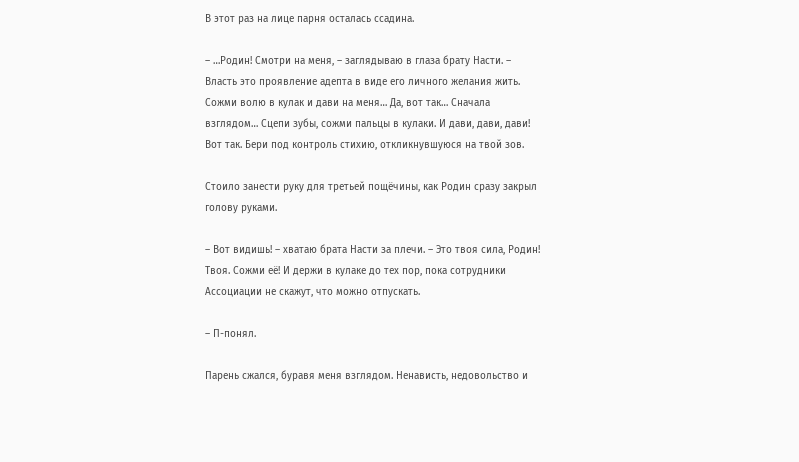В этот раз на лице парня осталась ссадина.

– …Родин! Смотри на меня, – заглядываю в глаза брату Насти. – Власть это проявление адепта в виде его личного желания жить. Сожми волю в кулак и дави на меня… Да, вот так… Сначала взглядом… Сцепи зубы, сожми пальцы в кулаки. И дави, дави, дави! Вот так. Бери под контроль стихию, откликнувшуюся на твой зов.

Стоило занести руку для третьей пощёчины, как Родин сразу закрыл голову руками.

– Вот видишь! – хватаю брата Насти за плечи. – Это твоя сила, Родин! Твоя. Сожми её! И держи в кулаке до тех пор, пока сотрудники Ассоциации не скажут, что можно отпускать.

– П-понял.

Парень сжался, буравя меня взглядом. Ненависть, недовольство и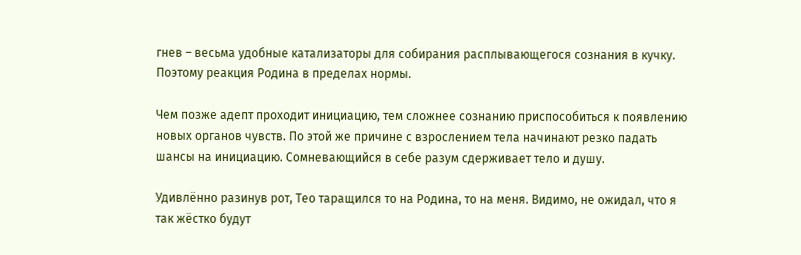гнев – весьма удобные катализаторы для собирания расплывающегося сознания в кучку. Поэтому реакция Родина в пределах нормы.

Чем позже адепт проходит инициацию, тем сложнее сознанию приспособиться к появлению новых органов чувств. По этой же причине с взрослением тела начинают резко падать шансы на инициацию. Сомневающийся в себе разум сдерживает тело и душу.

Удивлённо разинув рот, Тео таращился то на Родина, то на меня. Видимо, не ожидал, что я так жёстко будут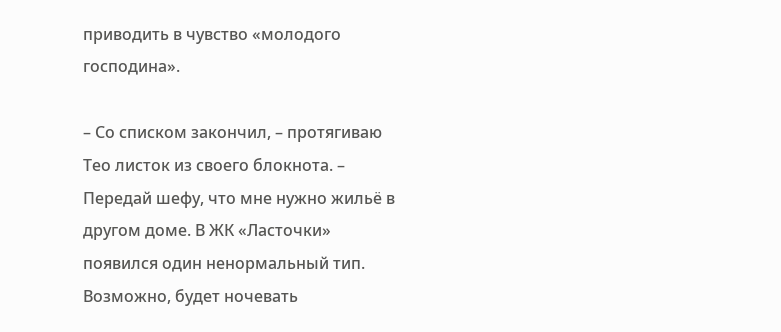приводить в чувство «молодого господина».

– Со списком закончил, – протягиваю Тео листок из своего блокнота. – Передай шефу, что мне нужно жильё в другом доме. В ЖК «Ласточки» появился один ненормальный тип. Возможно, будет ночевать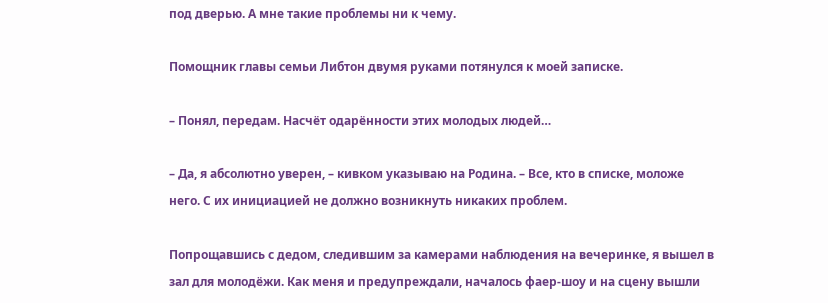под дверью. А мне такие проблемы ни к чему.

Помощник главы семьи Либтон двумя руками потянулся к моей записке.

– Понял, передам. Насчёт одарённости этих молодых людей…

– Да, я абсолютно уверен, – кивком указываю на Родина. – Все, кто в списке, моложе него. С их инициацией не должно возникнуть никаких проблем.

Попрощавшись с дедом, следившим за камерами наблюдения на вечеринке, я вышел в зал для молодёжи. Как меня и предупреждали, началось фаер-шоу и на сцену вышли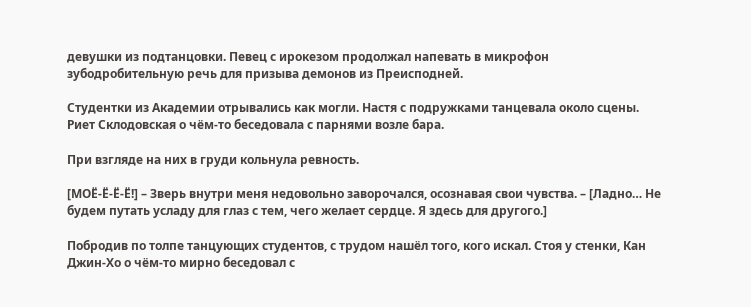девушки из подтанцовки. Певец с ирокезом продолжал напевать в микрофон зубодробительную речь для призыва демонов из Преисподней.

Студентки из Академии отрывались как могли. Настя с подружками танцевала около сцены. Риет Склодовская о чём-то беседовала с парнями возле бара.

При взгляде на них в груди кольнула ревность.

[МОЁ-Ё-Ё-Ё!] – Зверь внутри меня недовольно заворочался, осознавая свои чувства. – [Ладно… Не будем путать усладу для глаз с тем, чего желает сердце. Я здесь для другого.]

Побродив по толпе танцующих студентов, с трудом нашёл того, кого искал. Стоя у стенки, Кан Джин-Хо о чём-то мирно беседовал с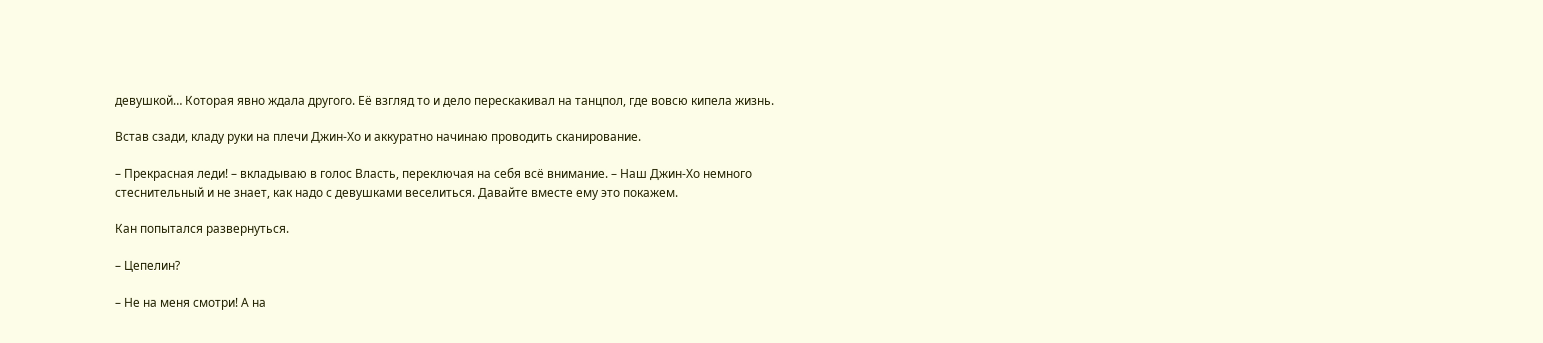девушкой… Которая явно ждала другого. Её взгляд то и дело перескакивал на танцпол, где вовсю кипела жизнь.

Встав сзади, кладу руки на плечи Джин-Хо и аккуратно начинаю проводить сканирование.

– Прекрасная леди! – вкладываю в голос Власть, переключая на себя всё внимание. – Наш Джин-Хо немного стеснительный и не знает, как надо с девушками веселиться. Давайте вместе ему это покажем.

Кан попытался развернуться.

– Цепелин?

– Не на меня смотри! А на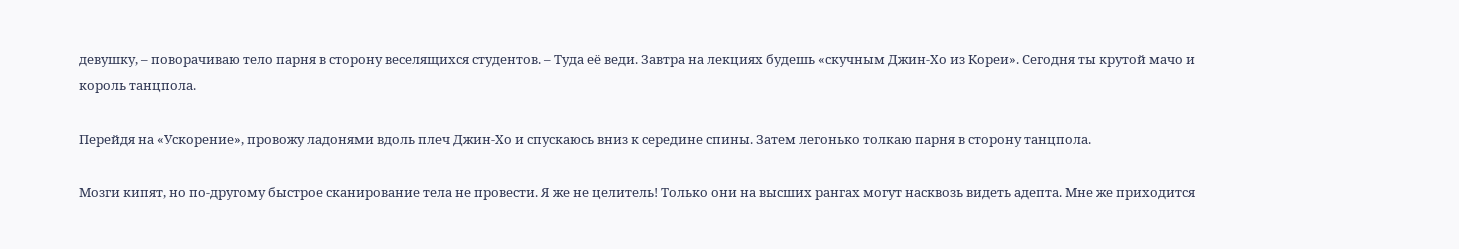девушку, – поворачиваю тело парня в сторону веселящихся студентов. – Туда её веди. Завтра на лекциях будешь «скучным Джин-Хо из Кореи». Сегодня ты крутой мачо и король танцпола.

Перейдя на «Ускорение», провожу ладонями вдоль плеч Джин-Хо и спускаюсь вниз к середине спины. Затем легонько толкаю парня в сторону танцпола.

Мозги кипят, но по-другому быстрое сканирование тела не провести. Я же не целитель! Только они на высших рангах могут насквозь видеть адепта. Мне же приходится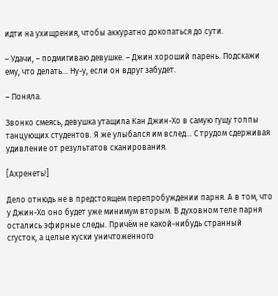идти на ухищрения, чтобы аккуратно докопаться до сути.

– Удачи, – подмигиваю девушке. – Джин хороший парень. Подскажи ему, что делать… Ну-у, если он вдруг забудет.

– Поняла.

Звонко смеясь, девушка утащила Кан Джин-Хо в самую гущу толпы танцующих студентов. Я же улыбался им вслед… С трудом сдерживая удивление от результатов сканирования.

[Ахренеть!]

Дело отнюдь не в предстоящем перепробуждении парня. А в том, что у Джин-Хо оно будет уже минимум вторым. В духовном теле парня остались эфирные следы. Причём не какой-нибудь странный сгусток, а целые куски уничтоженного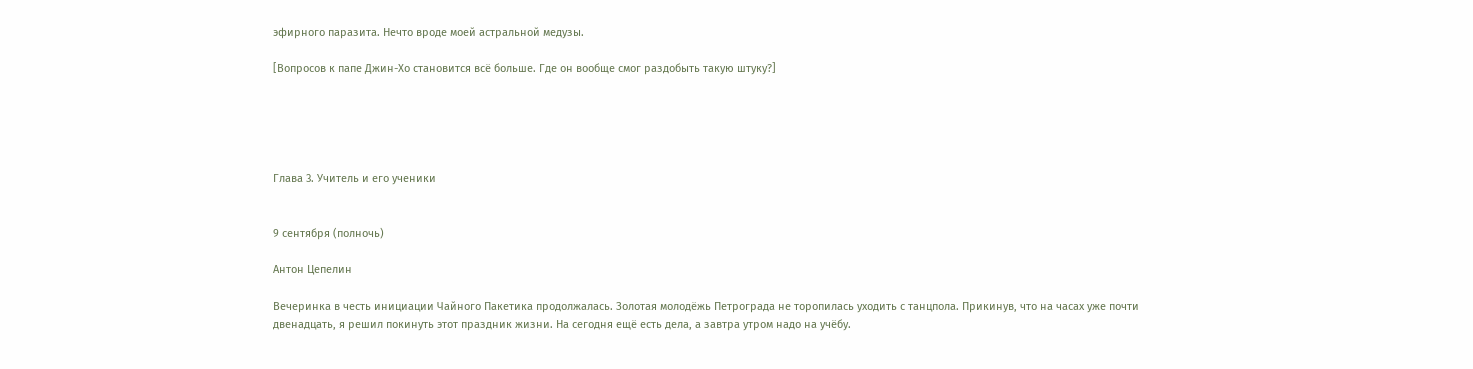эфирного паразита. Нечто вроде моей астральной медузы.

[Вопросов к папе Джин-Хо становится всё больше. Где он вообще смог раздобыть такую штуку?]





Глава 3. Учитель и его ученики


9 сентября (полночь)

Антон Цепелин

Вечеринка в честь инициации Чайного Пакетика продолжалась. Золотая молодёжь Петрограда не торопилась уходить с танцпола. Прикинув, что на часах уже почти двенадцать, я решил покинуть этот праздник жизни. На сегодня ещё есть дела, а завтра утром надо на учёбу.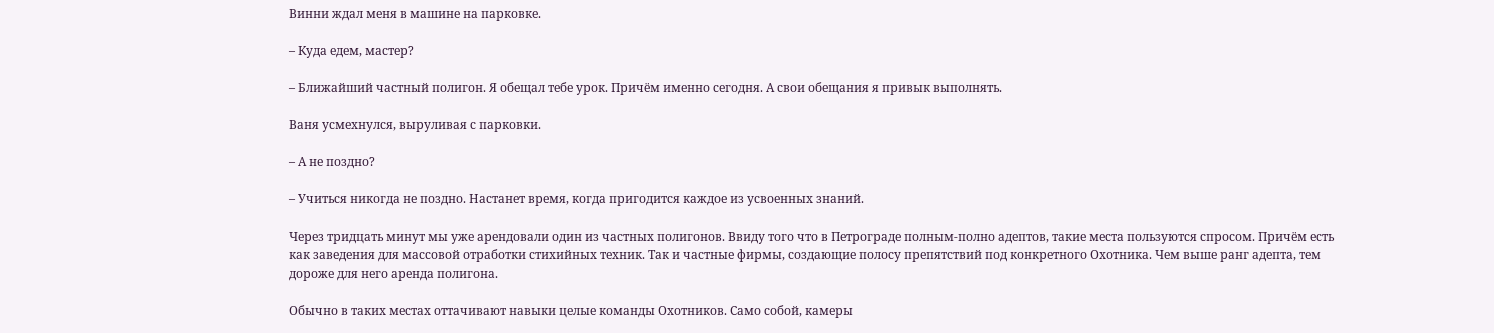Винни ждал меня в машине на парковке.

– Куда едем, мастер?

– Ближайший частный полигон. Я обещал тебе урок. Причём именно сегодня. А свои обещания я привык выполнять.

Ваня усмехнулся, выруливая с парковки.

– А не поздно?

– Учиться никогда не поздно. Настанет время, когда пригодится каждое из усвоенных знаний.

Через тридцать минут мы уже арендовали один из частных полигонов. Ввиду того что в Петрограде полным-полно адептов, такие места пользуются спросом. Причём есть как заведения для массовой отработки стихийных техник. Так и частные фирмы, создающие полосу препятствий под конкретного Охотника. Чем выше ранг адепта, тем дороже для него аренда полигона.

Обычно в таких местах оттачивают навыки целые команды Охотников. Само собой, камеры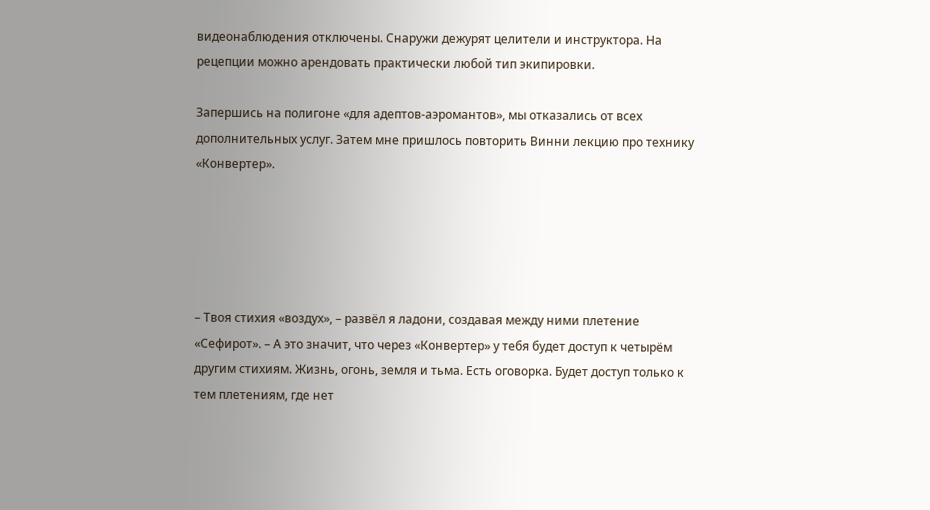видеонаблюдения отключены. Снаружи дежурят целители и инструктора. На рецепции можно арендовать практически любой тип экипировки.

Запершись на полигоне «для адептов-аэромантов», мы отказались от всех дополнительных услуг. Затем мне пришлось повторить Винни лекцию про технику «Конвертер».





– Твоя стихия «воздух», – развёл я ладони, создавая между ними плетение «Сефирот». – А это значит, что через «Конвертер» у тебя будет доступ к четырём другим стихиям. Жизнь, огонь, земля и тьма. Есть оговорка. Будет доступ только к тем плетениям, где нет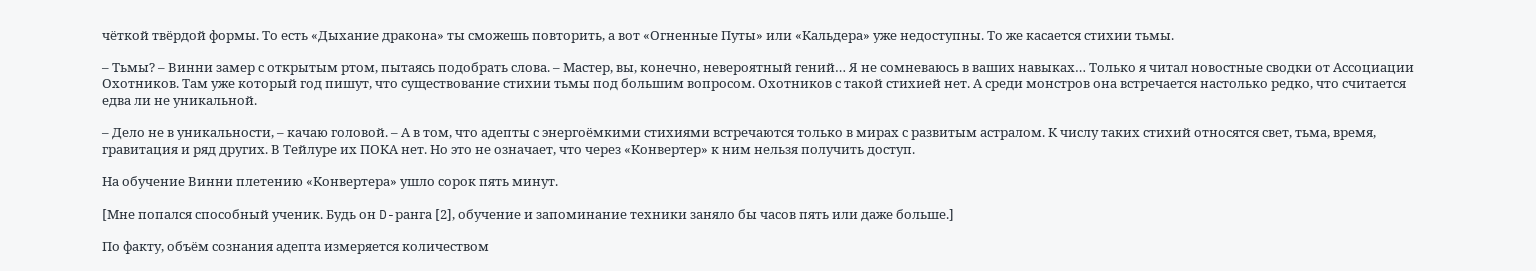чёткой твёрдой формы. То есть «Дыхание дракона» ты сможешь повторить, а вот «Огненные Путы» или «Кальдера» уже недоступны. То же касается стихии тьмы.

– Тьмы? – Винни замер с открытым ртом, пытаясь подобрать слова. – Мастер, вы, конечно, невероятный гений… Я не сомневаюсь в ваших навыках… Только я читал новостные сводки от Ассоциации Охотников. Там уже который год пишут, что существование стихии тьмы под большим вопросом. Охотников с такой стихией нет. А среди монстров она встречается настолько редко, что считается едва ли не уникальной.

– Дело не в уникальности, – качаю головой. – А в том, что адепты с энергоёмкими стихиями встречаются только в мирах с развитым астралом. К числу таких стихий относятся свет, тьма, время, гравитация и ряд других. В Тейлуре их ПОКА нет. Но это не означает, что через «Конвертер» к ним нельзя получить доступ.

На обучение Винни плетению «Конвертера» ушло сорок пять минут.

[Мне попался способный ученик. Будь он D-ранга [2], обучение и запоминание техники заняло бы часов пять или даже больше.]

По факту, объём сознания адепта измеряется количеством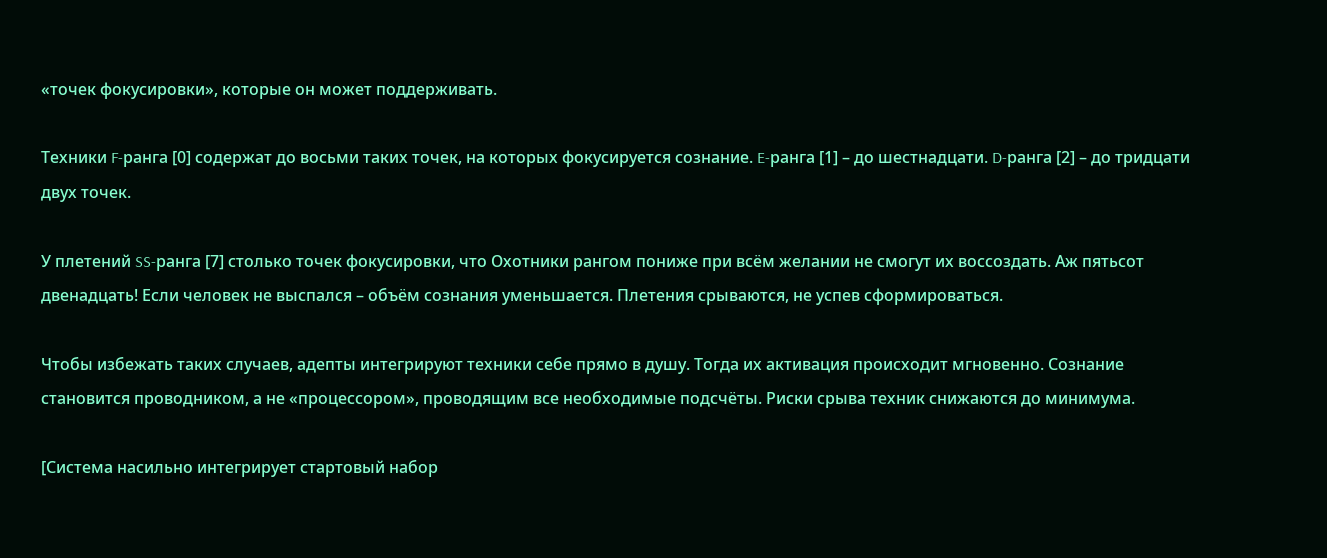«точек фокусировки», которые он может поддерживать.

Техники F-ранга [0] содержат до восьми таких точек, на которых фокусируется сознание. E-ранга [1] – до шестнадцати. D-ранга [2] – до тридцати двух точек.

У плетений SS-ранга [7] столько точек фокусировки, что Охотники рангом пониже при всём желании не смогут их воссоздать. Аж пятьсот двенадцать! Если человек не выспался – объём сознания уменьшается. Плетения срываются, не успев сформироваться.

Чтобы избежать таких случаев, адепты интегрируют техники себе прямо в душу. Тогда их активация происходит мгновенно. Сознание становится проводником, а не «процессором», проводящим все необходимые подсчёты. Риски срыва техник снижаются до минимума.

[Система насильно интегрирует стартовый набор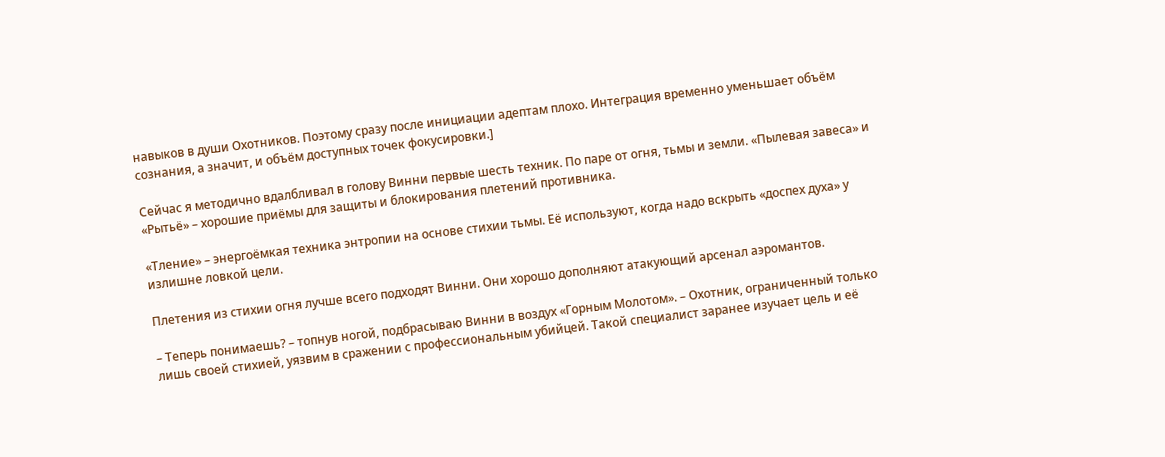навыков в души Охотников. Поэтому сразу после инициации адептам плохо. Интеграция временно уменьшает объём сознания, а значит, и объём доступных точек фокусировки.]

Сейчас я методично вдалбливал в голову Винни первые шесть техник. По паре от огня, тьмы и земли. «Пылевая завеса» и «Рытьё» – хорошие приёмы для защиты и блокирования плетений противника.

«Тление» – энергоёмкая техника энтропии на основе стихии тьмы. Её используют, когда надо вскрыть «доспех духа» у излишне ловкой цели.

Плетения из стихии огня лучше всего подходят Винни. Они хорошо дополняют атакующий арсенал аэромантов.

– Теперь понимаешь? – топнув ногой, подбрасываю Винни в воздух «Горным Молотом». – Охотник, ограниченный только лишь своей стихией, уязвим в сражении с профессиональным убийцей. Такой специалист заранее изучает цель и её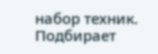набор техник. Подбирает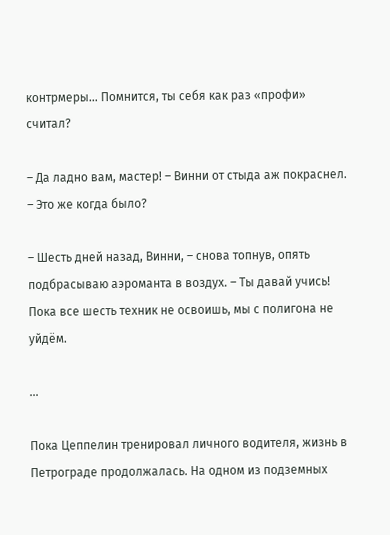контрмеры… Помнится, ты себя как раз «профи» считал?

– Да ладно вам, мастер! – Винни от стыда аж покраснел. – Это же когда было?

– Шесть дней назад, Винни, – снова топнув, опять подбрасываю аэроманта в воздух. – Ты давай учись! Пока все шесть техник не освоишь, мы с полигона не уйдём.

…

Пока Цеппелин тренировал личного водителя, жизнь в Петрограде продолжалась. На одном из подземных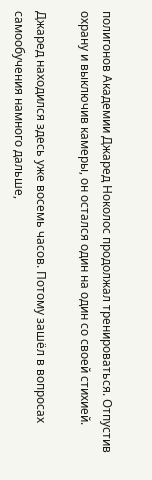полигонов Академии Джаред Ноколос продолжал тренироваться. Отпустив охрану и выключив камеры, он остался один на один со своей стихией.

Джаред находился здесь уже восемь часов. Потому зашёл в вопросах самообучения намного дальше,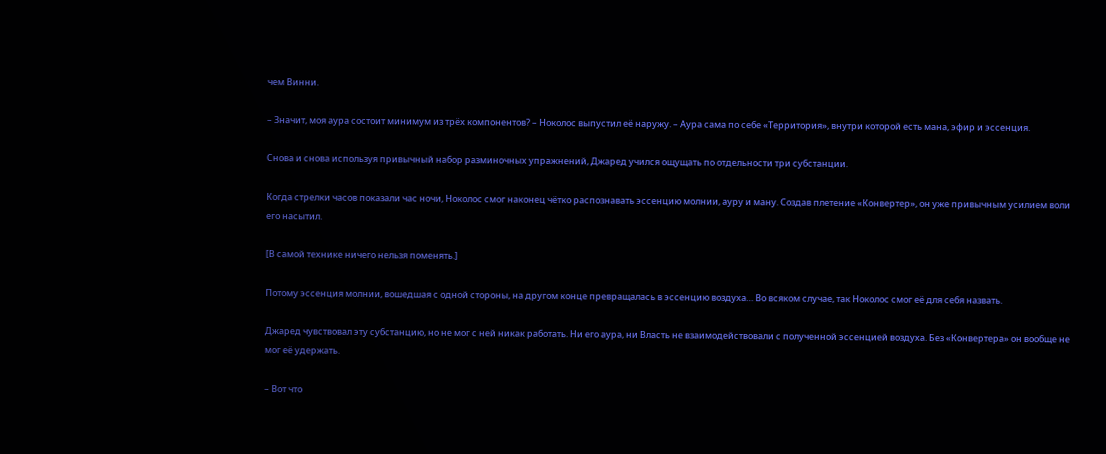чем Винни.

– Значит, моя аура состоит минимум из трёх компонентов? – Ноколос выпустил её наружу. – Аура сама по себе «Территория», внутри которой есть мана, эфир и эссенция.

Снова и снова используя привычный набор разминочных упражнений, Джаред учился ощущать по отдельности три субстанции.

Когда стрелки часов показали час ночи, Ноколос смог наконец чётко распознавать эссенцию молнии, ауру и ману. Создав плетение «Конвертер», он уже привычным усилием воли его насытил.

[В самой технике ничего нельзя поменять.]

Потому эссенция молнии, вошедшая с одной стороны, на другом конце превращалась в эссенцию воздуха… Во всяком случае, так Ноколос смог её для себя назвать.

Джаред чувствовал эту субстанцию, но не мог с ней никак работать. Ни его аура, ни Власть не взаимодействовали с полученной эссенцией воздуха. Без «Конвертера» он вообще не мог её удержать.

– Вот что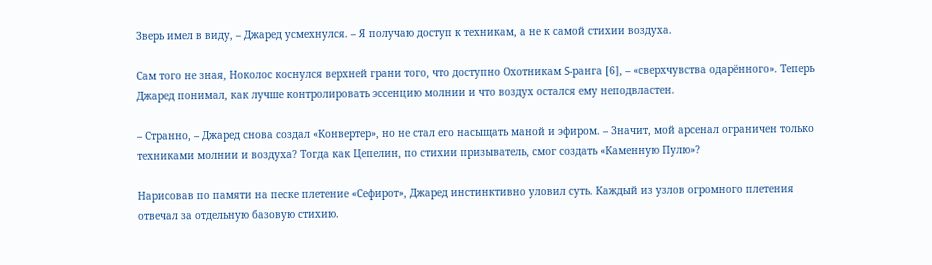Зверь имел в виду, – Джаред усмехнулся. – Я получаю доступ к техникам, а не к самой стихии воздуха.

Сам того не зная, Ноколос коснулся верхней грани того, что доступно Охотникам S-ранга [6], – «сверхчувства одарённого». Теперь Джаред понимал, как лучше контролировать эссенцию молнии и что воздух остался ему неподвластен.

– Странно, – Джаред снова создал «Конвертер», но не стал его насыщать маной и эфиром. – Значит, мой арсенал ограничен только техниками молнии и воздуха? Тогда как Цепелин, по стихии призыватель, смог создать «Каменную Пулю»?

Нарисовав по памяти на песке плетение «Сефирот», Джаред инстинктивно уловил суть. Каждый из узлов огромного плетения отвечал за отдельную базовую стихию.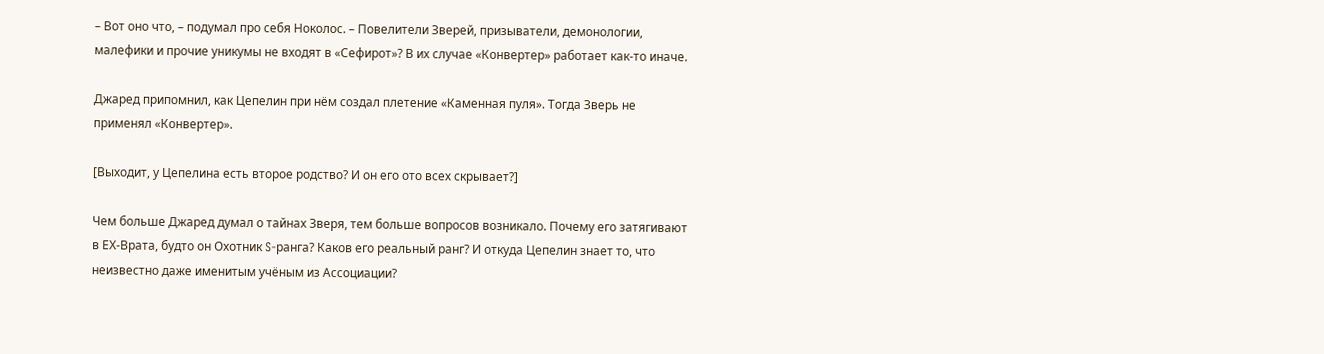– Вот оно что, – подумал про себя Ноколос. – Повелители Зверей, призыватели, демонологии, малефики и прочие уникумы не входят в «Сефирот»? В их случае «Конвертер» работает как-то иначе.

Джаред припомнил, как Цепелин при нём создал плетение «Каменная пуля». Тогда Зверь не применял «Конвертер».

[Выходит, у Цепелина есть второе родство? И он его ото всех скрывает?]

Чем больше Джаред думал о тайнах Зверя, тем больше вопросов возникало. Почему его затягивают в EХ-Врата, будто он Охотник S-ранга? Каков его реальный ранг? И откуда Цепелин знает то, что неизвестно даже именитым учёным из Ассоциации?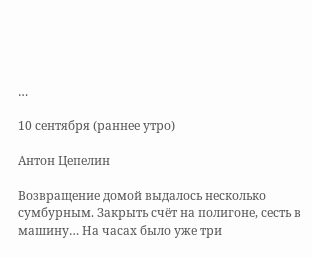…

10 сентября (раннее утро)

Антон Цепелин

Возвращение домой выдалось несколько сумбурным. Закрыть счёт на полигоне, сесть в машину… На часах было уже три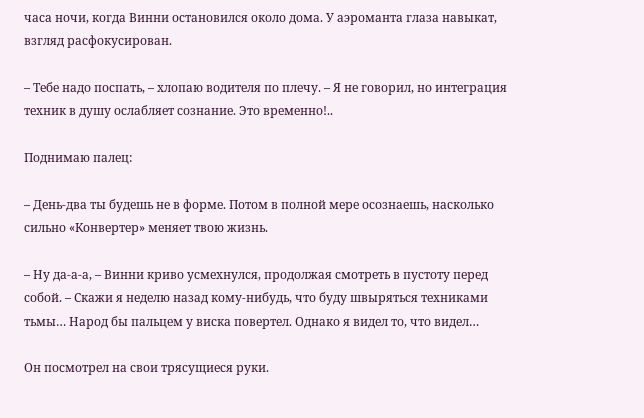часа ночи, когда Винни остановился около дома. У аэроманта глаза навыкат, взгляд расфокусирован.

– Тебе надо поспать, – хлопаю водителя по плечу. – Я не говорил, но интеграция техник в душу ослабляет сознание. Это временно!..

Поднимаю палец:

– День-два ты будешь не в форме. Потом в полной мере осознаешь, насколько сильно «Конвертер» меняет твою жизнь.

– Ну да-а-а, – Винни криво усмехнулся, продолжая смотреть в пустоту перед собой. – Скажи я неделю назад кому-нибудь, что буду швыряться техниками тьмы… Народ бы пальцем у виска повертел. Однако я видел то, что видел…

Он посмотрел на свои трясущиеся руки.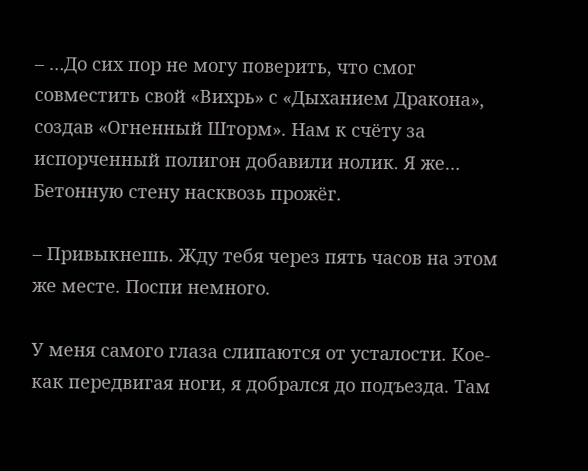– …До сих пор не могу поверить, что смог совместить свой «Вихрь» с «Дыханием Дракона», создав «Огненный Шторм». Нам к счёту за испорченный полигон добавили нолик. Я же… Бетонную стену насквозь прожёг.

– Привыкнешь. Жду тебя через пять часов на этом же месте. Поспи немного.

У меня самого глаза слипаются от усталости. Кое-как передвигая ноги, я добрался до подъезда. Там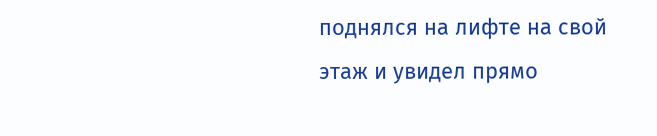поднялся на лифте на свой этаж и увидел прямо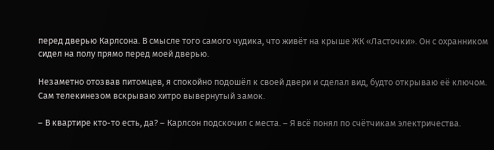перед дверью Карлсона. В смысле того самого чудика, что живёт на крыше ЖК «Ласточки». Он с охранником сидел на полу прямо перед моей дверью.

Незаметно отозвав питомцев, я спокойно подошёл к своей двери и сделал вид, будто открываю её ключом. Сам телекинезом вскрываю хитро вывернутый замок.

– В квартире кто-то есть, да? – Карлсон подскочил с места. – Я всё понял по счётчикам электричества.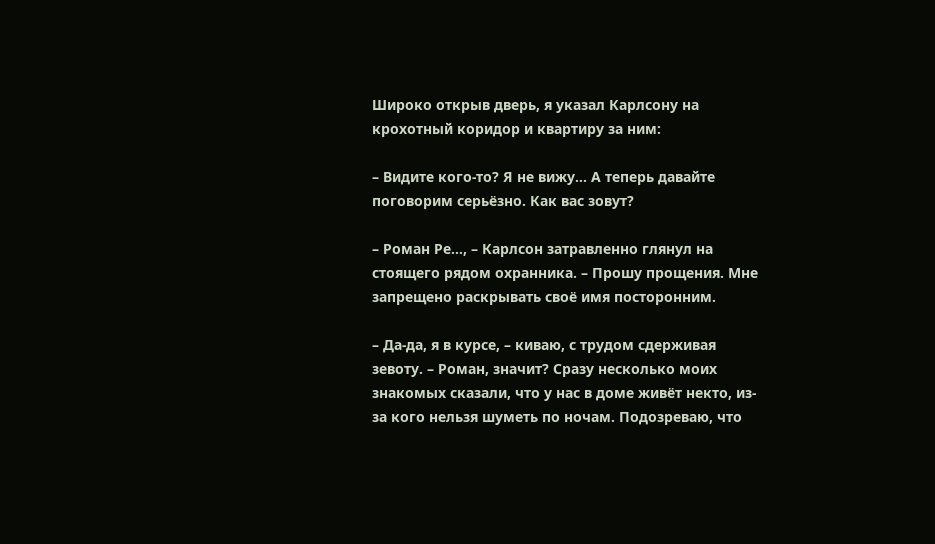Широко открыв дверь, я указал Карлсону на крохотный коридор и квартиру за ним:

– Видите кого-то? Я не вижу… А теперь давайте поговорим серьёзно. Как вас зовут?

– Роман Ре…, – Карлсон затравленно глянул на стоящего рядом охранника. – Прошу прощения. Мне запрещено раскрывать своё имя посторонним.

– Да-да, я в курсе, – киваю, с трудом сдерживая зевоту. – Роман, значит? Сразу несколько моих знакомых сказали, что у нас в доме живёт некто, из-за кого нельзя шуметь по ночам. Подозреваю, что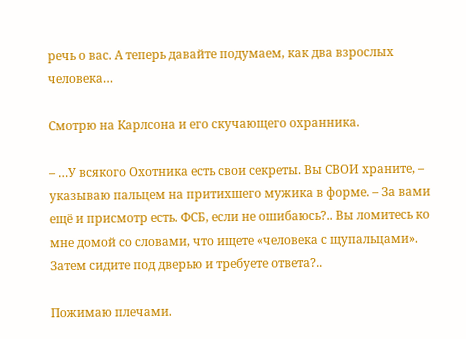речь о вас. А теперь давайте подумаем, как два взрослых человека…

Смотрю на Карлсона и его скучающего охранника.

– …У всякого Охотника есть свои секреты. Вы СВОИ храните, – указываю пальцем на притихшего мужика в форме. – За вами ещё и присмотр есть. ФСБ, если не ошибаюсь?.. Вы ломитесь ко мне домой со словами, что ищете «человека с щупальцами». Затем сидите под дверью и требуете ответа?..

Пожимаю плечами.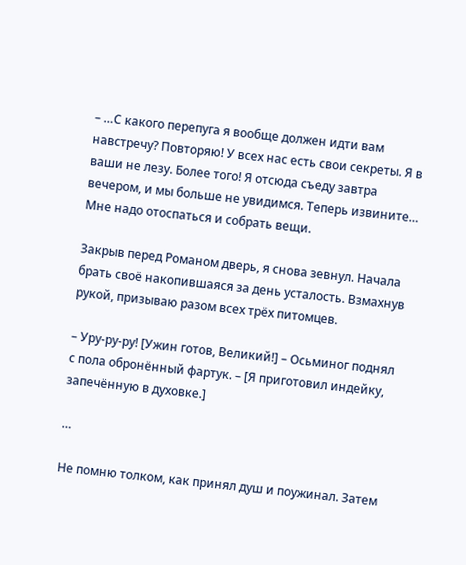– …С какого перепуга я вообще должен идти вам навстречу? Повторяю! У всех нас есть свои секреты. Я в ваши не лезу. Более того! Я отсюда съеду завтра вечером, и мы больше не увидимся. Теперь извините… Мне надо отоспаться и собрать вещи.

Закрыв перед Романом дверь, я снова зевнул. Начала брать своё накопившаяся за день усталость. Взмахнув рукой, призываю разом всех трёх питомцев.

– Уру-ру-ру! [Ужин готов, Великий!] – Осьминог поднял с пола обронённый фартук. – [Я приготовил индейку, запечённую в духовке.]

…

Не помню толком, как принял душ и поужинал. Затем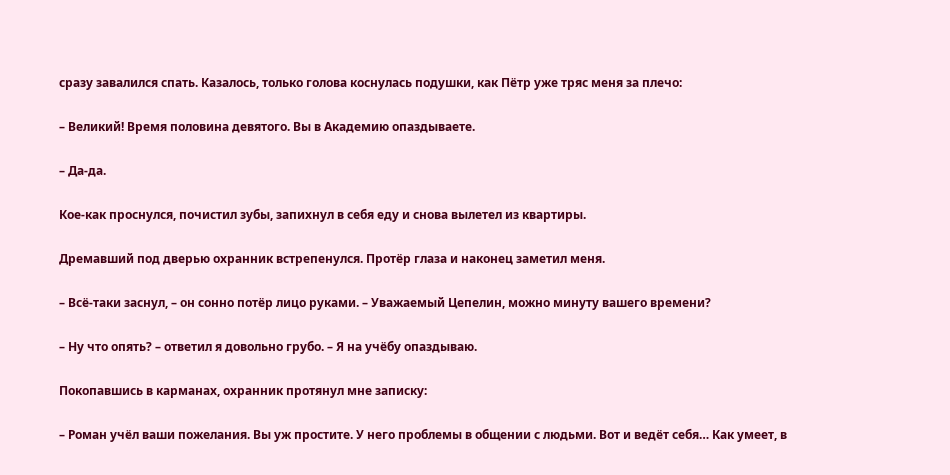сразу завалился спать. Казалось, только голова коснулась подушки, как Пётр уже тряс меня за плечо:

– Великий! Время половина девятого. Вы в Академию опаздываете.

– Да-да.

Кое-как проснулся, почистил зубы, запихнул в себя еду и снова вылетел из квартиры.

Дремавший под дверью охранник встрепенулся. Протёр глаза и наконец заметил меня.

– Всё-таки заснул, – он сонно потёр лицо руками. – Уважаемый Цепелин, можно минуту вашего времени?

– Ну что опять? – ответил я довольно грубо. – Я на учёбу опаздываю.

Покопавшись в карманах, охранник протянул мне записку:

– Роман учёл ваши пожелания. Вы уж простите. У него проблемы в общении с людьми. Вот и ведёт себя… Как умеет, в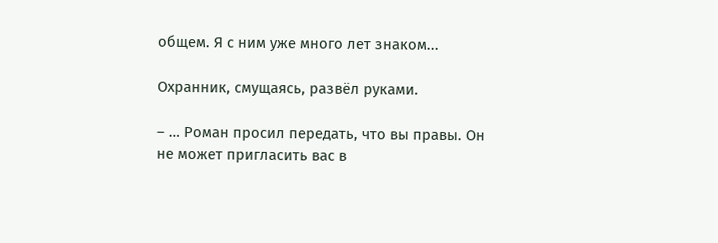общем. Я с ним уже много лет знаком...

Охранник, смущаясь, развёл руками.

– … Роман просил передать, что вы правы. Он не может пригласить вас в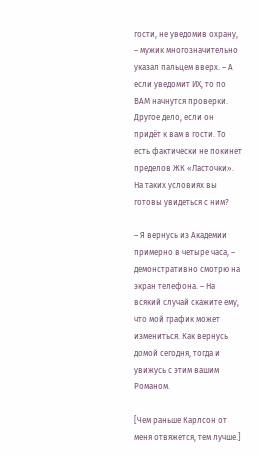гости, не уведомив охрану, – мужик многозначительно указал пальцем вверх. – А если уведомит ИХ, то по ВАМ начнутся проверки. Другое дело, если он придёт к вам в гости. То есть фактически не покинет пределов ЖК «Ласточки». На таких условиях вы готовы увидеться с ним?

– Я вернусь из Академии примерно в четыре часа, – демонстративно смотрю на экран телефона. – На всякий случай скажите ему, что мой график может измениться. Как вернусь домой сегодня, тогда и увижусь с этим вашим Романом.

[Чем раньше Карлсон от меня отвяжется, тем лучше.]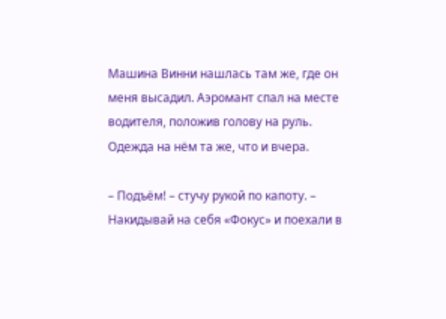Машина Винни нашлась там же, где он меня высадил. Аэромант спал на месте водителя, положив голову на руль. Одежда на нём та же, что и вчера.

– Подъём! – стучу рукой по капоту. – Накидывай на себя «Фокус» и поехали в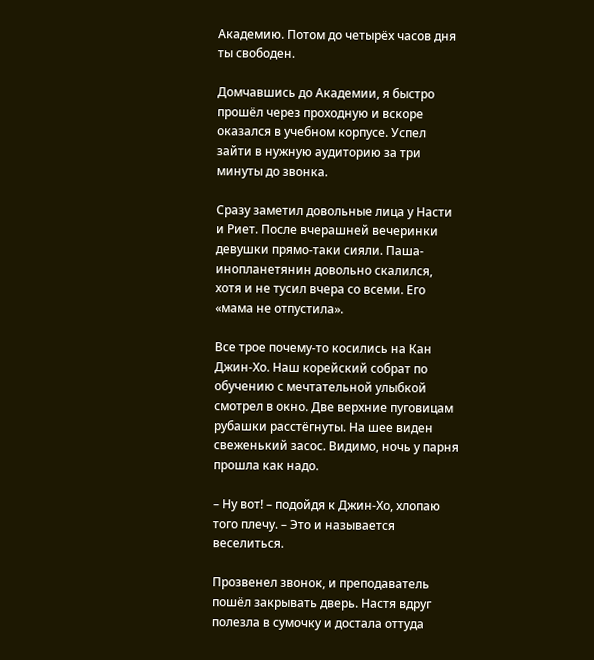Академию. Потом до четырёх часов дня ты свободен.

Домчавшись до Академии, я быстро прошёл через проходную и вскоре оказался в учебном корпусе. Успел зайти в нужную аудиторию за три минуты до звонка.

Сразу заметил довольные лица у Насти и Риет. После вчерашней вечеринки девушки прямо-таки сияли. Паша-инопланетянин довольно скалился, хотя и не тусил вчера со всеми. Его «мама не отпустила».

Все трое почему-то косились на Кан Джин-Хо. Наш корейский собрат по обучению с мечтательной улыбкой смотрел в окно. Две верхние пуговицам рубашки расстёгнуты. На шее виден свеженький засос. Видимо, ночь у парня прошла как надо.

– Ну вот! – подойдя к Джин-Хо, хлопаю того плечу. – Это и называется веселиться.

Прозвенел звонок, и преподаватель пошёл закрывать дверь. Настя вдруг полезла в сумочку и достала оттуда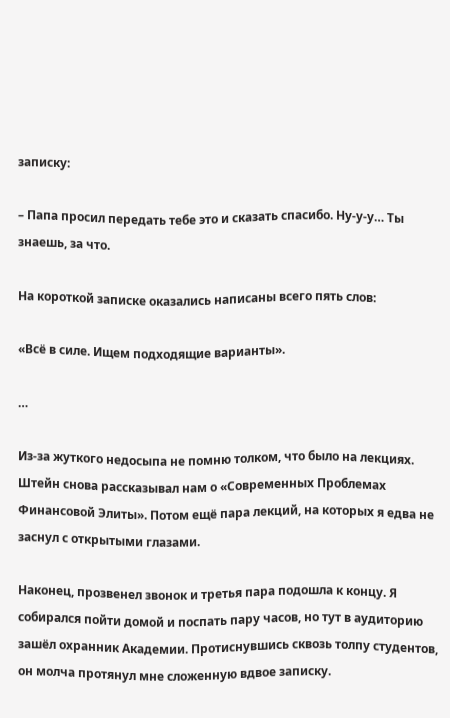записку:

– Папа просил передать тебе это и сказать спасибо. Ну-у-у… Ты знаешь, за что.

На короткой записке оказались написаны всего пять слов:

«Всё в силе. Ищем подходящие варианты».

…

Из-за жуткого недосыпа не помню толком, что было на лекциях. Штейн снова рассказывал нам о «Современных Проблемах Финансовой Элиты». Потом ещё пара лекций, на которых я едва не заснул с открытыми глазами.

Наконец, прозвенел звонок и третья пара подошла к концу. Я собирался пойти домой и поспать пару часов, но тут в аудиторию зашёл охранник Академии. Протиснувшись сквозь толпу студентов, он молча протянул мне сложенную вдвое записку.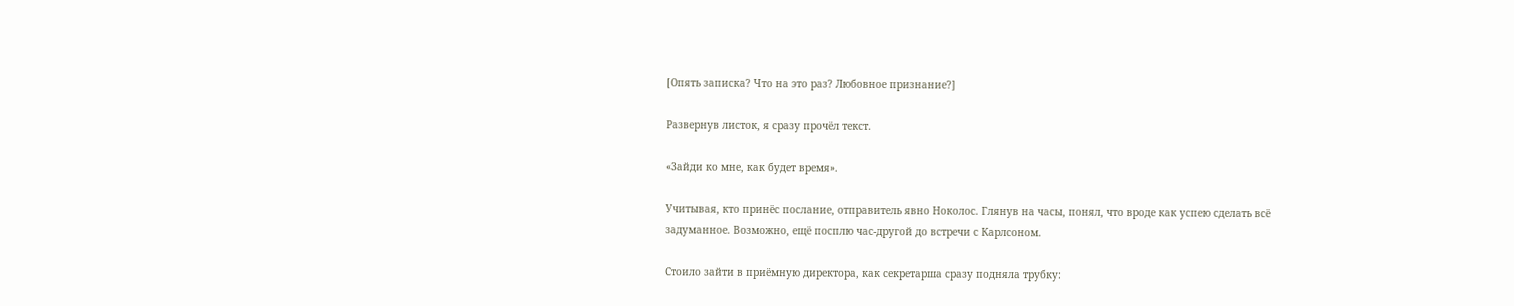[Опять записка? Что на это раз? Любовное признание?]

Развернув листок, я сразу прочёл текст.

«Зайди ко мне, как будет время».

Учитывая, кто принёс послание, отправитель явно Ноколос. Глянув на часы, понял, что вроде как успею сделать всё задуманное. Возможно, ещё посплю час-другой до встречи с Карлсоном.

Стоило зайти в приёмную директора, как секретарша сразу подняла трубку: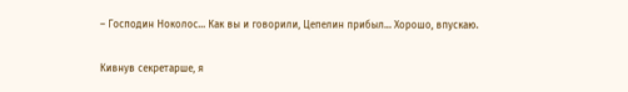– Господин Ноколос… Как вы и говорили, Цепелин прибыл… Хорошо, впускаю.

Кивнув секретарше, я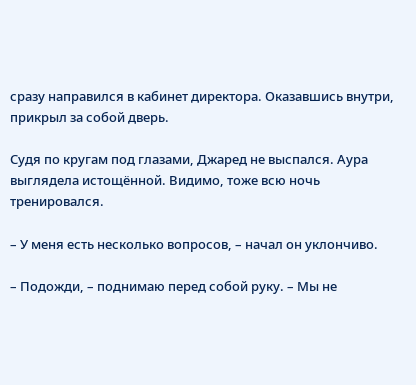сразу направился в кабинет директора. Оказавшись внутри, прикрыл за собой дверь.

Судя по кругам под глазами, Джаред не выспался. Аура выглядела истощённой. Видимо, тоже всю ночь тренировался.

– У меня есть несколько вопросов, – начал он уклончиво.

– Подожди, – поднимаю перед собой руку. – Мы не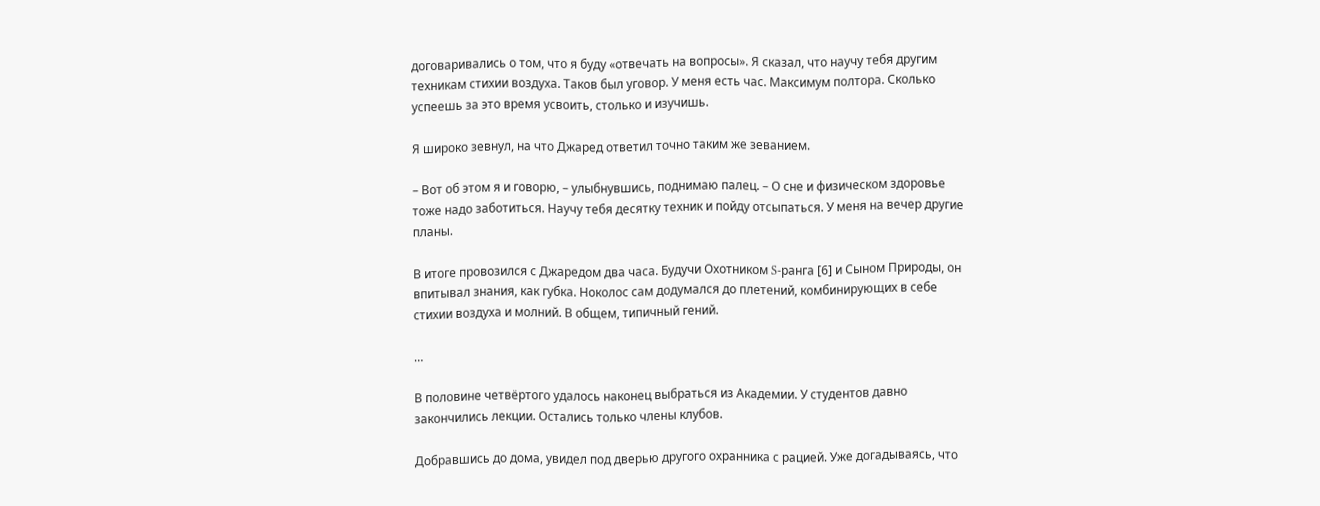договаривались о том, что я буду «отвечать на вопросы». Я сказал, что научу тебя другим техникам стихии воздуха. Таков был уговор. У меня есть час. Максимум полтора. Сколько успеешь за это время усвоить, столько и изучишь.

Я широко зевнул, на что Джаред ответил точно таким же зеванием.

– Вот об этом я и говорю, – улыбнувшись, поднимаю палец. – О сне и физическом здоровье тоже надо заботиться. Научу тебя десятку техник и пойду отсыпаться. У меня на вечер другие планы.

В итоге провозился с Джаредом два часа. Будучи Охотником S-ранга [6] и Сыном Природы, он впитывал знания, как губка. Ноколос сам додумался до плетений, комбинирующих в себе стихии воздуха и молний. В общем, типичный гений.

…

В половине четвёртого удалось наконец выбраться из Академии. У студентов давно закончились лекции. Остались только члены клубов.

Добравшись до дома, увидел под дверью другого охранника с рацией. Уже догадываясь, что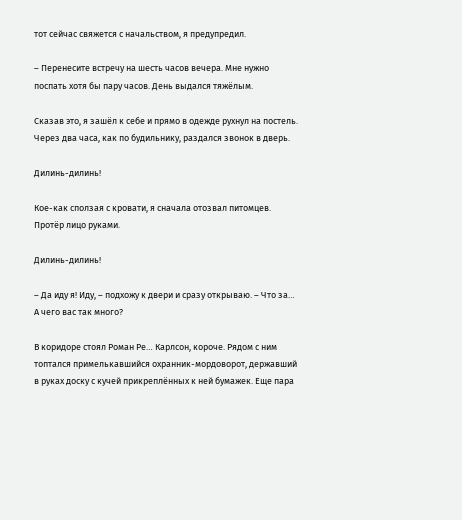тот сейчас свяжется с начальством, я предупредил.

– Перенесите встречу на шесть часов вечера. Мне нужно поспать хотя бы пару часов. День выдался тяжёлым.

Сказав это, я зашёл к себе и прямо в одежде рухнул на постель. Через два часа, как по будильнику, раздался звонок в дверь.

Дилинь-дилинь!

Кое-как сползая с кровати, я сначала отозвал питомцев. Протёр лицо руками.

Дилинь-дилинь!

– Да иду я! Иду, – подхожу к двери и сразу открываю. – Что за… А чего вас так много?

В коридоре стоял Роман Ре… Карлсон, короче. Рядом с ним топтался примелькавшийся охранник-мордоворот, державший в руках доску с кучей прикреплённых к ней бумажек. Еще пара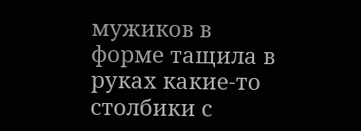мужиков в форме тащила в руках какие-то столбики с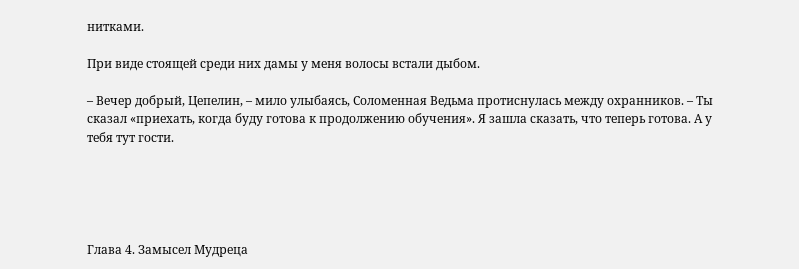нитками.

При виде стоящей среди них дамы у меня волосы встали дыбом.

– Вечер добрый, Цепелин, – мило улыбаясь, Соломенная Ведьма протиснулась между охранников. – Ты сказал «приехать, когда буду готова к продолжению обучения». Я зашла сказать, что теперь готова. А у тебя тут гости.





Глава 4. Замысел Мудреца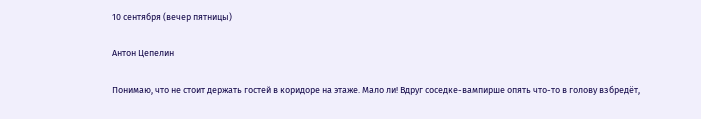10 сентября (вечер пятницы)

Антон Цепелин

Понимаю, что не стоит держать гостей в коридоре на этаже. Мало ли! Вдруг соседке-вампирше опять что-то в голову взбредёт,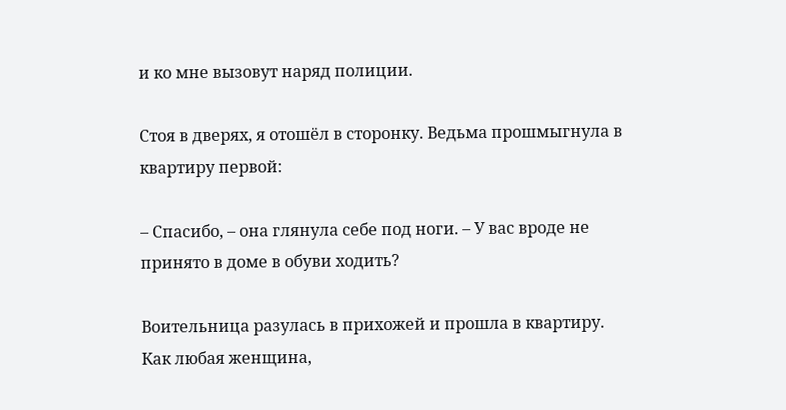и ко мне вызовут наряд полиции.

Стоя в дверях, я отошёл в сторонку. Ведьма прошмыгнула в квартиру первой:

– Спасибо, – она глянула себе под ноги. – У вас вроде не принято в доме в обуви ходить?

Воительница разулась в прихожей и прошла в квартиру. Как любая женщина,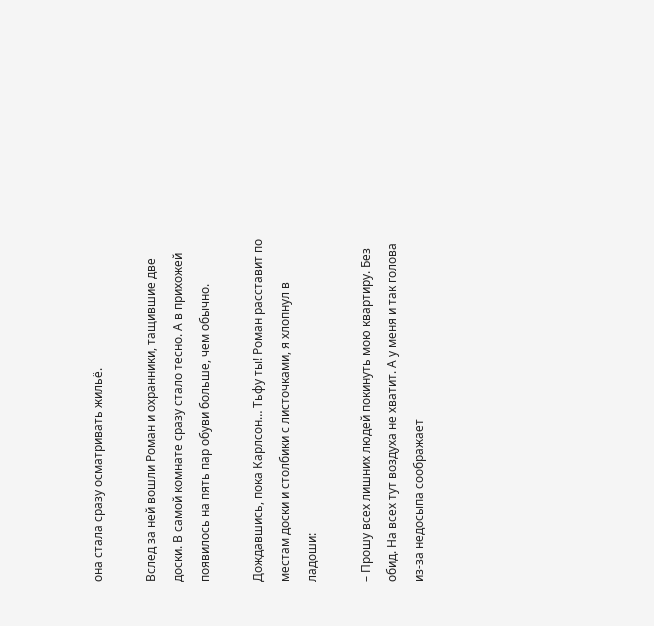она стала сразу осматривать жильё.

Вслед за ней вошли Роман и охранники, тащившие две доски. В самой комнате сразу стало тесно. А в прихожей появилось на пять пар обуви больше, чем обычно.

Дождавшись, пока Карлсон… Тьфу ты! Роман расставит по местам доски и столбики с листочками, я хлопнул в ладоши:

– Прошу всех лишних людей покинуть мою квартиру. Без обид. На всех тут воздуха не хватит. А у меня и так голова из-за недосыпа соображает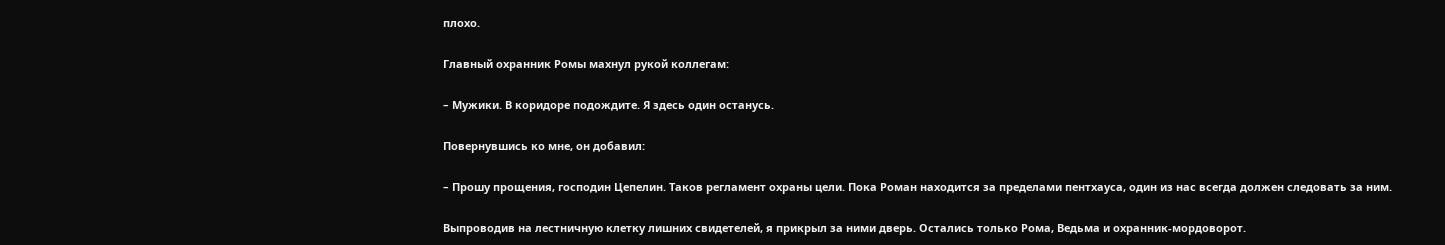плохо.

Главный охранник Ромы махнул рукой коллегам:

– Мужики. В коридоре подождите. Я здесь один останусь.

Повернувшись ко мне, он добавил:

– Прошу прощения, господин Цепелин. Таков регламент охраны цели. Пока Роман находится за пределами пентхауса, один из нас всегда должен следовать за ним.

Выпроводив на лестничную клетку лишних свидетелей, я прикрыл за ними дверь. Остались только Рома, Ведьма и охранник-мордоворот.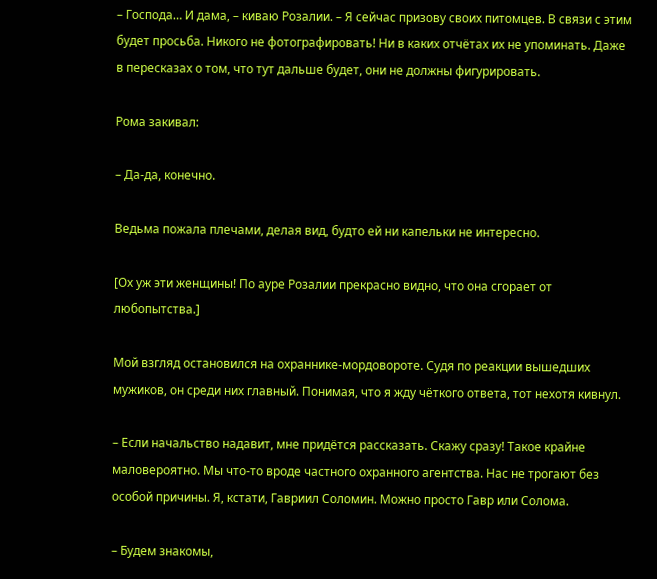– Господа… И дама, – киваю Розалии. – Я сейчас призову своих питомцев. В связи с этим будет просьба. Никого не фотографировать! Ни в каких отчётах их не упоминать. Даже в пересказах о том, что тут дальше будет, они не должны фигурировать.

Рома закивал:

– Да-да, конечно.

Ведьма пожала плечами, делая вид, будто ей ни капельки не интересно.

[Ох уж эти женщины! По ауре Розалии прекрасно видно, что она сгорает от любопытства.]

Мой взгляд остановился на охраннике-мордовороте. Судя по реакции вышедших мужиков, он среди них главный. Понимая, что я жду чёткого ответа, тот нехотя кивнул.

– Если начальство надавит, мне придётся рассказать. Скажу сразу! Такое крайне маловероятно. Мы что-то вроде частного охранного агентства. Нас не трогают без особой причины. Я, кстати, Гавриил Соломин. Можно просто Гавр или Солома.

– Будем знакомы,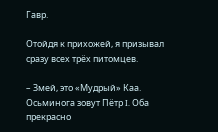Гавр.

Отойдя к прихожей, я призывал сразу всех трёх питомцев.

– Змей, это «Мудрый» Каа. Осьминога зовут Пётр I. Оба прекрасно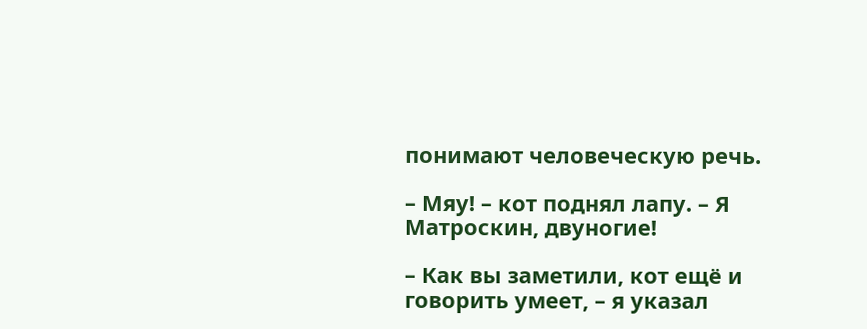понимают человеческую речь.

– Мяу! – кот поднял лапу. – Я Матроскин, двуногие!

– Как вы заметили, кот ещё и говорить умеет, – я указал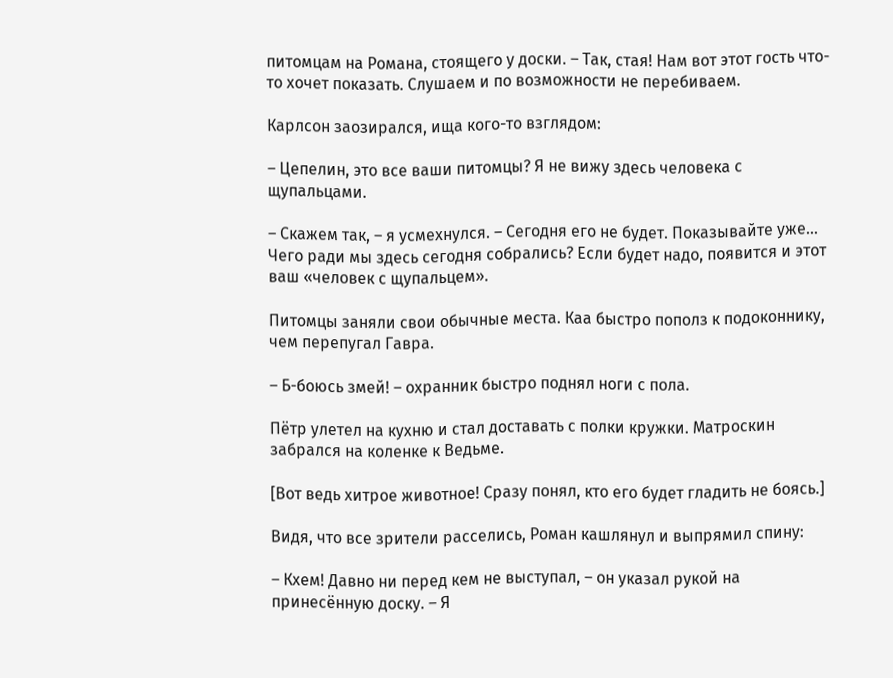питомцам на Романа, стоящего у доски. – Так, стая! Нам вот этот гость что-то хочет показать. Слушаем и по возможности не перебиваем.

Карлсон заозирался, ища кого-то взглядом:

– Цепелин, это все ваши питомцы? Я не вижу здесь человека с щупальцами.

– Скажем так, – я усмехнулся. – Сегодня его не будет. Показывайте уже… Чего ради мы здесь сегодня собрались? Если будет надо, появится и этот ваш «человек с щупальцем».

Питомцы заняли свои обычные места. Каа быстро пополз к подоконнику, чем перепугал Гавра.

– Б-боюсь змей! – охранник быстро поднял ноги с пола.

Пётр улетел на кухню и стал доставать с полки кружки. Матроскин забрался на коленке к Ведьме.

[Вот ведь хитрое животное! Сразу понял, кто его будет гладить не боясь.]

Видя, что все зрители расселись, Роман кашлянул и выпрямил спину:

– Кхем! Давно ни перед кем не выступал, – он указал рукой на принесённую доску. – Я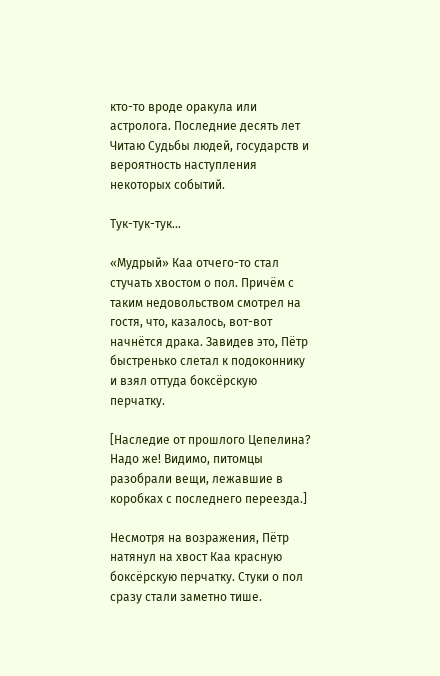кто-то вроде оракула или астролога. Последние десять лет Читаю Судьбы людей, государств и вероятность наступления некоторых событий.

Тук-тук-тук...

«Мудрый» Каа отчего-то стал стучать хвостом о пол. Причём с таким недовольством смотрел на гостя, что, казалось, вот-вот начнётся драка. Завидев это, Пётр быстренько слетал к подоконнику и взял оттуда боксёрскую перчатку.

[Наследие от прошлого Цепелина? Надо же! Видимо, питомцы разобрали вещи, лежавшие в коробках с последнего переезда.]

Несмотря на возражения, Пётр натянул на хвост Каа красную боксёрскую перчатку. Стуки о пол сразу стали заметно тише.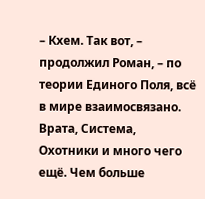– Кхем. Так вот, – продолжил Роман, – по теории Единого Поля, всё в мире взаимосвязано. Врата, Система, Охотники и много чего ещё. Чем больше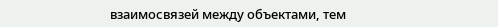взаимосвязей между объектами, тем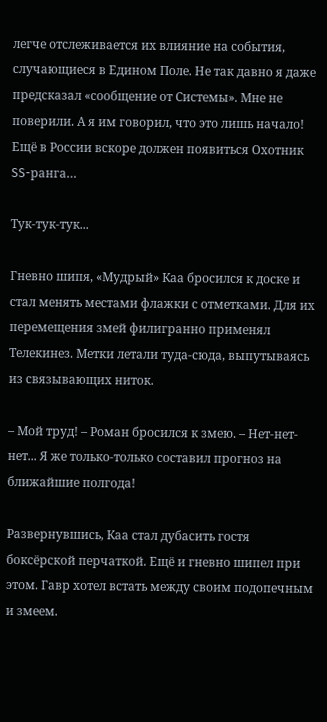легче отслеживается их влияние на события, случающиеся в Едином Поле. Не так давно я даже предсказал «сообщение от Системы». Мне не поверили. А я им говорил, что это лишь начало! Ещё в России вскоре должен появиться Охотник SS-ранга…

Тук-тук-тук...

Гневно шипя, «Мудрый» Каа бросился к доске и стал менять местами флажки с отметками. Для их перемещения змей филигранно применял Телекинез. Метки летали туда-сюда, выпутываясь из связывающих ниток.

– Мой труд! – Роман бросился к змею. – Нет-нет-нет... Я же только-только составил прогноз на ближайшие полгода!

Развернувшись, Каа стал дубасить гостя боксёрской перчаткой. Ещё и гневно шипел при этом. Гавр хотел встать между своим подопечным и змеем.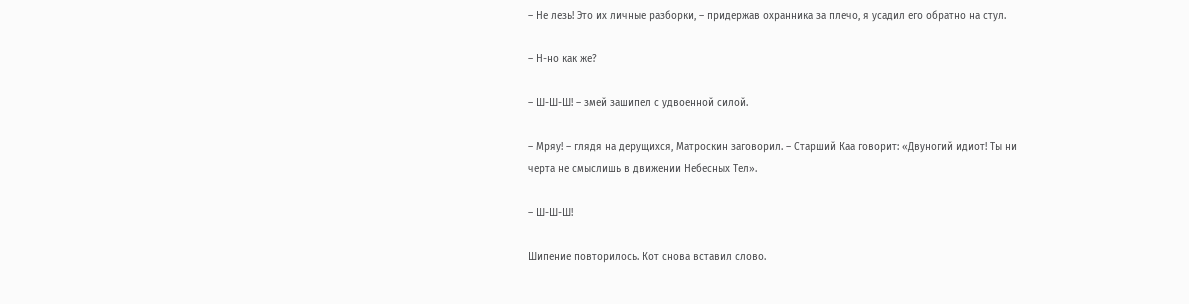– Не лезь! Это их личные разборки, – придержав охранника за плечо, я усадил его обратно на стул.

– Н-но как же?

– Ш-Ш-Ш! – змей зашипел с удвоенной силой.

– Мряу! – глядя на дерущихся, Матроскин заговорил. – Старший Каа говорит: «Двуногий идиот! Ты ни черта не смыслишь в движении Небесных Тел».

– Ш-Ш-Ш!

Шипение повторилось. Кот снова вставил слово.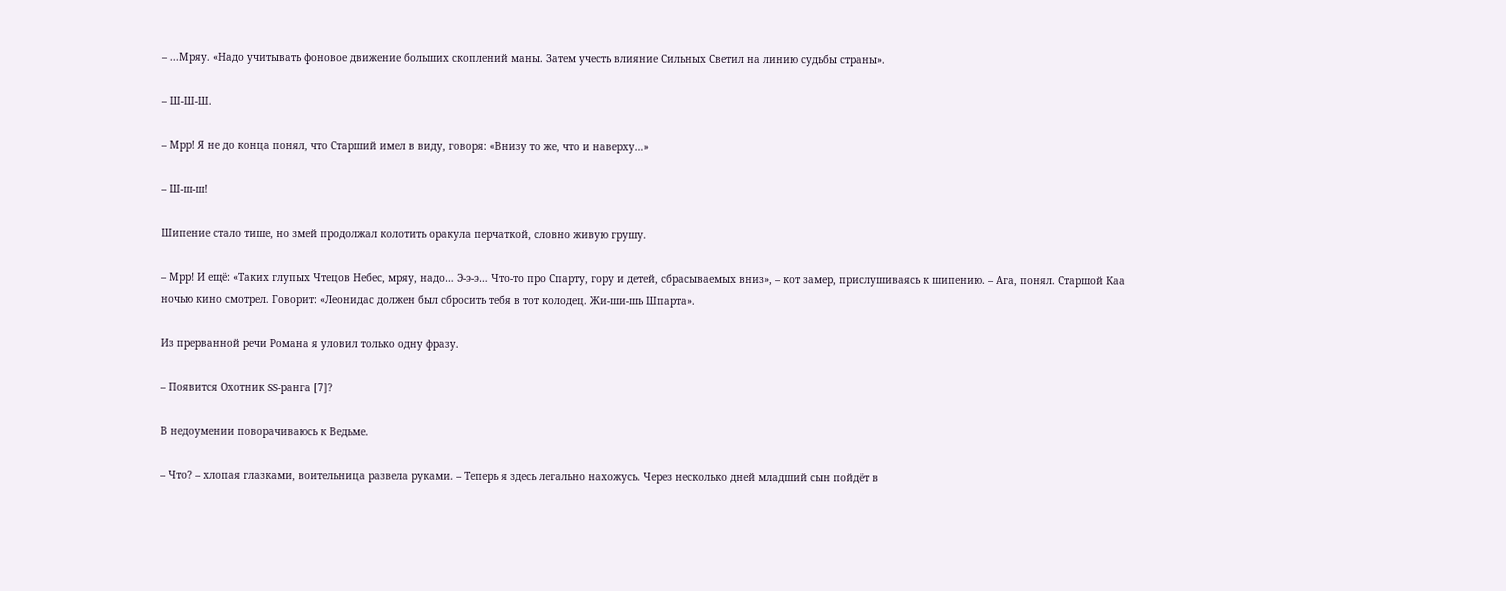– ...Мряу. «Надо учитывать фоновое движение больших скоплений маны. Затем учесть влияние Сильных Светил на линию судьбы страны».

– Ш-Ш-Ш.

– Мрр! Я не до конца понял, что Старший имел в виду, говоря: «Внизу то же, что и наверху…»

– Ш-ш-ш!

Шипение стало тише, но змей продолжал колотить оракула перчаткой, словно живую грушу.

– Мрр! И ещё: «Таких глупых Чтецов Небес, мряу, надо… Э-э-э… Что-то про Спарту, гору и детей, сбрасываемых вниз», – кот замер, прислушиваясь к шипению. – Ага, понял. Старшой Каа ночью кино смотрел. Говорит: «Леонидас должен был сбросить тебя в тот колодец. Жи-ши-шь Шпарта».

Из прерванной речи Романа я уловил только одну фразу.

– Появится Охотник SS-ранга [7]?

В недоумении поворачиваюсь к Ведьме.

– Что? – хлопая глазками, воительница развела руками. – Теперь я здесь легально нахожусь. Через несколько дней младший сын пойдёт в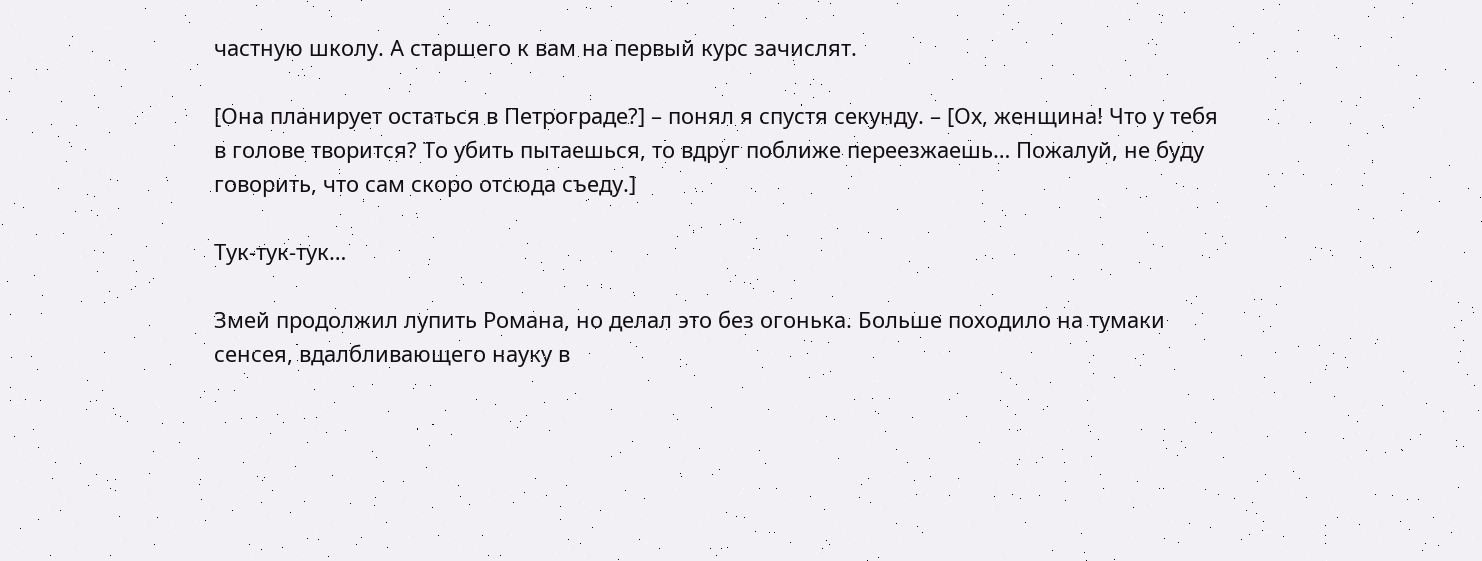частную школу. А старшего к вам на первый курс зачислят.

[Она планирует остаться в Петрограде?] – понял я спустя секунду. – [Ох, женщина! Что у тебя в голове творится? То убить пытаешься, то вдруг поближе переезжаешь… Пожалуй, не буду говорить, что сам скоро отсюда съеду.]

Тук-тук-тук…

Змей продолжил лупить Романа, но делал это без огонька. Больше походило на тумаки сенсея, вдалбливающего науку в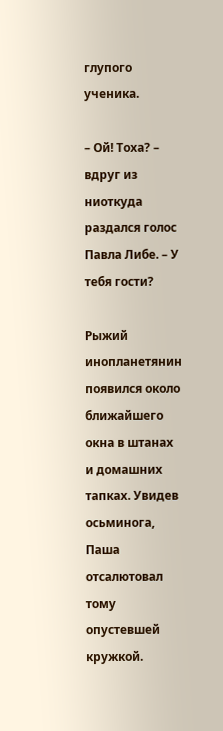глупого ученика.

– Ой! Тоха? – вдруг из ниоткуда раздался голос Павла Либе. – У тебя гости?

Рыжий инопланетянин появился около ближайшего окна в штанах и домашних тапках. Увидев осьминога, Паша отсалютовал тому опустевшей кружкой.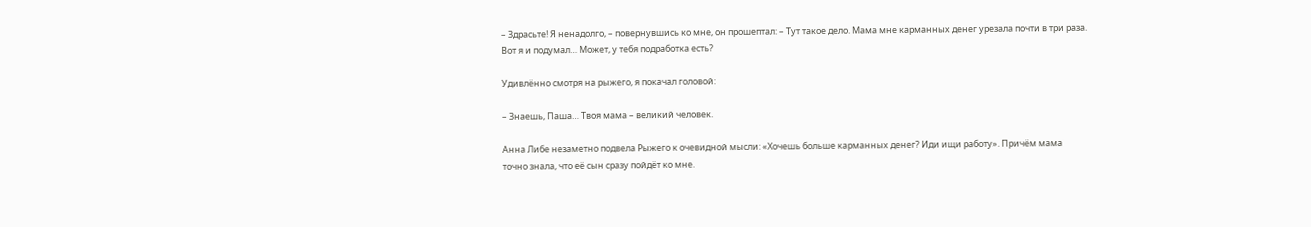– Здрасьте! Я ненадолго, – повернувшись ко мне, он прошептал: – Тут такое дело. Мама мне карманных денег урезала почти в три раза. Вот я и подумал… Может, у тебя подработка есть?

Удивлённо смотря на рыжего, я покачал головой:

– Знаешь, Паша… Твоя мама – великий человек.

Анна Либе незаметно подвела Рыжего к очевидной мысли: «Хочешь больше карманных денег? Иди ищи работу». Причём мама точно знала, что её сын сразу пойдёт ко мне.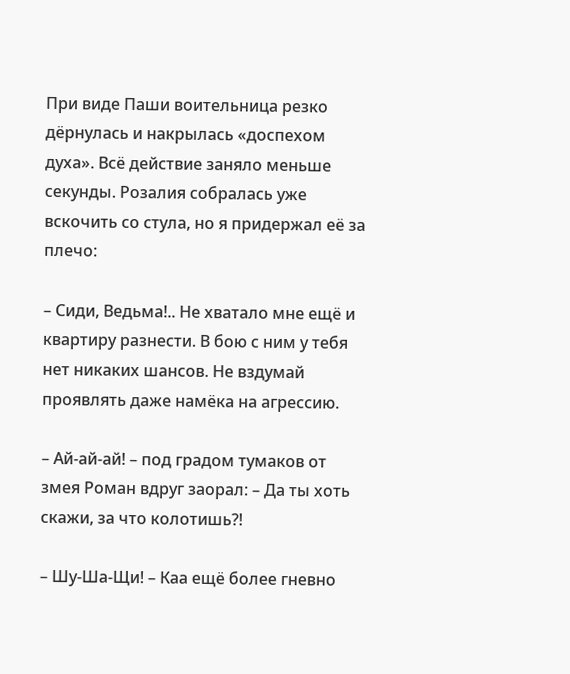При виде Паши воительница резко дёрнулась и накрылась «доспехом духа». Всё действие заняло меньше секунды. Розалия собралась уже вскочить со стула, но я придержал её за плечо:

– Сиди, Ведьма!.. Не хватало мне ещё и квартиру разнести. В бою с ним у тебя нет никаких шансов. Не вздумай проявлять даже намёка на агрессию.

– Ай-ай-ай! – под градом тумаков от змея Роман вдруг заорал: – Да ты хоть скажи, за что колотишь?!

– Шу-Ша-Щи! – Каа ещё более гневно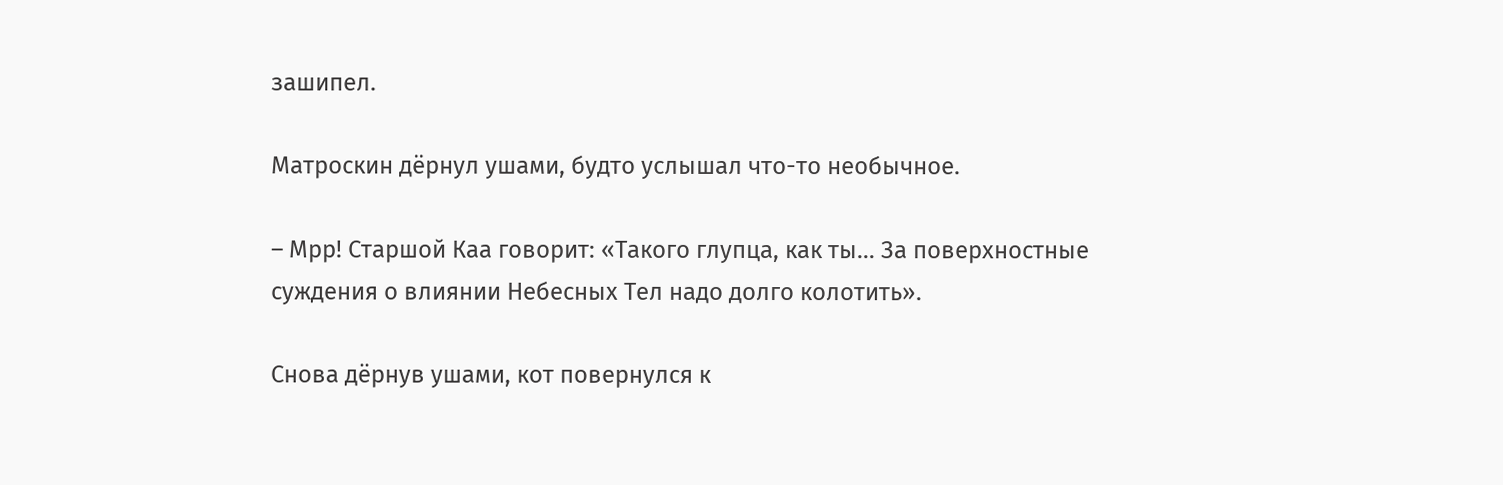зашипел.

Матроскин дёрнул ушами, будто услышал что-то необычное.

– Мрр! Старшой Каа говорит: «Такого глупца, как ты… За поверхностные суждения о влиянии Небесных Тел надо долго колотить».

Снова дёрнув ушами, кот повернулся к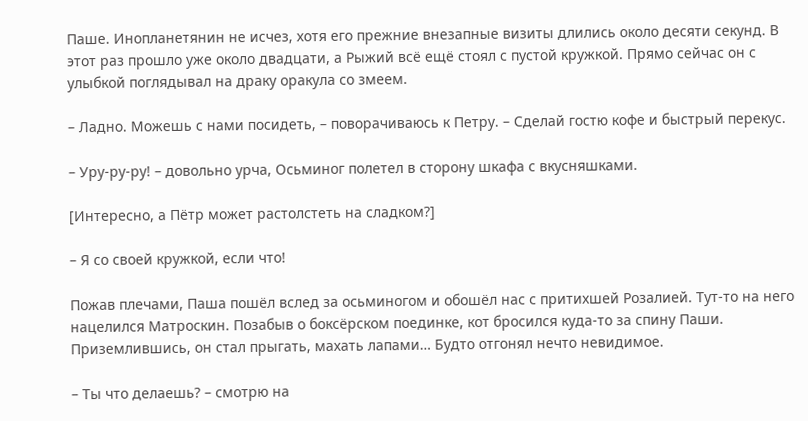Паше. Инопланетянин не исчез, хотя его прежние внезапные визиты длились около десяти секунд. В этот раз прошло уже около двадцати, а Рыжий всё ещё стоял с пустой кружкой. Прямо сейчас он с улыбкой поглядывал на драку оракула со змеем.

– Ладно. Можешь с нами посидеть, – поворачиваюсь к Петру. – Сделай гостю кофе и быстрый перекус.

– Уру-ру-ру! – довольно урча, Осьминог полетел в сторону шкафа с вкусняшками.

[Интересно, а Пётр может растолстеть на сладком?]

– Я со своей кружкой, если что!

Пожав плечами, Паша пошёл вслед за осьминогом и обошёл нас с притихшей Розалией. Тут-то на него нацелился Матроскин. Позабыв о боксёрском поединке, кот бросился куда-то за спину Паши. Приземлившись, он стал прыгать, махать лапами… Будто отгонял нечто невидимое.

– Ты что делаешь? – смотрю на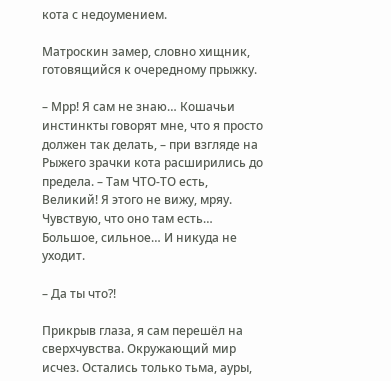кота с недоумением.

Матроскин замер, словно хищник, готовящийся к очередному прыжку.

– Мрр! Я сам не знаю… Кошачьи инстинкты говорят мне, что я просто должен так делать, – при взгляде на Рыжего зрачки кота расширились до предела. – Там ЧТО-ТО есть, Великий! Я этого не вижу, мряу. Чувствую, что оно там есть… Большое, сильное… И никуда не уходит.

– Да ты что?!

Прикрыв глаза, я сам перешёл на сверхчувства. Окружающий мир исчез. Остались только тьма, ауры,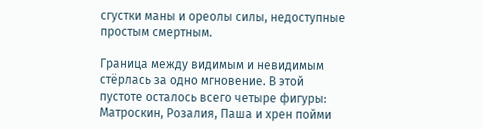сгустки маны и ореолы силы, недоступные простым смертным.

Граница между видимым и невидимым стёрлась за одно мгновение. В этой пустоте осталось всего четыре фигуры: Матроскин, Розалия, Паша и хрен пойми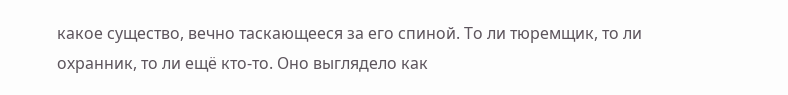какое существо, вечно таскающееся за его спиной. То ли тюремщик, то ли охранник, то ли ещё кто-то. Оно выглядело как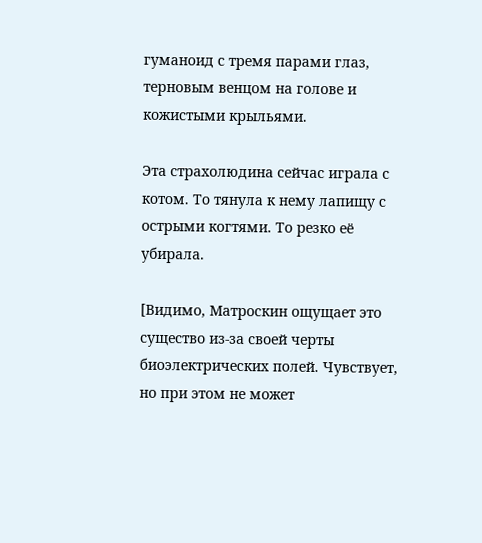гуманоид с тремя парами глаз, терновым венцом на голове и кожистыми крыльями.

Эта страхолюдина сейчас играла с котом. То тянула к нему лапищу с острыми когтями. То резко её убирала.

[Видимо, Матроскин ощущает это существо из-за своей черты биоэлектрических полей. Чувствует, но при этом не может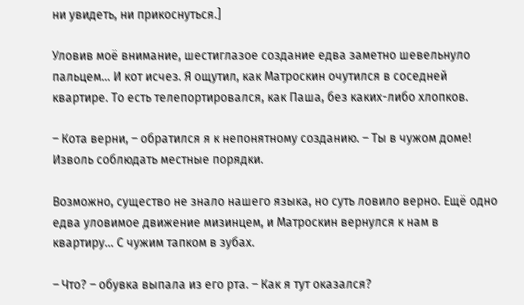ни увидеть, ни прикоснуться.]

Уловив моё внимание, шестиглазое создание едва заметно шевельнуло пальцем… И кот исчез. Я ощутил, как Матроскин очутился в соседней квартире. То есть телепортировался, как Паша, без каких-либо хлопков.

– Кота верни, – обратился я к непонятному созданию. – Ты в чужом доме! Изволь соблюдать местные порядки.

Возможно, существо не знало нашего языка, но суть ловило верно. Ещё одно едва уловимое движение мизинцем, и Матроскин вернулся к нам в квартиру… С чужим тапком в зубах.

– Что? – обувка выпала из его рта. – Как я тут оказался?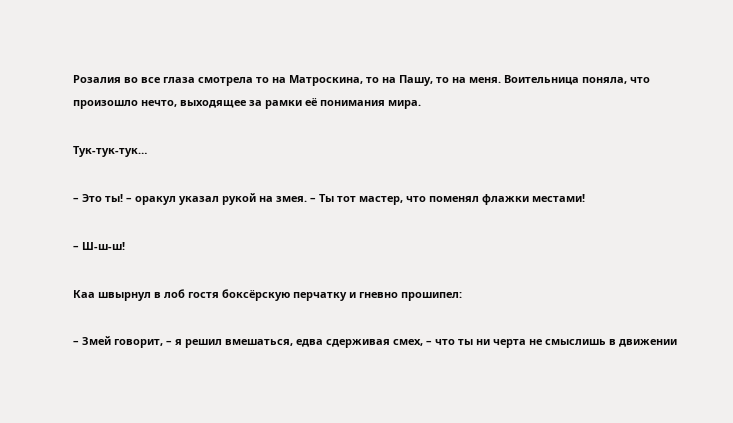Розалия во все глаза смотрела то на Матроскина, то на Пашу, то на меня. Воительница поняла, что произошло нечто, выходящее за рамки её понимания мира.

Тук-тук-тук…

– Это ты! – оракул указал рукой на змея. – Ты тот мастер, что поменял флажки местами!

– Ш-ш-ш!

Каа швырнул в лоб гостя боксёрскую перчатку и гневно прошипел:

– Змей говорит, – я решил вмешаться, едва сдерживая смех, – что ты ни черта не смыслишь в движении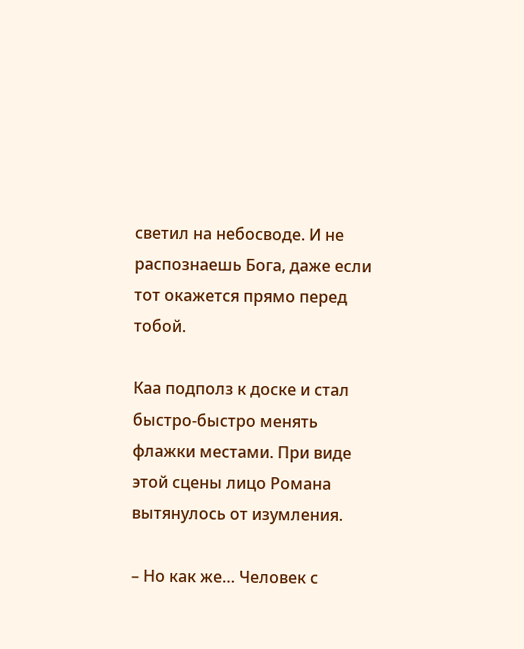светил на небосводе. И не распознаешь Бога, даже если тот окажется прямо перед тобой.

Каа подполз к доске и стал быстро-быстро менять флажки местами. При виде этой сцены лицо Романа вытянулось от изумления.

– Но как же… Человек с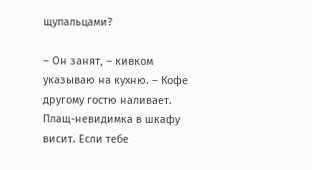щупальцами?

– Он занят, – кивком указываю на кухню. – Кофе другому гостю наливает. Плащ-невидимка в шкафу висит. Если тебе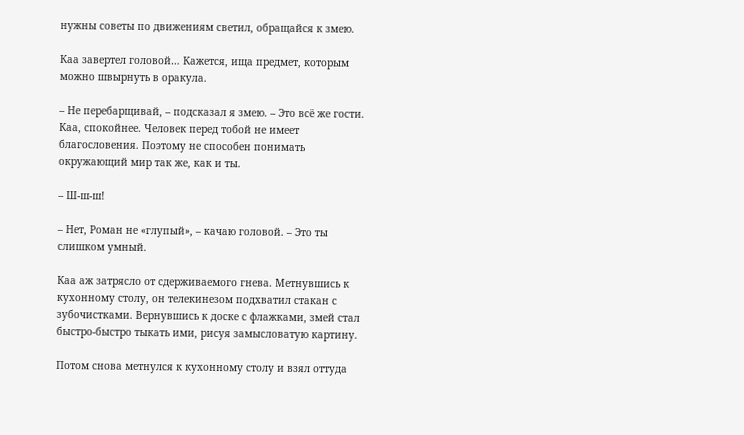нужны советы по движениям светил, обращайся к змею.

Каа завертел головой… Кажется, ища предмет, которым можно швырнуть в оракула.

– Не перебарщивай, – подсказал я змею. – Это всё же гости. Каа, спокойнее. Человек перед тобой не имеет благословения. Поэтому не способен понимать окружающий мир так же, как и ты.

– Ш-ш-ш!

– Нет, Роман не «глупый», – качаю головой. – Это ты слишком умный.

Каа аж затрясло от сдерживаемого гнева. Метнувшись к кухонному столу, он телекинезом подхватил стакан с зубочистками. Вернувшись к доске с флажками, змей стал быстро-быстро тыкать ими, рисуя замысловатую картину.

Потом снова метнулся к кухонному столу и взял оттуда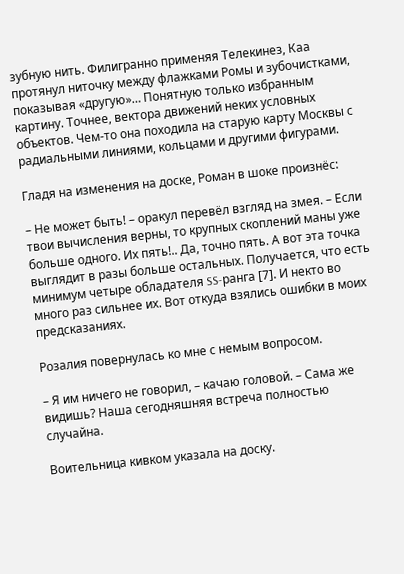зубную нить. Филигранно применяя Телекинез, Каа протянул ниточку между флажками Ромы и зубочистками, показывая «другую»… Понятную только избранным картину. Точнее, вектора движений неких условных объектов. Чем-то она походила на старую карту Москвы с радиальными линиями, кольцами и другими фигурами.

Гладя на изменения на доске, Роман в шоке произнёс:

– Не может быть! – оракул перевёл взгляд на змея. – Если твои вычисления верны, то крупных скоплений маны уже больше одного. Их пять!.. Да, точно пять. А вот эта точка выглядит в разы больше остальных. Получается, что есть минимум четыре обладателя SS-ранга [7]. И некто во много раз сильнее их. Вот откуда взялись ошибки в моих предсказаниях.

Розалия повернулась ко мне с немым вопросом.

– Я им ничего не говорил, – качаю головой. – Сама же видишь? Наша сегодняшняя встреча полностью случайна.

Воительница кивком указала на доску.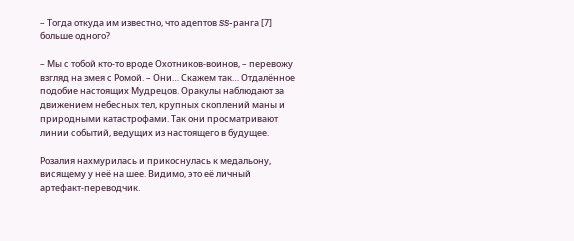– Тогда откуда им известно, что адептов SS-ранга [7] больше одного?

– Мы с тобой кто-то вроде Охотников-воинов, – перевожу взгляд на змея с Ромой. – Они… Скажем так… Отдалённое подобие настоящих Мудрецов. Оракулы наблюдают за движением небесных тел, крупных скоплений маны и природными катастрофами. Так они просматривают линии событий, ведущих из настоящего в будущее.

Розалия нахмурилась и прикоснулась к медальону, висящему у неё на шее. Видимо, это её личный артефакт-переводчик.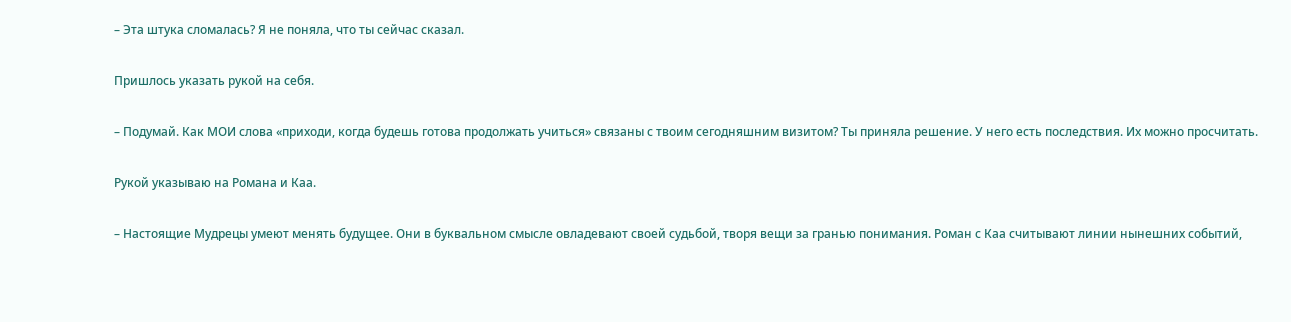– Эта штука сломалась? Я не поняла, что ты сейчас сказал.

Пришлось указать рукой на себя.

– Подумай. Как МОИ слова «приходи, когда будешь готова продолжать учиться» связаны с твоим сегодняшним визитом? Ты приняла решение. У него есть последствия. Их можно просчитать.

Рукой указываю на Романа и Каа.

– Настоящие Мудрецы умеют менять будущее. Они в буквальном смысле овладевают своей судьбой, творя вещи за гранью понимания. Роман с Каа считывают линии нынешних событий,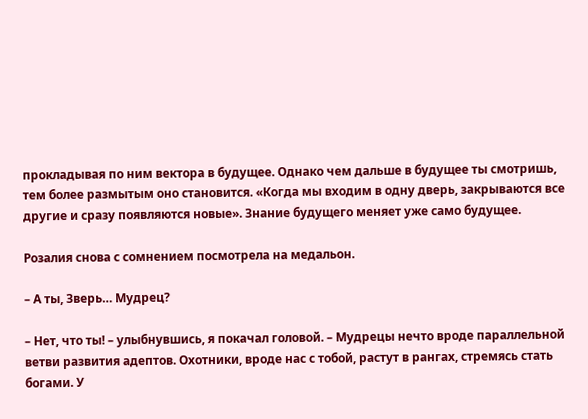прокладывая по ним вектора в будущее. Однако чем дальше в будущее ты смотришь, тем более размытым оно становится. «Когда мы входим в одну дверь, закрываются все другие и сразу появляются новые». Знание будущего меняет уже само будущее.

Розалия снова с сомнением посмотрела на медальон.

– А ты, Зверь… Мудрец?

– Нет, что ты! – улыбнувшись, я покачал головой. – Мудрецы нечто вроде параллельной ветви развития адептов. Охотники, вроде нас с тобой, растут в рангах, стремясь стать богами. У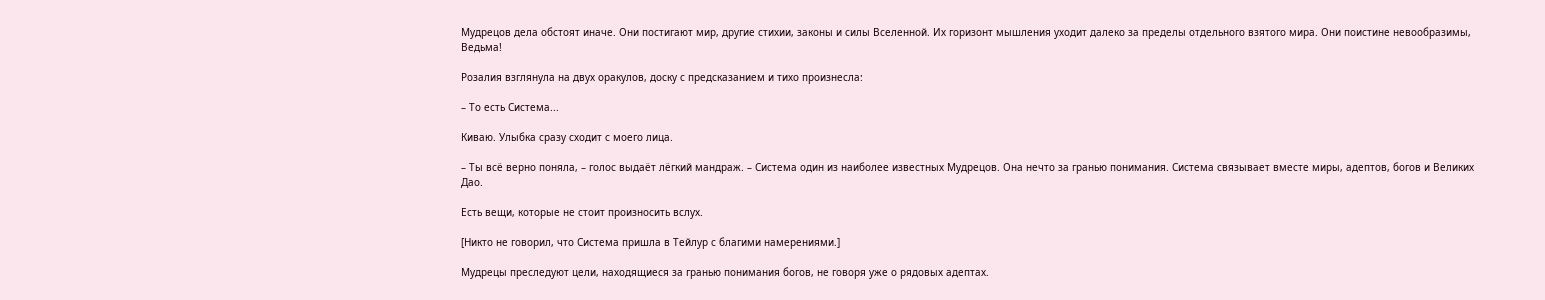Мудрецов дела обстоят иначе. Они постигают мир, другие стихии, законы и силы Вселенной. Их горизонт мышления уходит далеко за пределы отдельного взятого мира. Они поистине невообразимы, Ведьма!

Розалия взглянула на двух оракулов, доску с предсказанием и тихо произнесла:

– То есть Система...

Киваю. Улыбка сразу сходит с моего лица.

– Ты всё верно поняла, – голос выдаёт лёгкий мандраж. – Система один из наиболее известных Мудрецов. Она нечто за гранью понимания. Система связывает вместе миры, адептов, богов и Великих Дао.

Есть вещи, которые не стоит произносить вслух.

[Никто не говорил, что Система пришла в Тейлур с благими намерениями.]

Мудрецы преследуют цели, находящиеся за гранью понимания богов, не говоря уже о рядовых адептах.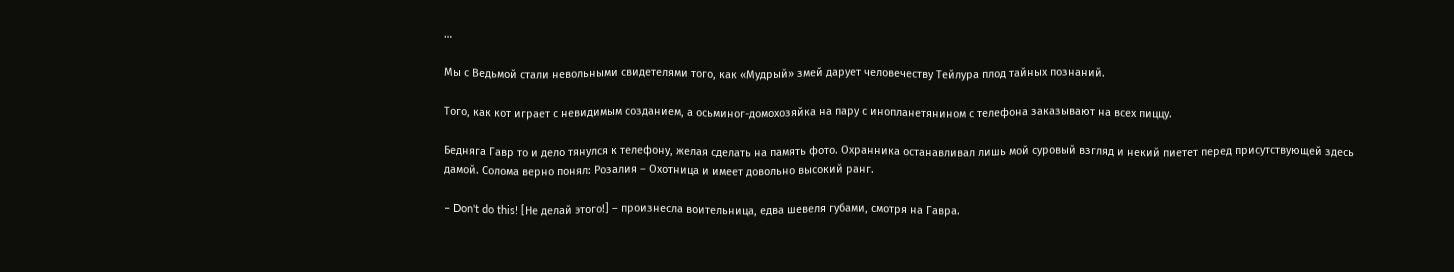…

Мы с Ведьмой стали невольными свидетелями того, как «Мудрый» змей дарует человечеству Тейлура плод тайных познаний.

Того, как кот играет с невидимым созданием, а осьминог-домохозяйка на пару с инопланетянином с телефона заказывают на всех пиццу.

Бедняга Гавр то и дело тянулся к телефону, желая сделать на память фото. Охранника останавливал лишь мой суровый взгляд и некий пиетет перед присутствующей здесь дамой. Солома верно понял: Розалия – Охотница и имеет довольно высокий ранг.

– Don't do this! [Не делай этого!] – произнесла воительница, едва шевеля губами, смотря на Гавра.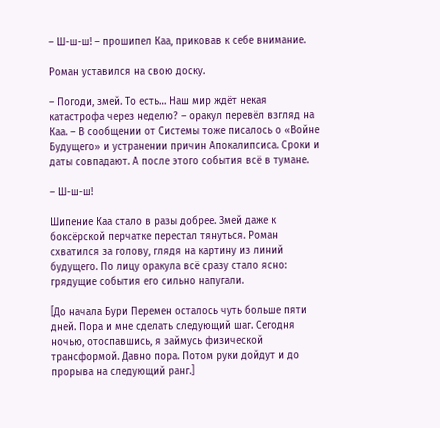– Ш-ш-ш! – прошипел Каа, приковав к себе внимание.

Роман уставился на свою доску.

– Погоди, змей. То есть… Наш мир ждёт некая катастрофа через неделю? – оракул перевёл взгляд на Каа. – В сообщении от Системы тоже писалось о «Войне Будущего» и устранении причин Апокалипсиса. Сроки и даты совпадают. А после этого события всё в тумане.

– Ш-ш-ш!

Шипение Каа стало в разы добрее. Змей даже к боксёрской перчатке перестал тянуться. Роман схватился за голову, глядя на картину из линий будущего. По лицу оракула всё сразу стало ясно: грядущие события его сильно напугали.

[До начала Бури Перемен осталось чуть больше пяти дней. Пора и мне сделать следующий шаг. Сегодня ночью, отоспавшись, я займусь физической трансформой. Давно пора. Потом руки дойдут и до прорыва на следующий ранг.]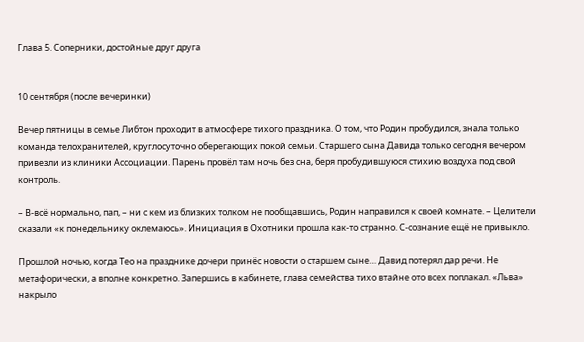Глава 5. Соперники, достойные друг друга


10 сентября (после вечеринки)

Вечер пятницы в семье Либтон проходит в атмосфере тихого праздника. О том, что Родин пробудился, знала только команда телохранителей, круглосуточно оберегающих покой семьи. Старшего сына Давида только сегодня вечером привезли из клиники Ассоциации. Парень провёл там ночь без сна, беря пробудившуюся стихию воздуха под свой контроль.

– В-всё нормально, пап, – ни с кем из близких толком не пообщавшись, Родин направился к своей комнате. – Целители сказали «к понедельнику оклемаюсь». Инициация в Охотники прошла как-то странно. С-сознание ещё не привыкло.

Прошлой ночью, когда Тео на празднике дочери принёс новости о старшем сыне… Давид потерял дар речи. Не метафорически, а вполне конкретно. Запершись в кабинете, глава семейства тихо втайне ото всех поплакал. «Льва» накрыло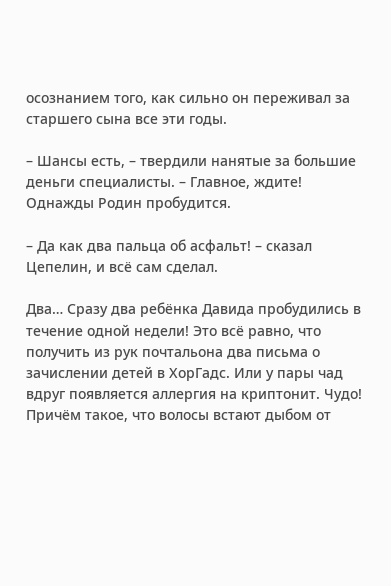осознанием того, как сильно он переживал за старшего сына все эти годы.

– Шансы есть, – твердили нанятые за большие деньги специалисты. – Главное, ждите! Однажды Родин пробудится.

– Да как два пальца об асфальт! – сказал Цепелин, и всё сам сделал.

Два… Сразу два ребёнка Давида пробудились в течение одной недели! Это всё равно, что получить из рук почтальона два письма о зачислении детей в ХорГадс. Или у пары чад вдруг появляется аллергия на криптонит. Чудо! Причём такое, что волосы встают дыбом от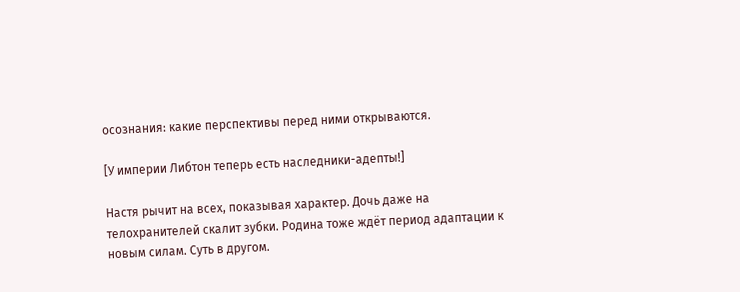осознания: какие перспективы перед ними открываются.

[У империи Либтон теперь есть наследники-адепты!]

Настя рычит на всех, показывая характер. Дочь даже на телохранителей скалит зубки. Родина тоже ждёт период адаптации к новым силам. Суть в другом.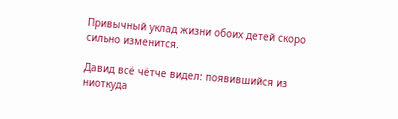Привычный уклад жизни обоих детей скоро сильно изменится.

Давид всё чётче видел: появившийся из ниоткуда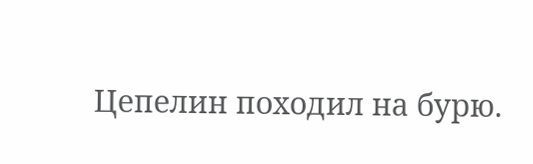Цепелин походил на бурю.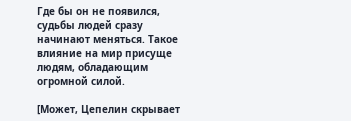Где бы он не появился, судьбы людей сразу начинают меняться. Такое влияние на мир присуще людям, обладающим огромной силой.

[Может, Цепелин скрывает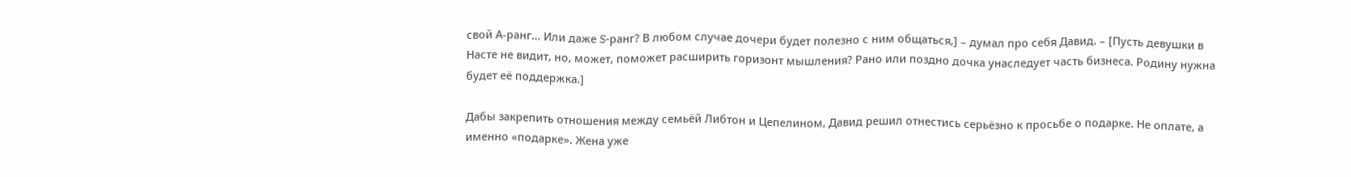свой А-ранг… Или даже S-ранг? В любом случае дочери будет полезно с ним общаться,] – думал про себя Давид. – [Пусть девушки в Насте не видит, но, может, поможет расширить горизонт мышления? Рано или поздно дочка унаследует часть бизнеса. Родину нужна будет её поддержка.]

Дабы закрепить отношения между семьёй Либтон и Цепелином, Давид решил отнестись серьёзно к просьбе о подарке. Не оплате, а именно «подарке». Жена уже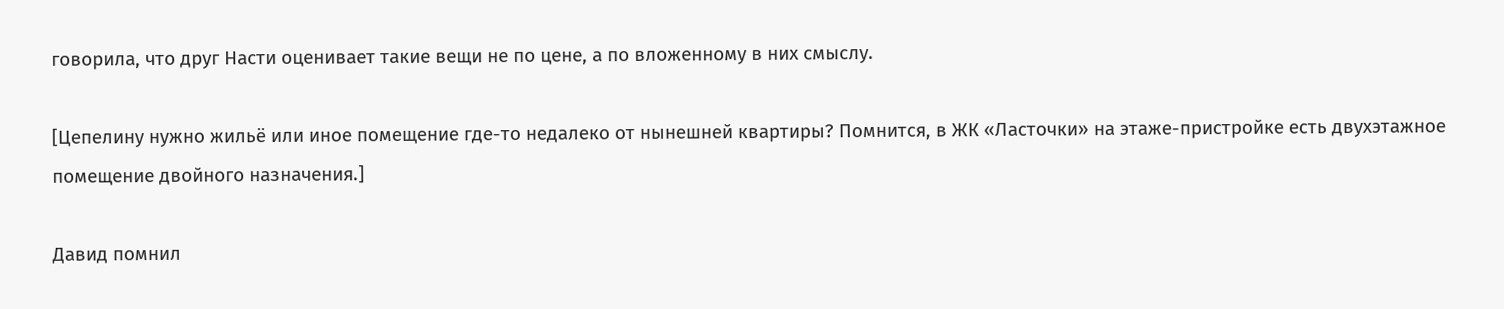говорила, что друг Насти оценивает такие вещи не по цене, а по вложенному в них смыслу.

[Цепелину нужно жильё или иное помещение где-то недалеко от нынешней квартиры? Помнится, в ЖК «Ласточки» на этаже-пристройке есть двухэтажное помещение двойного назначения.]

Давид помнил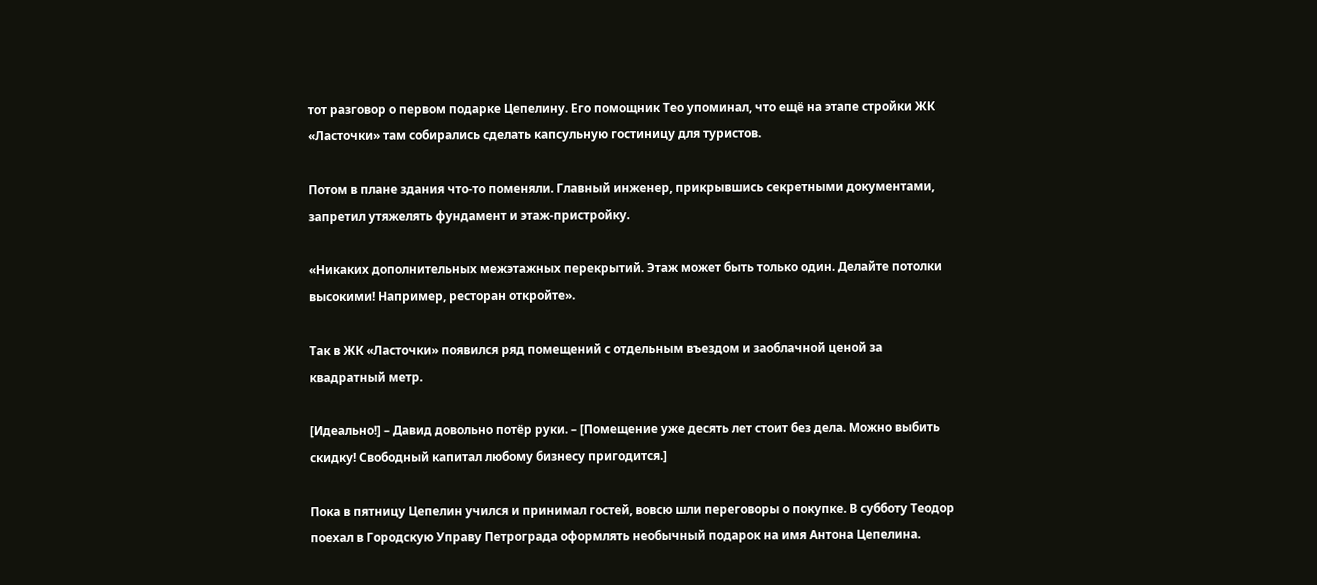тот разговор о первом подарке Цепелину. Его помощник Тео упоминал, что ещё на этапе стройки ЖК «Ласточки» там собирались сделать капсульную гостиницу для туристов.

Потом в плане здания что-то поменяли. Главный инженер, прикрывшись секретными документами, запретил утяжелять фундамент и этаж-пристройку.

«Никаких дополнительных межэтажных перекрытий. Этаж может быть только один. Делайте потолки высокими! Например, ресторан откройте».

Так в ЖК «Ласточки» появился ряд помещений с отдельным въездом и заоблачной ценой за квадратный метр.

[Идеально!] – Давид довольно потёр руки. – [Помещение уже десять лет стоит без дела. Можно выбить скидку! Свободный капитал любому бизнесу пригодится.]

Пока в пятницу Цепелин учился и принимал гостей, вовсю шли переговоры о покупке. В субботу Теодор поехал в Городскую Управу Петрограда оформлять необычный подарок на имя Антона Цепелина.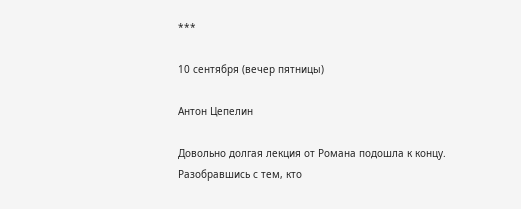***

10 сентября (вечер пятницы)

Антон Цепелин

Довольно долгая лекция от Романа подошла к концу. Разобравшись с тем, кто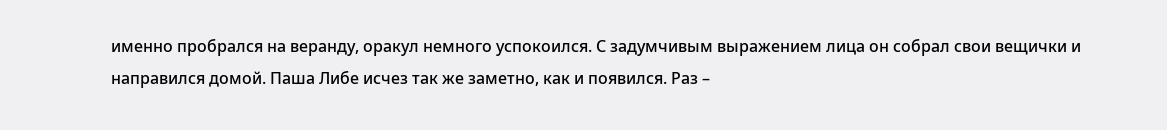именно пробрался на веранду, оракул немного успокоился. С задумчивым выражением лица он собрал свои вещички и направился домой. Паша Либе исчез так же заметно, как и появился. Раз –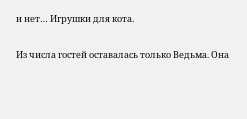и нет… Игрушки для кота.

Из числа гостей оставалась только Ведьма. Она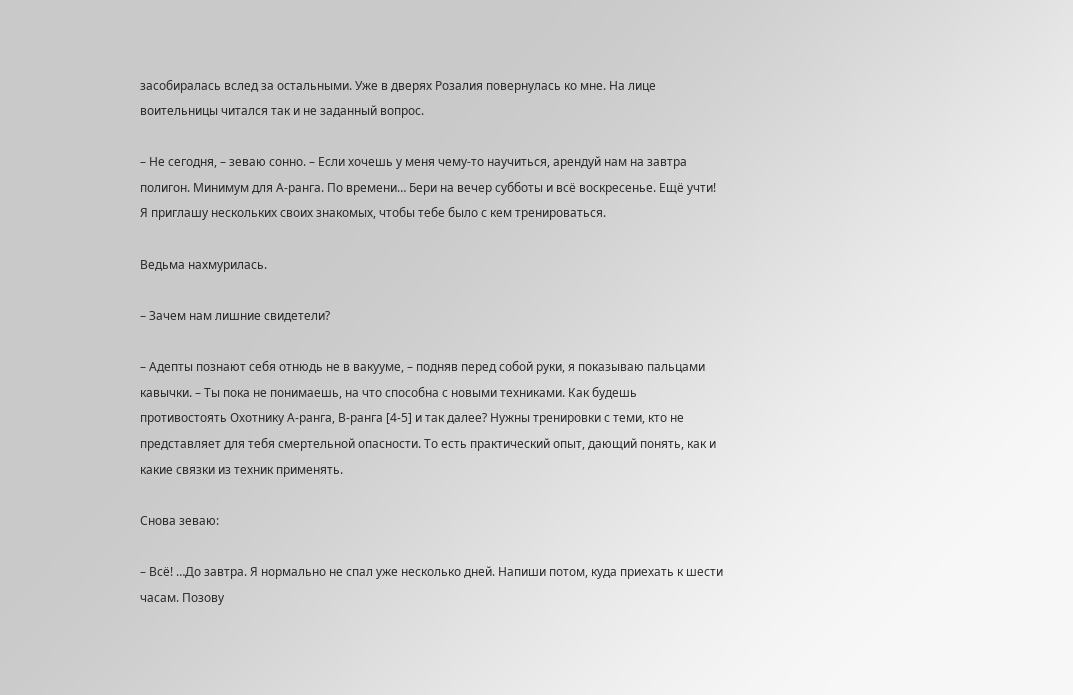засобиралась вслед за остальными. Уже в дверях Розалия повернулась ко мне. На лице воительницы читался так и не заданный вопрос.

– Не сегодня, – зеваю сонно. – Если хочешь у меня чему-то научиться, арендуй нам на завтра полигон. Минимум для А-ранга. По времени… Бери на вечер субботы и всё воскресенье. Ещё учти! Я приглашу нескольких своих знакомых, чтобы тебе было с кем тренироваться.

Ведьма нахмурилась.

– Зачем нам лишние свидетели?

– Адепты познают себя отнюдь не в вакууме, – подняв перед собой руки, я показываю пальцами кавычки. – Ты пока не понимаешь, на что способна с новыми техниками. Как будешь противостоять Охотнику А-ранга, В-ранга [4-5] и так далее? Нужны тренировки с теми, кто не представляет для тебя смертельной опасности. То есть практический опыт, дающий понять, как и какие связки из техник применять.

Снова зеваю:

– Всё! …До завтра. Я нормально не спал уже несколько дней. Напиши потом, куда приехать к шести часам. Позову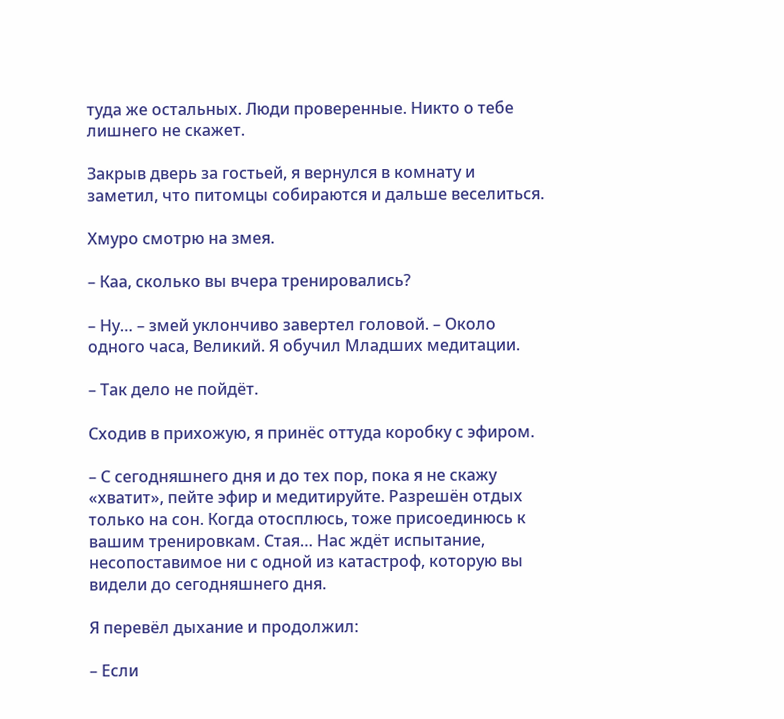туда же остальных. Люди проверенные. Никто о тебе лишнего не скажет.

Закрыв дверь за гостьей, я вернулся в комнату и заметил, что питомцы собираются и дальше веселиться.

Хмуро смотрю на змея.

– Каа, сколько вы вчера тренировались?

– Ну… – змей уклончиво завертел головой. – Около одного часа, Великий. Я обучил Младших медитации.

– Так дело не пойдёт.

Сходив в прихожую, я принёс оттуда коробку с эфиром.

– С сегодняшнего дня и до тех пор, пока я не скажу «хватит», пейте эфир и медитируйте. Разрешён отдых только на сон. Когда отосплюсь, тоже присоединюсь к вашим тренировкам. Стая… Нас ждёт испытание, несопоставимое ни с одной из катастроф, которую вы видели до сегодняшнего дня.

Я перевёл дыхание и продолжил:

– Если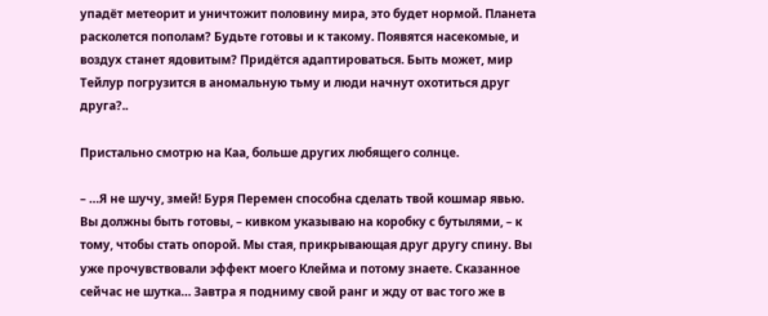упадёт метеорит и уничтожит половину мира, это будет нормой. Планета расколется пополам? Будьте готовы и к такому. Появятся насекомые, и воздух станет ядовитым? Придётся адаптироваться. Быть может, мир Тейлур погрузится в аномальную тьму и люди начнут охотиться друг друга?..

Пристально смотрю на Каа, больше других любящего солнце.

– …Я не шучу, змей! Буря Перемен способна сделать твой кошмар явью. Вы должны быть готовы, – кивком указываю на коробку с бутылями, – к тому, чтобы стать опорой. Мы стая, прикрывающая друг другу спину. Вы уже прочувствовали эффект моего Клейма и потому знаете. Сказанное сейчас не шутка… Завтра я подниму свой ранг и жду от вас того же в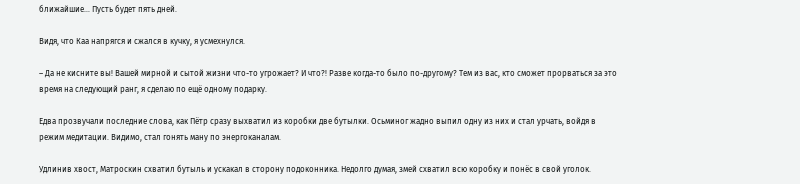ближайшие… Пусть будет пять дней.

Видя, что Каа напрягся и сжался в кучку, я усмехнулся.

– Да не кисните вы! Вашей мирной и сытой жизни что-то угрожает? И что?! Разве когда-то было по-другому? Тем из вас, кто сможет прорваться за это время на следующий ранг, я сделаю по ещё одному подарку.

Едва прозвучали последние слова, как Пётр сразу выхватил из коробки две бутылки. Осьминог жадно выпил одну из них и стал урчать, войдя в режим медитации. Видимо, стал гонять ману по энергоканалам.

Удлинив хвост, Матроскин схватил бутыль и ускакал в сторону подоконника. Недолго думая, змей схватил всю коробку и понёс в свой уголок.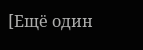[Ещё один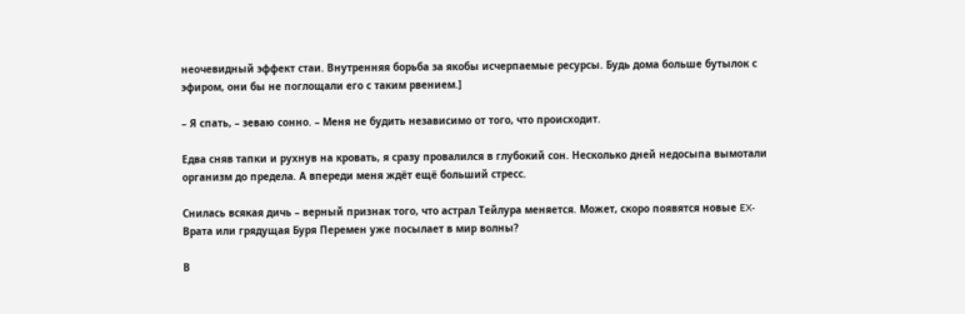неочевидный эффект стаи. Внутренняя борьба за якобы исчерпаемые ресурсы. Будь дома больше бутылок с эфиром, они бы не поглощали его с таким рвением.]

– Я спать, – зеваю сонно. – Меня не будить независимо от того, что происходит.

Едва сняв тапки и рухнув на кровать, я сразу провалился в глубокий сон. Несколько дней недосыпа вымотали организм до предела. А впереди меня ждёт ещё больший стресс.

Снилась всякая дичь – верный признак того, что астрал Тейлура меняется. Может, скоро появятся новые EX-Врата или грядущая Буря Перемен уже посылает в мир волны?

В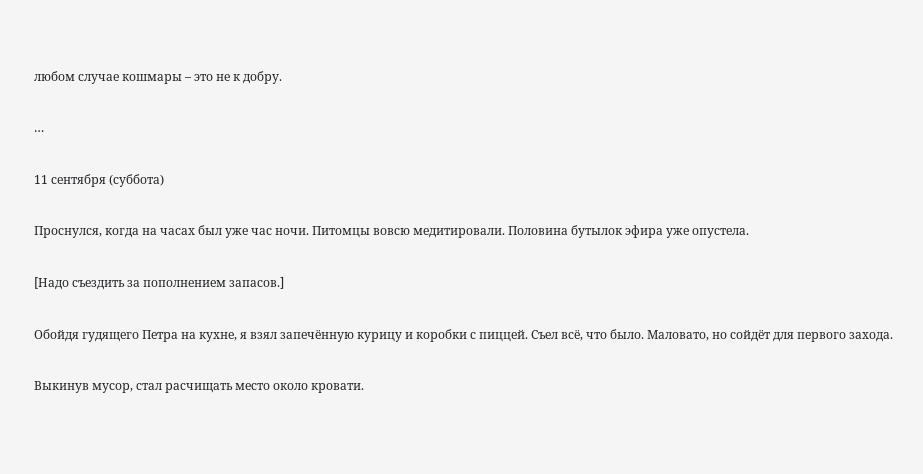любом случае кошмары – это не к добру.

…

11 сентября (суббота)

Проснулся, когда на часах был уже час ночи. Питомцы вовсю медитировали. Половина бутылок эфира уже опустела.

[Надо съездить за пополнением запасов.]

Обойдя гудящего Петра на кухне, я взял запечённую курицу и коробки с пиццей. Съел всё, что было. Маловато, но сойдёт для первого захода.

Выкинув мусор, стал расчищать место около кровати.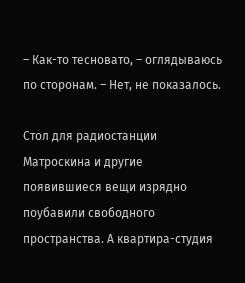– Как-то тесновато, – оглядываюсь по сторонам. – Нет, не показалось.

Стол для радиостанции Матроскина и другие появившиеся вещи изрядно поубавили свободного пространства. А квартира-студия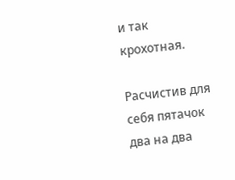и так крохотная.

Расчистив для себя пятачок два на два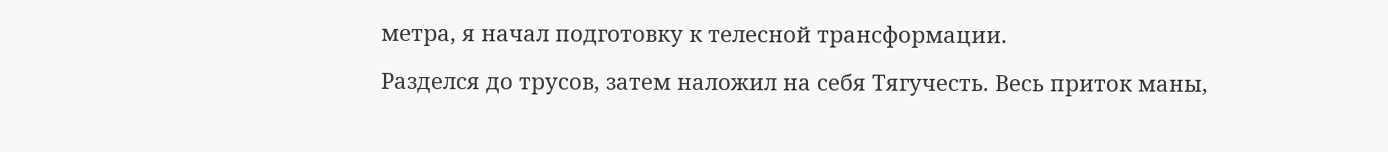метра, я начал подготовку к телесной трансформации.

Разделся до трусов, затем наложил на себя Тягучесть. Весь приток маны,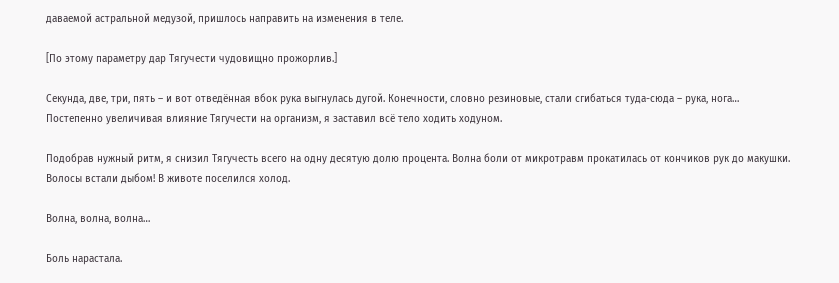даваемой астральной медузой, пришлось направить на изменения в теле.

[По этому параметру дар Тягучести чудовищно прожорлив.]

Секунда, две, три, пять – и вот отведённая вбок рука выгнулась дугой. Конечности, словно резиновые, стали сгибаться туда-сюда – рука, нога… Постепенно увеличивая влияние Тягучести на организм, я заставил всё тело ходить ходуном.

Подобрав нужный ритм, я снизил Тягучесть всего на одну десятую долю процента. Волна боли от микротравм прокатилась от кончиков рук до макушки. Волосы встали дыбом! В животе поселился холод.

Волна, волна, волна…

Боль нарастала.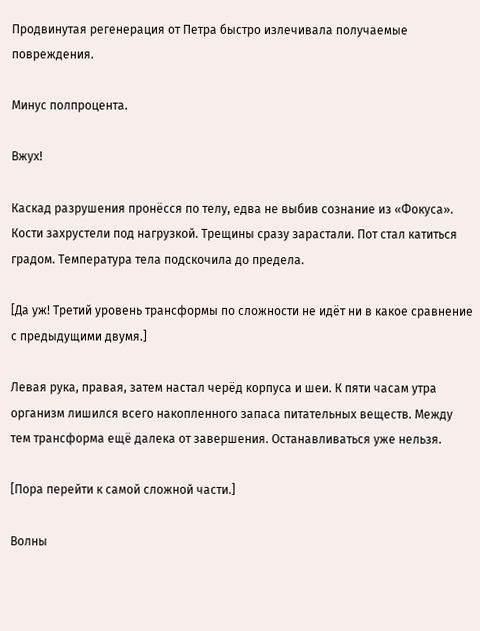Продвинутая регенерация от Петра быстро излечивала получаемые повреждения.

Минус полпроцента.

Вжух!

Каскад разрушения пронёсся по телу, едва не выбив сознание из «Фокуса». Кости захрустели под нагрузкой. Трещины сразу зарастали. Пот стал катиться градом. Температура тела подскочила до предела.

[Да уж! Третий уровень трансформы по сложности не идёт ни в какое сравнение с предыдущими двумя.]

Левая рука, правая, затем настал черёд корпуса и шеи. К пяти часам утра организм лишился всего накопленного запаса питательных веществ. Между тем трансформа ещё далека от завершения. Останавливаться уже нельзя.

[Пора перейти к самой сложной части.]

Волны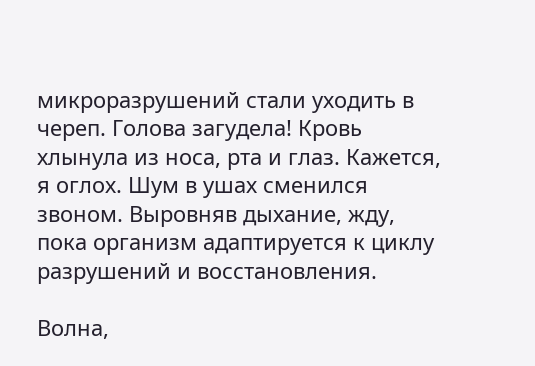микроразрушений стали уходить в череп. Голова загудела! Кровь хлынула из носа, рта и глаз. Кажется, я оглох. Шум в ушах сменился звоном. Выровняв дыхание, жду, пока организм адаптируется к циклу разрушений и восстановления.

Волна,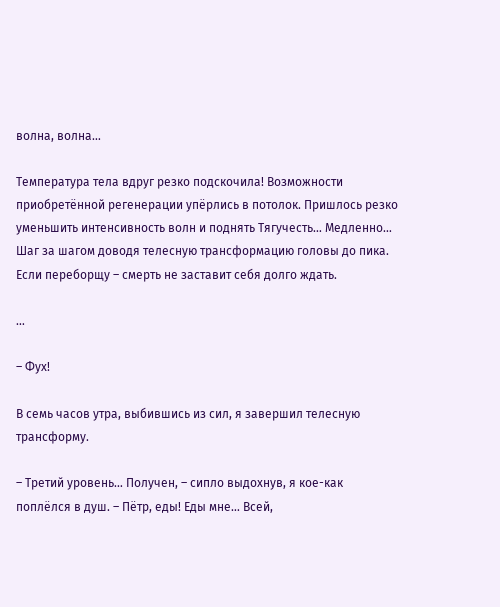волна, волна…

Температура тела вдруг резко подскочила! Возможности приобретённой регенерации упёрлись в потолок. Пришлось резко уменьшить интенсивность волн и поднять Тягучесть… Медленно… Шаг за шагом доводя телесную трансформацию головы до пика. Если переборщу – смерть не заставит себя долго ждать.

…

– Фух!

В семь часов утра, выбившись из сил, я завершил телесную трансформу.

– Третий уровень… Получен, – сипло выдохнув, я кое-как поплёлся в душ. – Пётр, еды! Еды мне… Всей,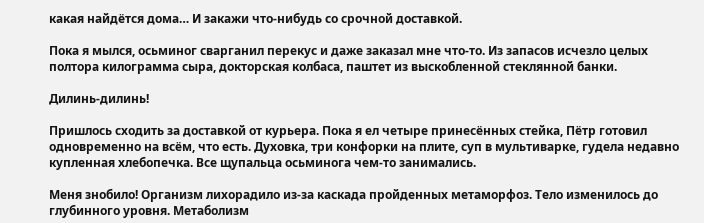какая найдётся дома… И закажи что-нибудь со срочной доставкой.

Пока я мылся, осьминог сварганил перекус и даже заказал мне что-то. Из запасов исчезло целых полтора килограмма сыра, докторская колбаса, паштет из выскобленной стеклянной банки.

Дилинь-дилинь!

Пришлось сходить за доставкой от курьера. Пока я ел четыре принесённых стейка, Пётр готовил одновременно на всём, что есть. Духовка, три конфорки на плите, суп в мультиварке, гудела недавно купленная хлебопечка. Все щупальца осьминога чем-то занимались.

Меня знобило! Организм лихорадило из-за каскада пройденных метаморфоз. Тело изменилось до глубинного уровня. Метаболизм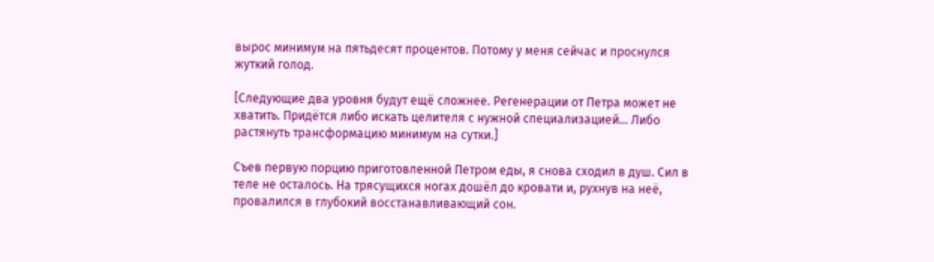вырос минимум на пятьдесят процентов. Потому у меня сейчас и проснулся жуткий голод.

[Следующие два уровня будут ещё сложнее. Регенерации от Петра может не хватить. Придётся либо искать целителя с нужной специализацией… Либо растянуть трансформацию минимум на сутки.]

Съев первую порцию приготовленной Петром еды, я снова сходил в душ. Сил в теле не осталось. На трясущихся ногах дошёл до кровати и, рухнув на неё, провалился в глубокий восстанавливающий сон.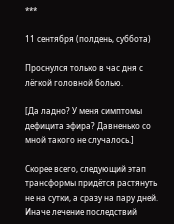***

11 сентября (полдень, суббота)

Проснулся только в час дня с лёгкой головной болью.

[Да ладно? У меня симптомы дефицита эфира? Давненько со мной такого не случалось.]

Скорее всего, следующий этап трансформы придётся растянуть не на сутки, а сразу на пару дней. Иначе лечение последствий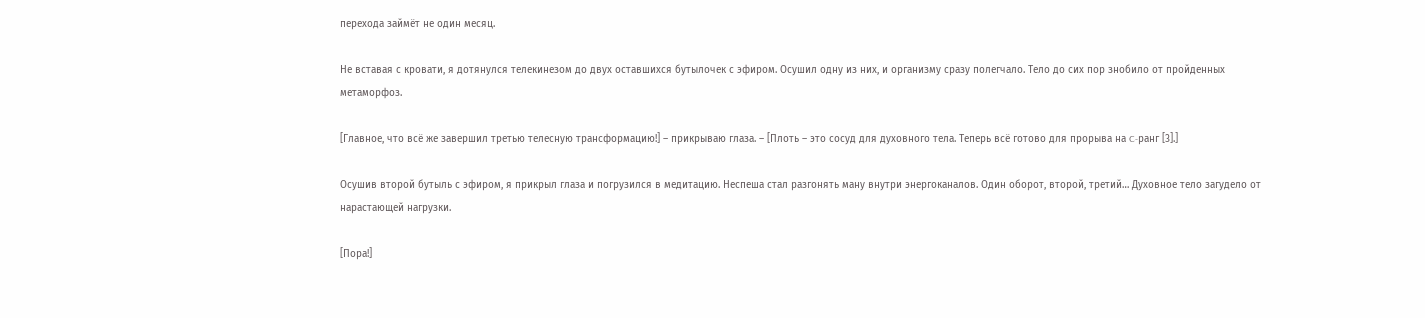перехода займёт не один месяц.

Не вставая с кровати, я дотянулся телекинезом до двух оставшихся бутылочек с эфиром. Осушил одну из них, и организму сразу полегчало. Тело до сих пор знобило от пройденных метаморфоз.

[Главное, что всё же завершил третью телесную трансформацию!] – прикрываю глаза. – [Плоть – это сосуд для духовного тела. Теперь всё готово для прорыва на C-ранг [3].]

Осушив второй бутыль с эфиром, я прикрыл глаза и погрузился в медитацию. Неспеша стал разгонять ману внутри энергоканалов. Один оборот, второй, третий… Духовное тело загудело от нарастающей нагрузки.

[Пора!]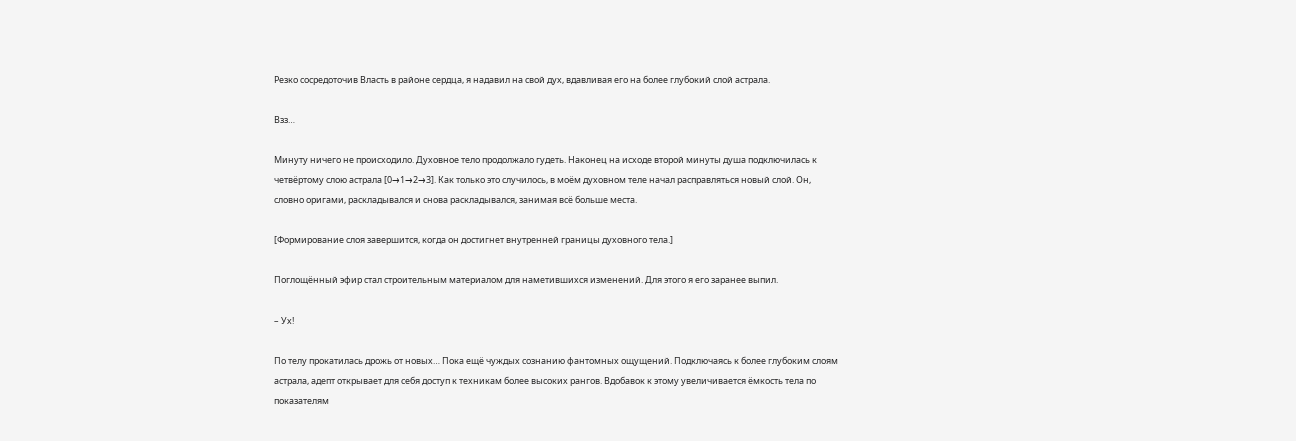Резко сосредоточив Власть в районе сердца, я надавил на свой дух, вдавливая его на более глубокий слой астрала.

Взз…

Минуту ничего не происходило. Духовное тело продолжало гудеть. Наконец на исходе второй минуты душа подключилась к четвёртому слою астрала [0→1→2→3]. Как только это случилось, в моём духовном теле начал расправляться новый слой. Он, словно оригами, раскладывался и снова раскладывался, занимая всё больше места.

[Формирование слоя завершится, когда он достигнет внутренней границы духовного тела.]

Поглощённый эфир стал строительным материалом для наметившихся изменений. Для этого я его заранее выпил.

– Ух!

По телу прокатилась дрожь от новых… Пока ещё чуждых сознанию фантомных ощущений. Подключаясь к более глубоким слоям астрала, адепт открывает для себя доступ к техникам более высоких рангов. Вдобавок к этому увеличивается ёмкость тела по показателям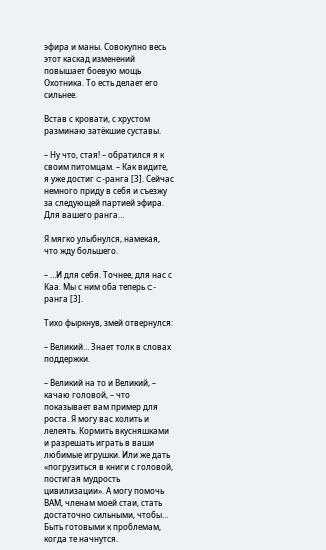эфира и мaны. Совокупно весь этот каскад изменений повышает боевую мощь Охотника. То есть делает его сильнее.

Встав с кровати, с хрустом разминаю затёкшие суставы.

– Ну что, стая! – обратился я к своим питомцам. – Как видите, я уже достиг C-ранга [3]. Сейчас немного приду в себя и съезжу за следующей партией эфира. Для вашего ранга…

Я мягко улыбнулся, намекая, что жду большего.

– …И для себя. Точнее, для нас с Каа. Мы с ним оба теперь C-ранга [3].

Тихо фыркнув, змей отвернулся:

– Великий… Знает толк в словах поддержки.

– Великий на то и Великий, – качаю головой, – что показывает вам пример для роста. Я могу вас холить и лелеять. Кормить вкусняшками и разрешать играть в ваши любимые игрушки. Или же дать «погрузиться в книги с головой, постигая мудрость цивилизации». А могу помочь ВАМ, членам моей стаи, стать достаточно сильными, чтобы… Быть готовыми к проблемам, когда те начнутся.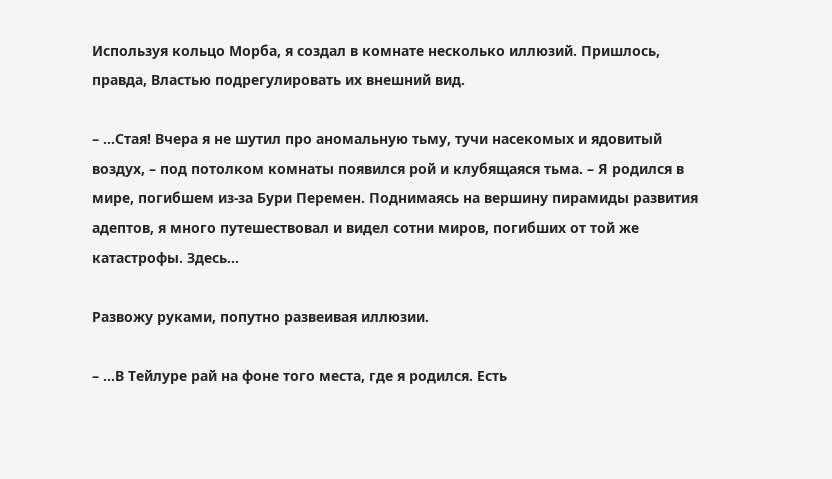Используя кольцо Морба, я создал в комнате несколько иллюзий. Пришлось, правда, Властью подрегулировать их внешний вид.

– …Стая! Вчера я не шутил про аномальную тьму, тучи насекомых и ядовитый воздух, – под потолком комнаты появился рой и клубящаяся тьма. – Я родился в мире, погибшем из-за Бури Перемен. Поднимаясь на вершину пирамиды развития адептов, я много путешествовал и видел сотни миров, погибших от той же катастрофы. Здесь…

Развожу руками, попутно развеивая иллюзии.

– …В Тейлуре рай на фоне того места, где я родился. Есть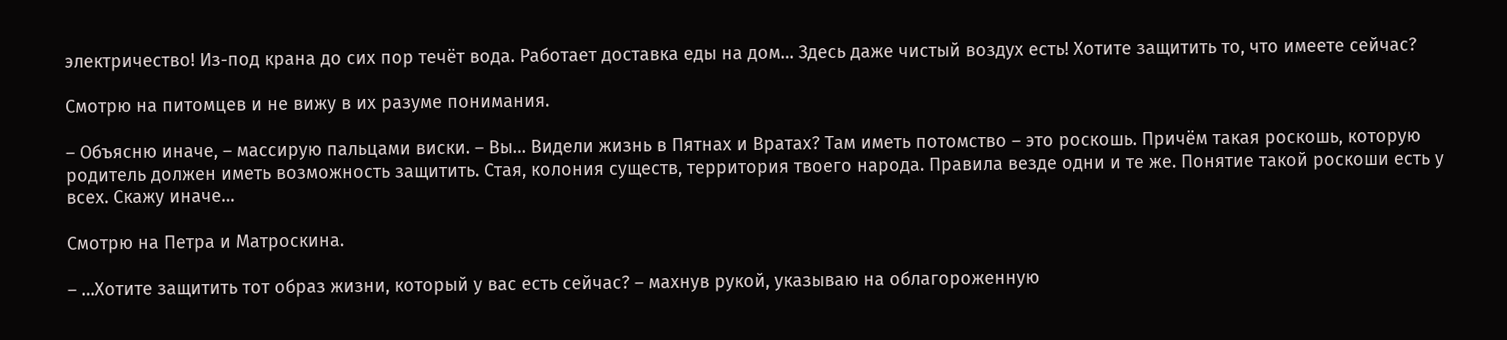электричество! Из-под крана до сих пор течёт вода. Работает доставка еды на дом… Здесь даже чистый воздух есть! Хотите защитить то, что имеете сейчас?

Смотрю на питомцев и не вижу в их разуме понимания.

– Объясню иначе, – массирую пальцами виски. – Вы… Видели жизнь в Пятнах и Вратах? Там иметь потомство – это роскошь. Причём такая роскошь, которую родитель должен иметь возможность защитить. Стая, колония существ, территория твоего народа. Правила везде одни и те же. Понятие такой роскоши есть у всех. Скажу иначе…

Смотрю на Петра и Матроскина.

– …Хотите защитить тот образ жизни, который у вас есть сейчас? – махнув рукой, указываю на облагороженную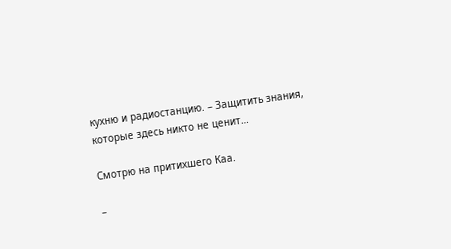кухню и радиостанцию. – Защитить знания, которые здесь никто не ценит…

Смотрю на притихшего Каа.

–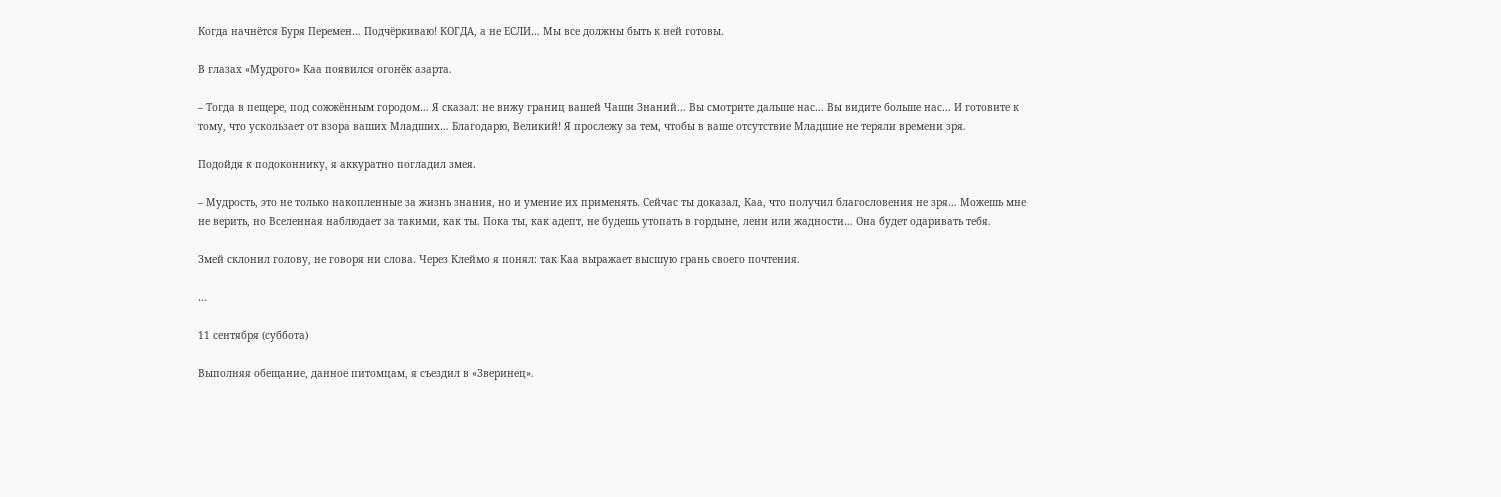Когда начнётся Буря Перемен… Подчёркиваю! КОГДА, а не ЕСЛИ… Мы все должны быть к ней готовы.

В глазах «Мудрого» Каа появился огонёк азарта.

– Тогда в пещере, под сожжённым городом… Я сказал: не вижу границ вашей Чаши Знаний… Вы смотрите дальше нас… Вы видите больше нас… И готовите к тому, что ускользает от взора ваших Младших… Благодарю, Великий! Я прослежу за тем, чтобы в ваше отсутствие Младшие не теряли времени зря.

Подойдя к подоконнику, я аккуратно погладил змея.

– Мудрость, это не только накопленные за жизнь знания, но и умение их применять. Сейчас ты доказал, Каа, что получил благословения не зря… Можешь мне не верить, но Вселенная наблюдает за такими, как ты. Пока ты, как адепт, не будешь утопать в гордыне, лени или жадности… Она будет одаривать тебя.

Змей склонил голову, не говоря ни слова. Через Клеймо я понял: так Каа выражает высшую грань своего почтения.

…

11 сентября (суббота)

Выполняя обещание, данное питомцам, я съездил в «Зверинец».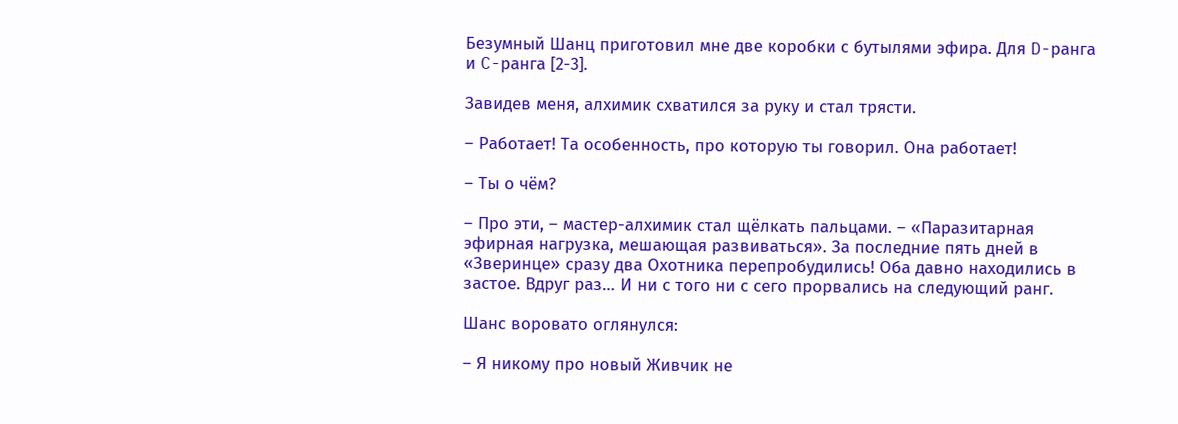Безумный Шанц приготовил мне две коробки с бутылями эфира. Для D-ранга и C-ранга [2-3].

Завидев меня, алхимик схватился за руку и стал трясти.

– Работает! Та особенность, про которую ты говорил. Она работает!

– Ты о чём?

– Про эти, – мастер-алхимик стал щёлкать пальцами. – «Паразитарная эфирная нагрузка, мешающая развиваться». За последние пять дней в «Зверинце» сразу два Охотника перепробудились! Оба давно находились в застое. Вдруг раз… И ни с того ни с сего прорвались на следующий ранг.

Шанс воровато оглянулся:

– Я никому про новый Живчик не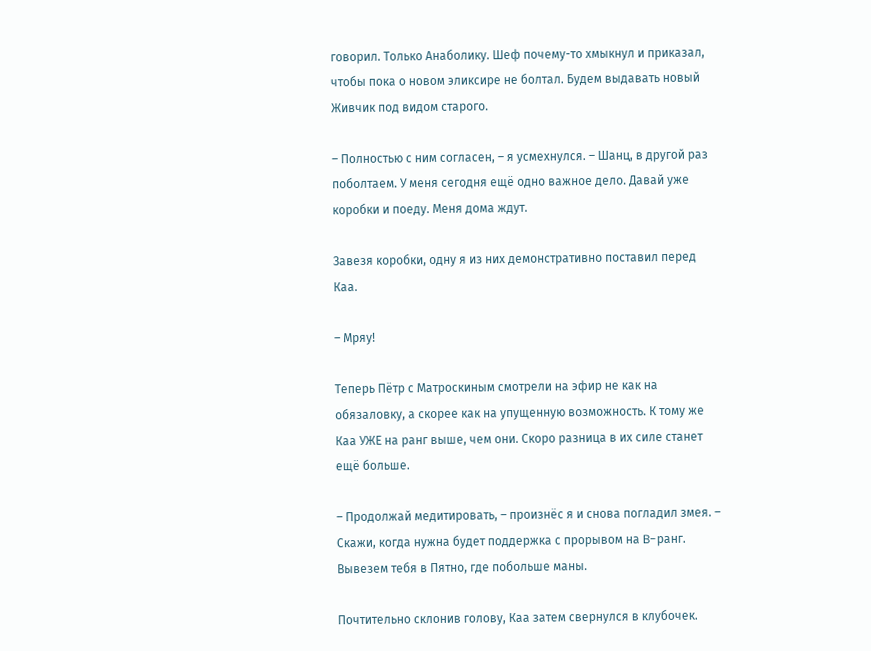говорил. Только Анаболику. Шеф почему-то хмыкнул и приказал, чтобы пока о новом эликсире не болтал. Будем выдавать новый Живчик под видом старого.

– Полностью с ним согласен, – я усмехнулся. – Шанц, в другой раз поболтаем. У меня сегодня ещё одно важное дело. Давай уже коробки и поеду. Меня дома ждут.

Завезя коробки, одну я из них демонстративно поставил перед Каа.

– Мряу!

Теперь Пётр с Матроскиным смотрели на эфир не как на обязаловку, а скорее как на упущенную возможность. К тому же Каа УЖЕ на ранг выше, чем они. Скоро разница в их силе станет ещё больше.

– Продолжай медитировать, – произнёс я и снова погладил змея. – Скажи, когда нужна будет поддержка с прорывом на B-ранг. Вывезем тебя в Пятно, где побольше маны.

Почтительно склонив голову, Каа затем свернулся в клубочек.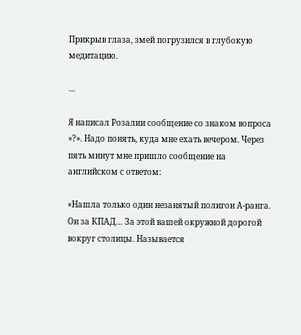Прикрыв глаза, змей погрузился в глубокую медитацию.

…

Я написал Розалии сообщение со знаком вопроса «?». Надо понять, куда мне ехать вечером. Через пять минут мне пришло сообщение на английском с ответом:

«Нашла только один незанятый полигон А-ранга. Он за КПАД… За этой вашей окружной дорогой вокруг столицы. Называется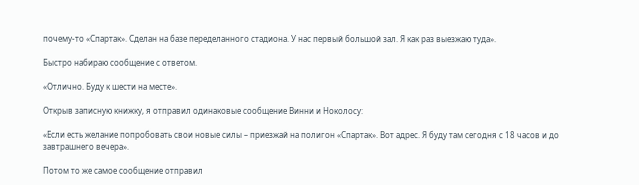почему-то «Спартак». Сделан на базе переделанного стадиона. У нас первый большой зал. Я как раз выезжаю туда».

Быстро набираю сообщение с ответом.

«Отлично. Буду к шести на месте».

Открыв записную книжку, я отправил одинаковые сообщение Винни и Ноколосу:

«Если есть желание попробовать свои новые силы – приезжай на полигон «Спартак». Вот адрес. Я буду там сегодня с 18 часов и до завтрашнего вечера».

Потом то же самое сообщение отправил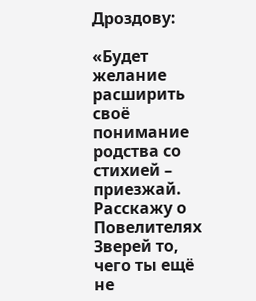Дроздову:

«Будет желание расширить своё понимание родства со стихией – приезжай. Расскажу о Повелителях Зверей то, чего ты ещё не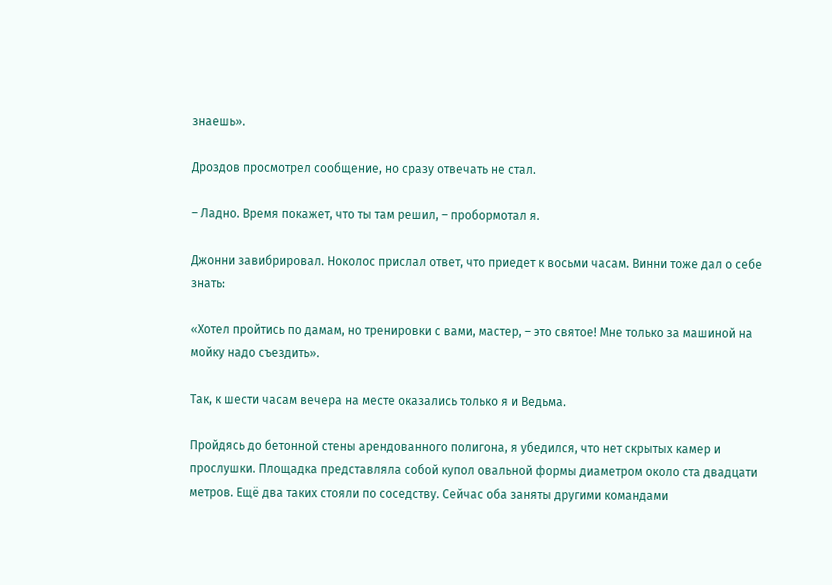знаешь».

Дроздов просмотрел сообщение, но сразу отвечать не стал.

– Ладно. Время покажет, что ты там решил, – пробормотал я.

Джонни завибрировал. Ноколос прислал ответ, что приедет к восьми часам. Винни тоже дал о себе знать:

«Хотел пройтись по дамам, но тренировки с вами, мастер, – это святое! Мне только за машиной на мойку надо съездить».

Так, к шести часам вечера на месте оказались только я и Ведьма.

Пройдясь до бетонной стены арендованного полигона, я убедился, что нет скрытых камер и прослушки. Площадка представляла собой купол овальной формы диаметром около ста двадцати метров. Ещё два таких стояли по соседству. Сейчас оба заняты другими командами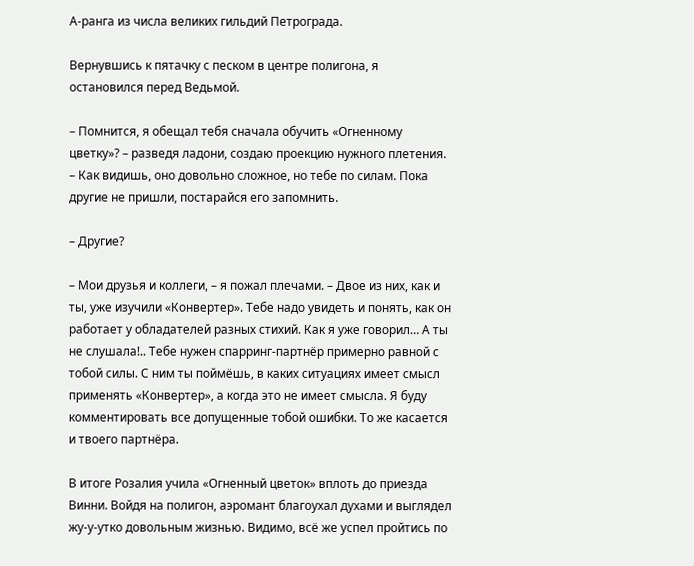А-ранга из числа великих гильдий Петрограда.

Вернувшись к пятачку с песком в центре полигона, я остановился перед Ведьмой.

– Помнится, я обещал тебя сначала обучить «Огненному цветку»? – разведя ладони, создаю проекцию нужного плетения. – Как видишь, оно довольно сложное, но тебе по силам. Пока другие не пришли, постарайся его запомнить.

– Другие?

– Мои друзья и коллеги, – я пожал плечами. – Двое из них, как и ты, уже изучили «Конвертер». Тебе надо увидеть и понять, как он работает у обладателей разных стихий. Как я уже говорил… А ты не слушала!.. Тебе нужен спарринг-партнёр примерно равной с тобой силы. С ним ты поймёшь, в каких ситуациях имеет смысл применять «Конвертер», а когда это не имеет смысла. Я буду комментировать все допущенные тобой ошибки. То же касается и твоего партнёра.

В итоге Розалия учила «Огненный цветок» вплоть до приезда Винни. Войдя на полигон, аэромант благоухал духами и выглядел жу-у-утко довольным жизнью. Видимо, всё же успел пройтись по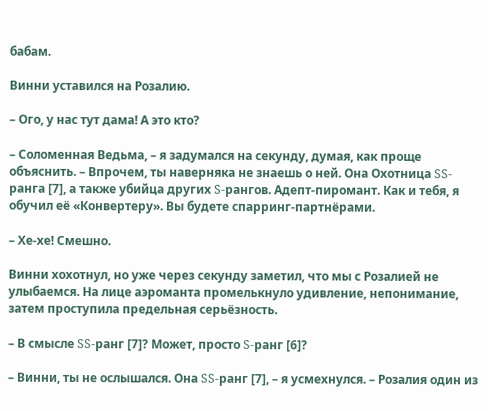бабам.

Винни уставился на Розалию.

– Ого, у нас тут дама! А это кто?

– Соломенная Ведьма, – я задумался на секунду, думая, как проще объяснить. – Впрочем, ты наверняка не знаешь о ней. Она Охотница SS-ранга [7], а также убийца других S-рангов. Адепт-пиромант. Как и тебя, я обучил её «Конвертеру». Вы будете спарринг-партнёрами.

– Хе-хе! Смешно.

Винни хохотнул, но уже через секунду заметил, что мы с Розалией не улыбаемся. На лице аэроманта промелькнуло удивление, непонимание, затем проступила предельная серьёзность.

– В смысле SS-ранг [7]? Может, просто S-ранг [6]?

– Винни, ты не ослышался. Она SS-ранг [7], – я усмехнулся. – Розалия один из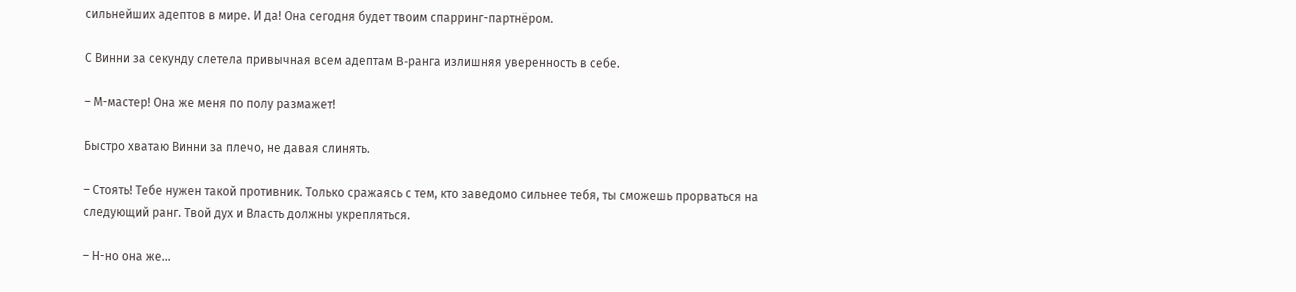сильнейших адептов в мире. И да! Она сегодня будет твоим спарринг-партнёром.

С Винни за секунду слетела привычная всем адептам B-ранга излишняя уверенность в себе.

– М-мастер! Она же меня по полу размажет!

Быстро хватаю Винни за плечо, не давая слинять.

– Стоять! Тебе нужен такой противник. Только сражаясь с тем, кто заведомо сильнее тебя, ты сможешь прорваться на следующий ранг. Твой дух и Власть должны укрепляться.

– Н-но она же…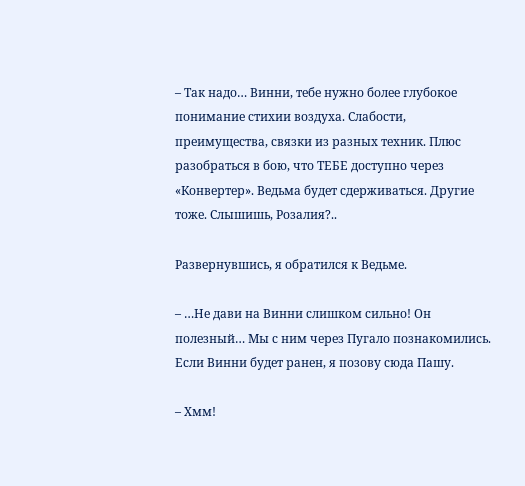– Так надо… Винни, тебе нужно более глубокое понимание стихии воздуха. Слабости, преимущества, связки из разных техник. Плюс разобраться в бою, что ТЕБЕ доступно через «Конвертер». Ведьма будет сдерживаться. Другие тоже. Слышишь, Розалия?..

Развернувшись, я обратился к Ведьме.

– …Не дави на Винни слишком сильно! Он полезный… Мы с ним через Пугало познакомились. Если Винни будет ранен, я позову сюда Пашу.

– Хмм!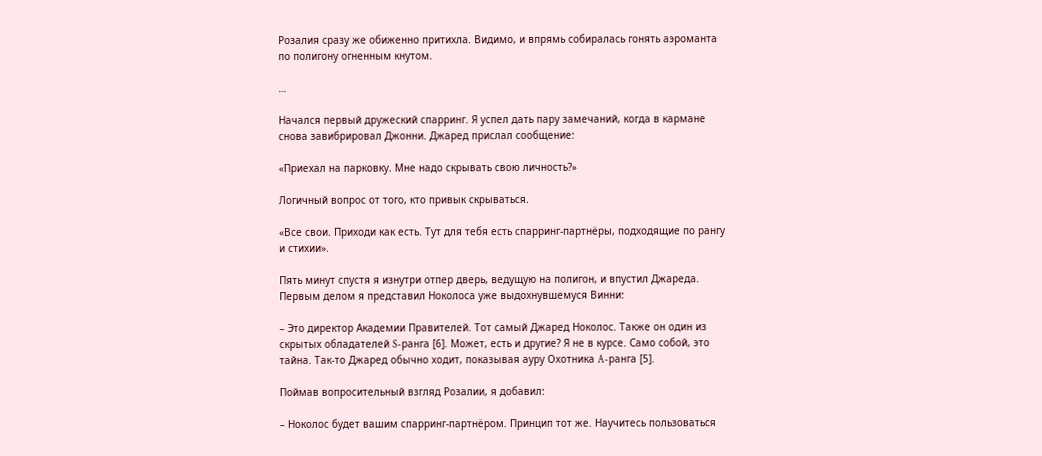Розалия сразу же обиженно притихла. Видимо, и впрямь собиралась гонять аэроманта по полигону огненным кнутом.

…

Начался первый дружеский спарринг. Я успел дать пару замечаний, когда в кармане снова завибрировал Джонни. Джаред прислал сообщение:

«Приехал на парковку. Мне надо скрывать свою личность?»

Логичный вопрос от того, кто привык скрываться.

«Все свои. Приходи как есть. Тут для тебя есть спарринг-партнёры, подходящие по рангу и стихии».

Пять минут спустя я изнутри отпер дверь, ведущую на полигон, и впустил Джареда. Первым делом я представил Ноколоса уже выдохнувшемуся Винни:

– Это директор Академии Правителей. Тот самый Джаред Ноколос. Также он один из скрытых обладателей S-ранга [6]. Может, есть и другие? Я не в курсе. Само собой, это тайна. Так-то Джаред обычно ходит, показывая ауру Охотника A-ранга [5].

Поймав вопросительный взгляд Розалии, я добавил:

– Ноколос будет вашим спарринг-партнёром. Принцип тот же. Научитесь пользоваться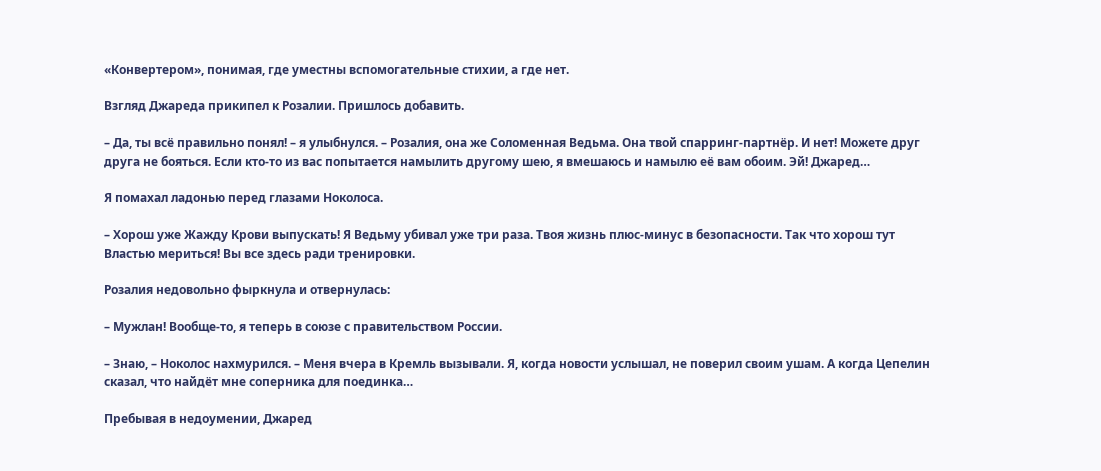«Конвертером», понимая, где уместны вспомогательные стихии, а где нет.

Взгляд Джареда прикипел к Розалии. Пришлось добавить.

– Да, ты всё правильно понял! – я улыбнулся. – Розалия, она же Соломенная Ведьма. Она твой спарринг-партнёр. И нет! Можете друг друга не бояться. Если кто-то из вас попытается намылить другому шею, я вмешаюсь и намылю её вам обоим. Эй! Джаред…

Я помахал ладонью перед глазами Ноколоса.

– Хорош уже Жажду Крови выпускать! Я Ведьму убивал уже три раза. Твоя жизнь плюс-минус в безопасности. Так что хорош тут Властью мериться! Вы все здесь ради тренировки.

Розалия недовольно фыркнула и отвернулась:

– Мужлан! Вообще-то, я теперь в союзе с правительством России.

– Знаю, – Ноколос нахмурился. – Меня вчера в Кремль вызывали. Я, когда новости услышал, не поверил своим ушам. А когда Цепелин сказал, что найдёт мне соперника для поединка…

Пребывая в недоумении, Джаред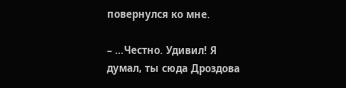повернулся ко мне.

– …Честно. Удивил! Я думал, ты сюда Дроздова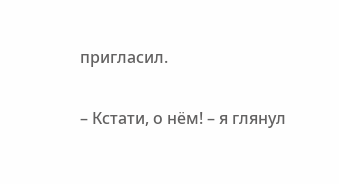пригласил.

– Кстати, о нём! – я глянул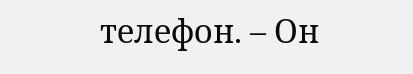телефон. – Он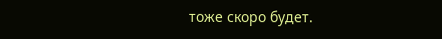тоже скоро будет.